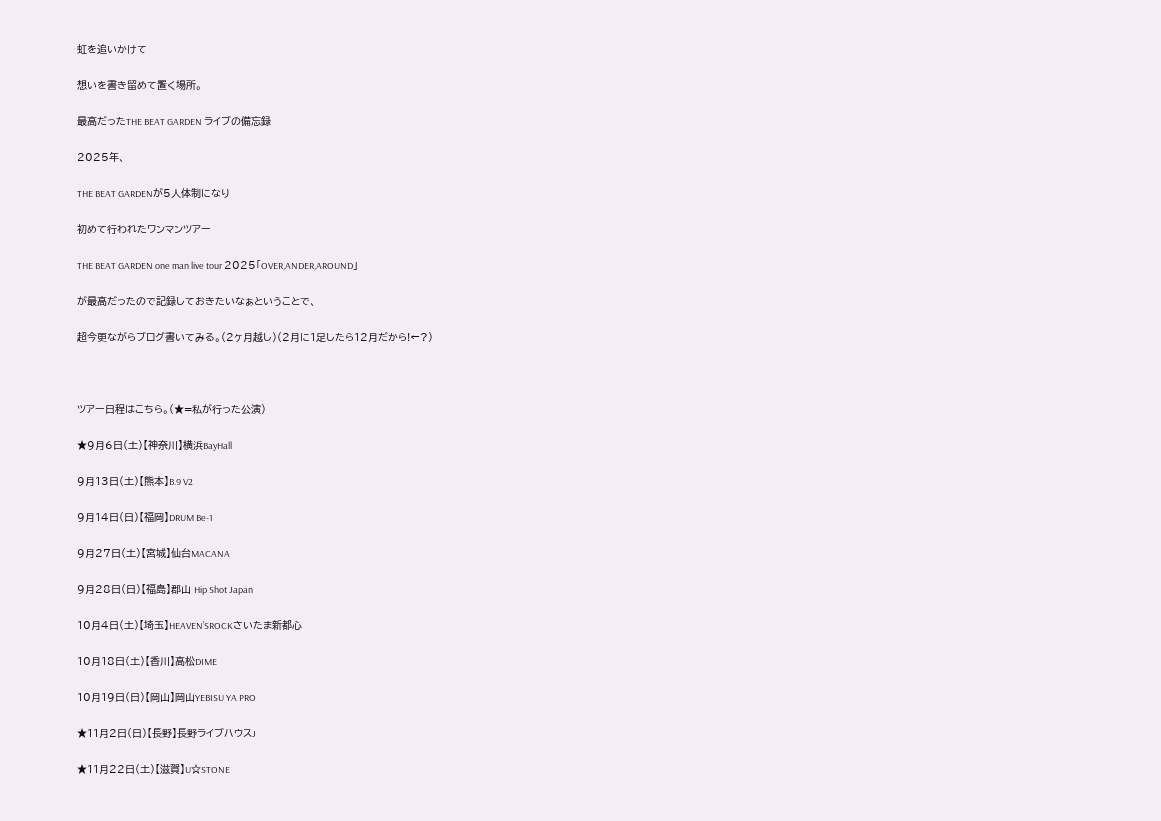虹を追いかけて

想いを書き留めて置く場所。

最高だったTHE BEAT GARDEN ライブの備忘録

2025年、

THE BEAT GARDENが5人体制になり

初めて行われたワンマンツアー

THE BEAT GARDEN one man live tour 2025「OVER,ANDER,AROUND」

が最高だったので記録しておきたいなぁということで、

超今更ながらブログ書いてみる。(2ヶ月越し)(2月に1足したら12月だから!←?)



ツアー日程はこちら。(★=私が行った公演)

★9月6日(土)【神奈川】横浜BayHall

9月13日(土)【熊本】B.9 V2

9月14日(日)【福岡】DRUM Be-1

9月27日(土)【宮城】仙台MACANA

9月28日(日)【福島】郡山 Hip Shot Japan

10月4日(土)【埼玉】HEAVEN’SROCKさいたま新都心

10月18日(土)【香川】高松DIME

10月19日(日)【岡山】岡山YEBISU YA PRO

★11月2日(日)【長野】長野ライブハウスJ

★11月22日(土)【滋賀】U☆STONE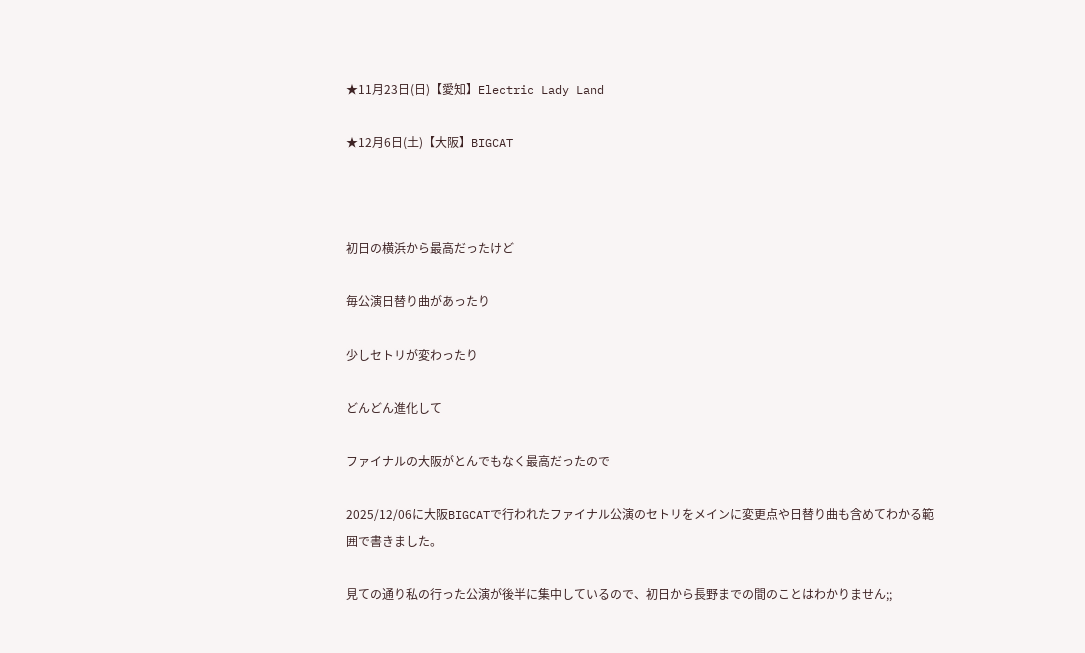★11月23日(日)【愛知】Electric Lady Land

★12月6日(土)【大阪】BIGCAT



初日の横浜から最高だったけど

毎公演日替り曲があったり

少しセトリが変わったり

どんどん進化して

ファイナルの大阪がとんでもなく最高だったので

2025/12/06に大阪BIGCATで行われたファイナル公演のセトリをメインに変更点や日替り曲も含めてわかる範囲で書きました。

見ての通り私の行った公演が後半に集中しているので、初日から長野までの間のことはわかりません;;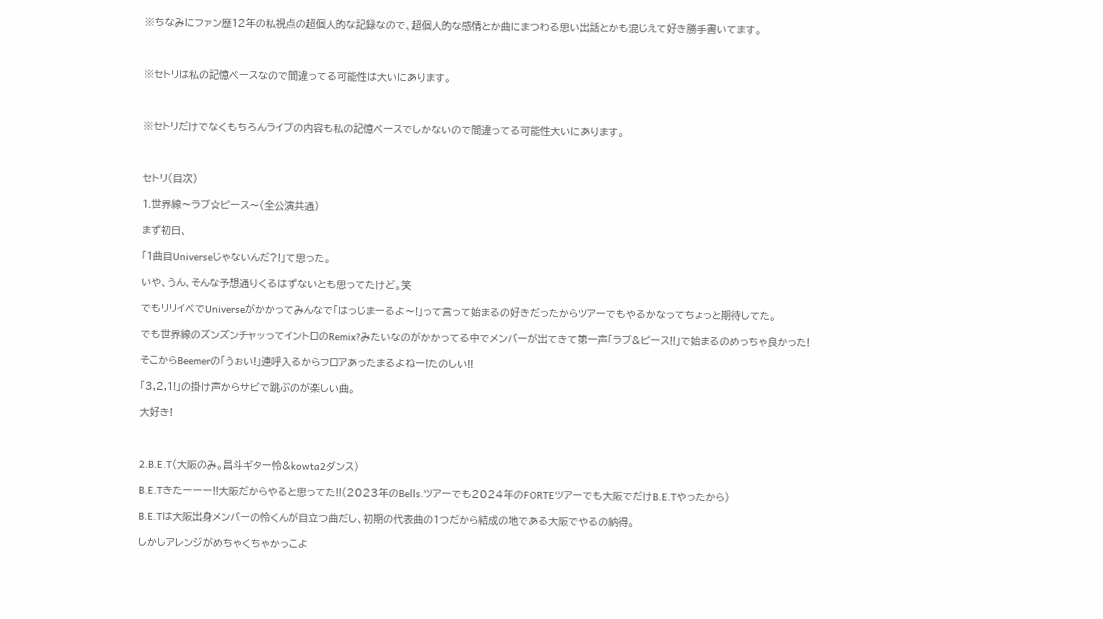※ちなみにファン歴12年の私視点の超個人的な記録なので、超個人的な感情とか曲にまつわる思い出話とかも混じえて好き勝手書いてます。



※セトリは私の記憶ベースなので間違ってる可能性は大いにあります。



※セトリだけでなくもちろんライブの内容も私の記憶ベースでしかないので間違ってる可能性大いにあります。



セトリ(目次)

1.世界線〜ラブ☆ピース〜(全公演共通)

まず初日、

「1曲目Universeじゃないんだ?!」て思った。

いや、うん、そんな予想通りくるはずないとも思ってたけど。笑

でもリリイベでUniverseがかかってみんなで「はっじまーるよ〜!」って言って始まるの好きだったからツアーでもやるかなってちょっと期待してた。

でも世界線のズンズンチャッってイントロのRemix?みたいなのがかかってる中でメンバーが出てきて第一声「ラブ&ピース!!」で始まるのめっちゃ良かった!

そこからBeemerの「うぉい!」連呼入るからフロアあったまるよねー!たのしい!!

「3,2,1!」の掛け声からサビで跳ぶのが楽しい曲。

大好き!



2.B.E.T(大阪のみ。昌斗ギター怜&kowta2ダンス)

B.E.Tきたーーー!!大阪だからやると思ってた!!(2023年のBells.ツアーでも2024年のFORTEツアーでも大阪でだけB.E.Tやったから)

B.E.Tは大阪出身メンバーの怜くんが目立つ曲だし、初期の代表曲の1つだから結成の地である大阪でやるの納得。

しかしアレンジがめちゃくちゃかっこよ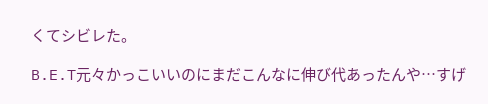くてシビレた。

B.E.T元々かっこいいのにまだこんなに伸び代あったんや…すげ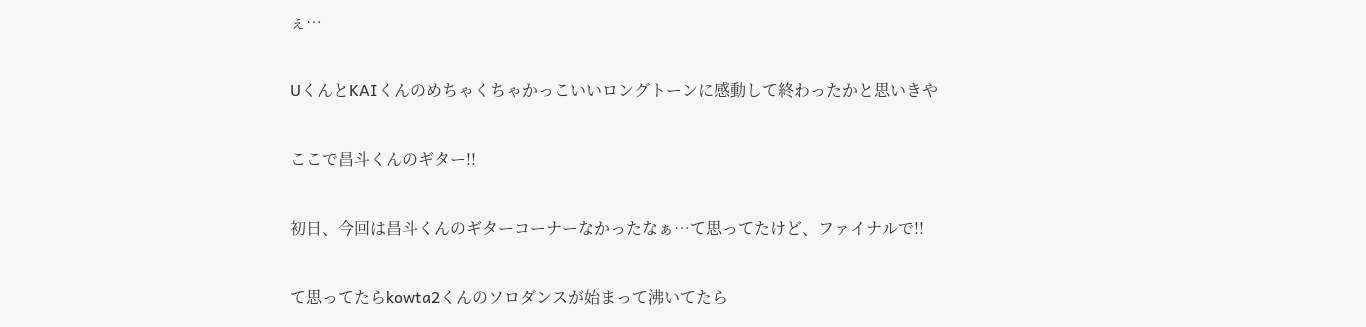ぇ…

UくんとKAIくんのめちゃくちゃかっこいいロングトーンに感動して終わったかと思いきや

ここで昌斗くんのギター!!

初日、今回は昌斗くんのギターコーナーなかったなぁ…て思ってたけど、ファイナルで!!

て思ってたらkowta2くんのソロダンスが始まって沸いてたら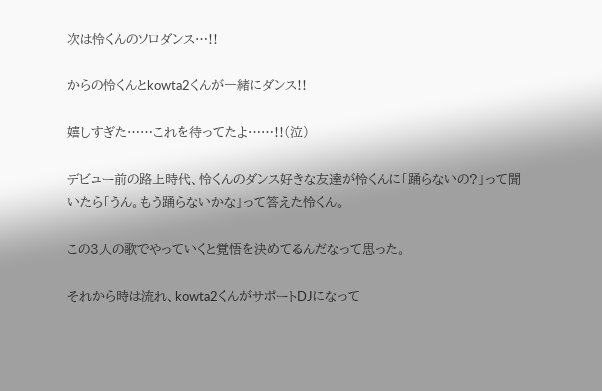次は怜くんのソロダンス…!!

からの怜くんとkowta2くんが一緒にダンス!!

嬉しすぎた……これを待ってたよ……!!(泣)

デビュー前の路上時代、怜くんのダンス好きな友達が怜くんに「踊らないの?」って聞いたら「うん。もう踊らないかな」って答えた怜くん。

この3人の歌でやっていくと覚悟を決めてるんだなって思った。

それから時は流れ、kowta2くんがサポートDJになって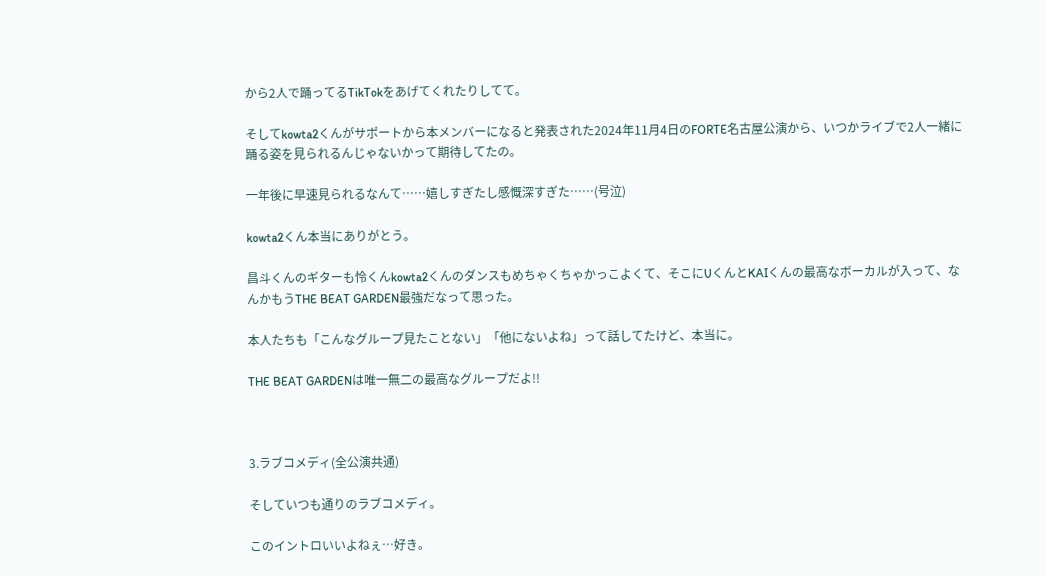から2人で踊ってるTikTokをあげてくれたりしてて。

そしてkowta2くんがサポートから本メンバーになると発表された2024年11月4日のFORTE名古屋公演から、いつかライブで2人一緒に踊る姿を見られるんじゃないかって期待してたの。

一年後に早速見られるなんて……嬉しすぎたし感慨深すぎた……(号泣)

kowta2くん本当にありがとう。

昌斗くんのギターも怜くんkowta2くんのダンスもめちゃくちゃかっこよくて、そこにUくんとKAIくんの最高なボーカルが入って、なんかもうTHE BEAT GARDEN最強だなって思った。

本人たちも「こんなグループ見たことない」「他にないよね」って話してたけど、本当に。

THE BEAT GARDENは唯一無二の最高なグループだよ!!



3.ラブコメディ(全公演共通)

そしていつも通りのラブコメディ。

このイントロいいよねぇ…好き。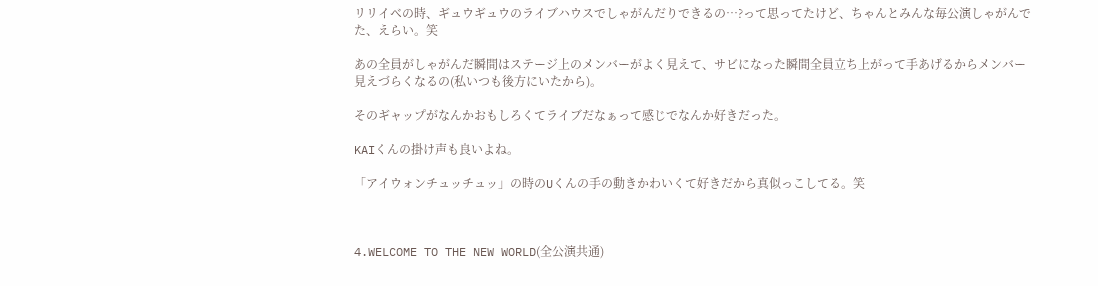リリイベの時、ギュウギュウのライブハウスでしゃがんだりできるの…?って思ってたけど、ちゃんとみんな毎公演しゃがんでた、えらい。笑

あの全員がしゃがんだ瞬間はステージ上のメンバーがよく見えて、サビになった瞬間全員立ち上がって手あげるからメンバー見えづらくなるの(私いつも後方にいたから)。

そのギャップがなんかおもしろくてライブだなぁって感じでなんか好きだった。

KAIくんの掛け声も良いよね。

「アイウォンチュッチュッ」の時のUくんの手の動きかわいくて好きだから真似っこしてる。笑



4.WELCOME TO THE NEW WORLD(全公演共通)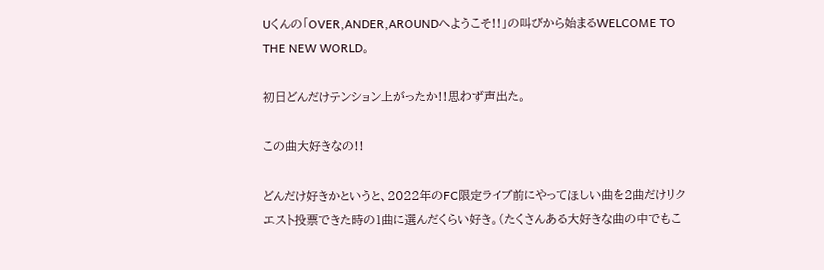Uくんの「OVER,ANDER,AROUNDへようこそ!!」の叫びから始まるWELCOME TO THE NEW WORLD。

初日どんだけテンション上がったか!!思わず声出た。

この曲大好きなの!!

どんだけ好きかというと、2022年のFC限定ライブ前にやってほしい曲を2曲だけリクエスト投票できた時の1曲に選んだくらい好き。(たくさんある大好きな曲の中でもこ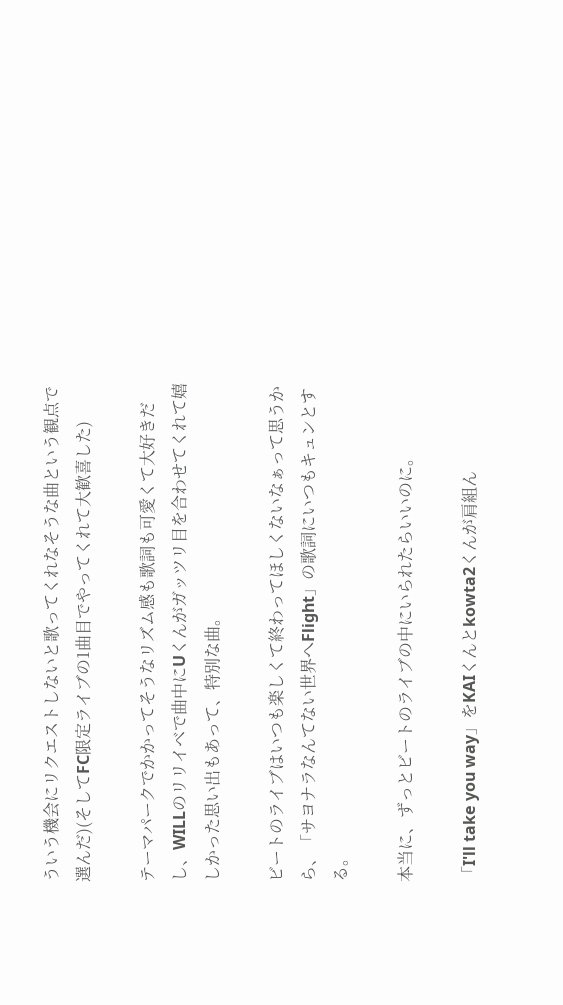ういう機会にリクエストしないと歌ってくれなそうな曲という観点で選んだ)(そしてFC限定ライブの1曲目でやってくれて大歓喜した)

テーマパークでかかってそうなリズム感も歌詞も可愛くて大好きだし、WILLのリリイベで曲中にUくんがガッツリ目を合わせてくれて嬉しかった思い出もあって、特別な曲。

ビートのライブはいつも楽しくて終わってほしくないなぁって思うから、「サヨナラなんてない世界へFlight」の歌詞にいつもキュンとする。

本当に、ずっとビートのライブの中にいられたらいいのに。

「I'll take you way」をKAIくんとkowta2くんが肩組ん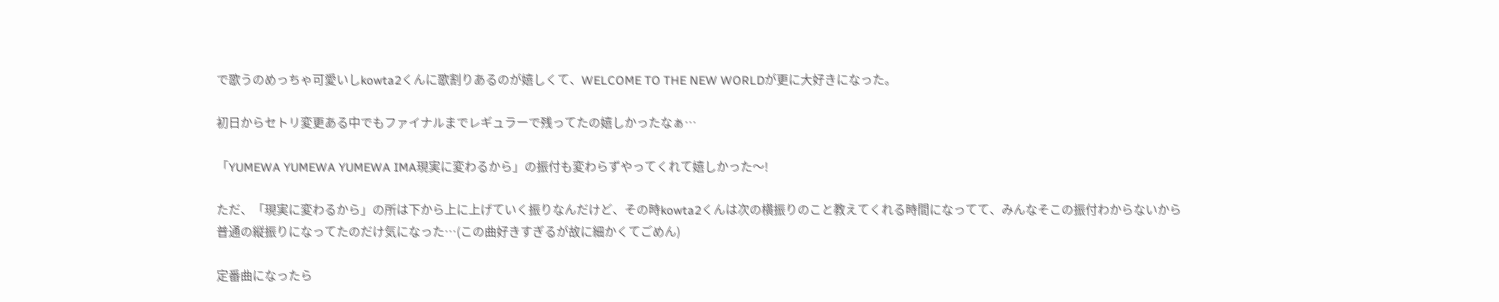で歌うのめっちゃ可愛いしkowta2くんに歌割りあるのが嬉しくて、WELCOME TO THE NEW WORLDが更に大好きになった。

初日からセトリ変更ある中でもファイナルまでレギュラーで残ってたの嬉しかったなぁ…

「YUMEWA YUMEWA YUMEWA IMA現実に変わるから」の振付も変わらずやってくれて嬉しかった〜!

ただ、「現実に変わるから」の所は下から上に上げていく振りなんだけど、その時kowta2くんは次の横振りのこと教えてくれる時間になってて、みんなそこの振付わからないから普通の縦振りになってたのだけ気になった…(この曲好きすぎるが故に細かくてごめん)

定番曲になったら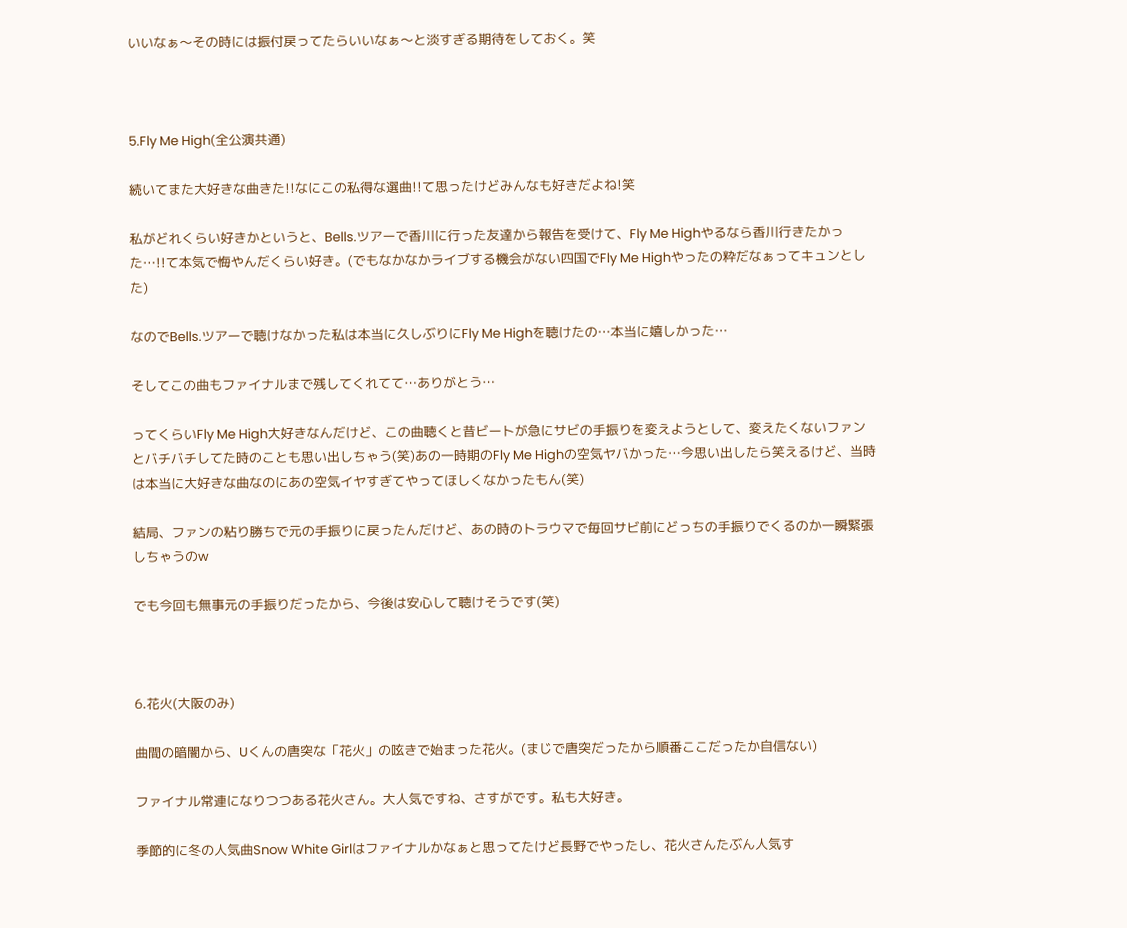いいなぁ〜その時には振付戻ってたらいいなぁ〜と淡すぎる期待をしておく。笑



5.Fly Me High(全公演共通)

続いてまた大好きな曲きた!!なにこの私得な選曲!!て思ったけどみんなも好きだよね!笑

私がどれくらい好きかというと、Bells.ツアーで香川に行った友達から報告を受けて、Fly Me Highやるなら香川行きたかった…!!て本気で悔やんだくらい好き。(でもなかなかライブする機会がない四国でFly Me Highやったの粋だなぁってキュンとした)

なのでBells.ツアーで聴けなかった私は本当に久しぶりにFly Me Highを聴けたの…本当に嬉しかった…

そしてこの曲もファイナルまで残してくれてて…ありがとう…

ってくらいFly Me High大好きなんだけど、この曲聴くと昔ビートが急にサビの手振りを変えようとして、変えたくないファンとバチバチしてた時のことも思い出しちゃう(笑)あの一時期のFly Me Highの空気ヤバかった…今思い出したら笑えるけど、当時は本当に大好きな曲なのにあの空気イヤすぎてやってほしくなかったもん(笑)

結局、ファンの粘り勝ちで元の手振りに戻ったんだけど、あの時のトラウマで毎回サビ前にどっちの手振りでくるのか一瞬緊張しちゃうのw

でも今回も無事元の手振りだったから、今後は安心して聴けそうです(笑)



6.花火(大阪のみ)

曲間の暗闇から、Uくんの唐突な「花火」の呟きで始まった花火。(まじで唐突だったから順番ここだったか自信ない)

ファイナル常連になりつつある花火さん。大人気ですね、さすがです。私も大好き。

季節的に冬の人気曲Snow White Girlはファイナルかなぁと思ってたけど長野でやったし、花火さんたぶん人気す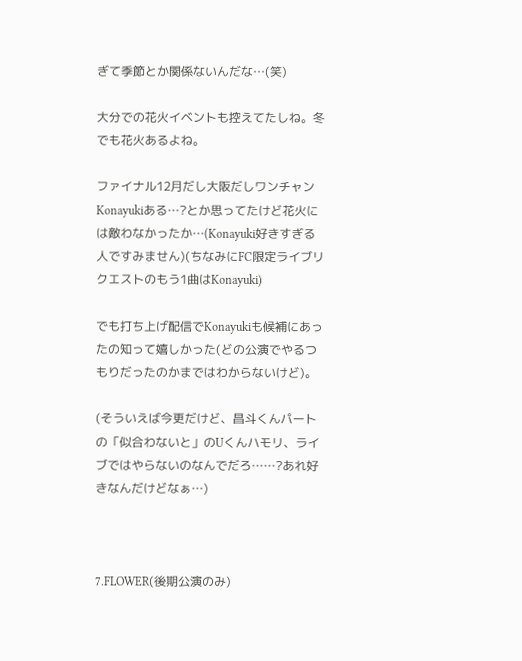ぎて季節とか関係ないんだな…(笑)

大分での花火イベントも控えてたしね。冬でも花火あるよね。

ファイナル12月だし大阪だしワンチャンKonayukiある…?とか思ってたけど花火には敵わなかったか…(Konayuki好きすぎる人ですみません)(ちなみにFC限定ライブリクエストのもう1曲はKonayuki)

でも打ち上げ配信でKonayukiも候補にあったの知って嬉しかった(どの公演でやるつもりだったのかまではわからないけど)。

(そういえば今更だけど、昌斗くんパートの「似合わないと」のUくんハモリ、ライブではやらないのなんでだろ……?あれ好きなんだけどなぁ…)



7.FLOWER(後期公演のみ)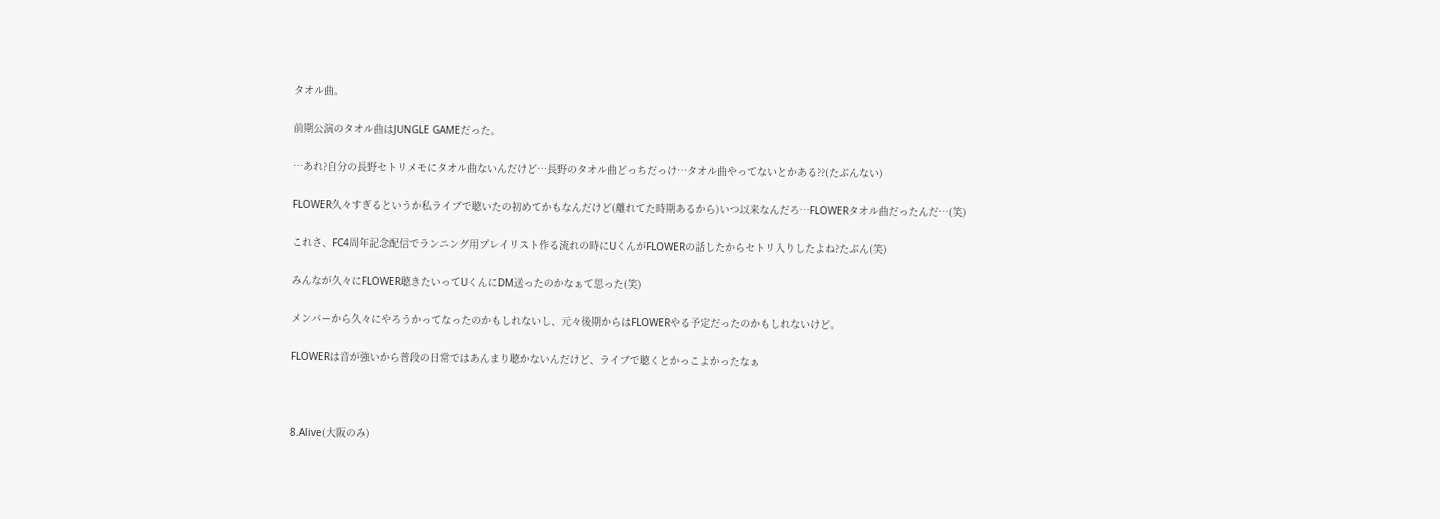タオル曲。

前期公演のタオル曲はJUNGLE GAMEだった。

…あれ?自分の長野セトリメモにタオル曲ないんだけど…長野のタオル曲どっちだっけ…タオル曲やってないとかある??(たぶんない)

FLOWER久々すぎるというか私ライブで聴いたの初めてかもなんだけど(離れてた時期あるから)いつ以来なんだろ…FLOWERタオル曲だったんだ…(笑)

これさ、FC4周年記念配信でランニング用プレイリスト作る流れの時にUくんがFLOWERの話したからセトリ入りしたよね?たぶん(笑)

みんなが久々にFLOWER聴きたいってUくんにDM送ったのかなぁて思った(笑)

メンバーから久々にやろうかってなったのかもしれないし、元々後期からはFLOWERやる予定だったのかもしれないけど。

FLOWERは音が強いから普段の日常ではあんまり聴かないんだけど、ライブで聴くとかっこよかったなぁ



8.Alive(大阪のみ)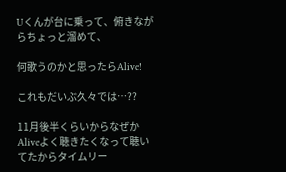Uくんが台に乗って、俯きながらちょっと溜めて、

何歌うのかと思ったらAlive!

これもだいぶ久々では…??

11月後半くらいからなぜかAliveよく聴きたくなって聴いてたからタイムリー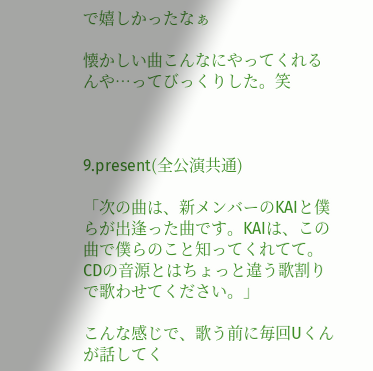で嬉しかったなぁ

懐かしい曲こんなにやってくれるんや…ってびっくりした。笑



9.present(全公演共通)

「次の曲は、新メンバーのKAIと僕らが出逢った曲です。KAIは、この曲で僕らのこと知ってくれてて。CDの音源とはちょっと違う歌割りで歌わせてください。」

こんな感じで、歌う前に毎回Uくんが話してく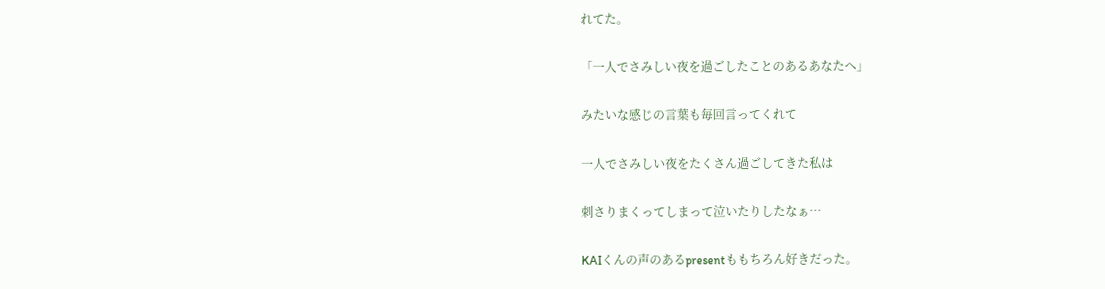れてた。

「一人でさみしい夜を過ごしたことのあるあなたへ」

みたいな感じの言葉も毎回言ってくれて

一人でさみしい夜をたくさん過ごしてきた私は

刺さりまくってしまって泣いたりしたなぁ…

KAIくんの声のあるpresentももちろん好きだった。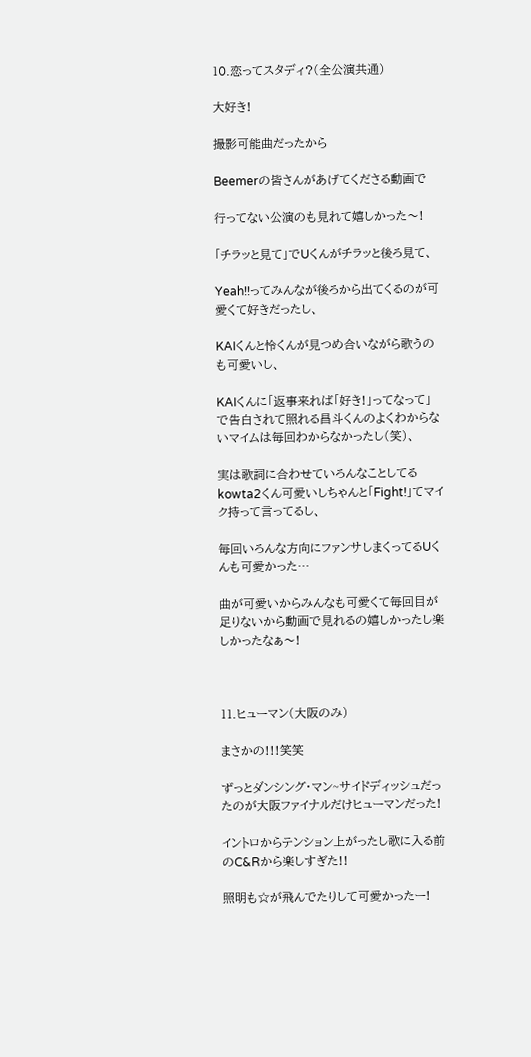10.恋ってスタディ?(全公演共通)

大好き!

撮影可能曲だったから

Beemerの皆さんがあげてくださる動画で

行ってない公演のも見れて嬉しかった〜!

「チラッと見て」でUくんがチラッと後ろ見て、

Yeah!!ってみんなが後ろから出てくるのが可愛くて好きだったし、

KAIくんと怜くんが見つめ合いながら歌うのも可愛いし、

KAIくんに「返事来れば「好き!」ってなって」で告白されて照れる昌斗くんのよくわからないマイムは毎回わからなかったし(笑)、

実は歌詞に合わせていろんなことしてるkowta2くん可愛いしちゃんと「Fight!」てマイク持って言ってるし、

毎回いろんな方向にファンサしまくってるUくんも可愛かった…

曲が可愛いからみんなも可愛くて毎回目が足りないから動画で見れるの嬉しかったし楽しかったなぁ〜!



11.ヒューマン(大阪のみ)

まさかの!!!笑笑

ずっとダンシング・マン~サイドディッシュだったのが大阪ファイナルだけヒューマンだった!

イントロからテンション上がったし歌に入る前のC&Rから楽しすぎた!!

照明も☆が飛んでたりして可愛かったー!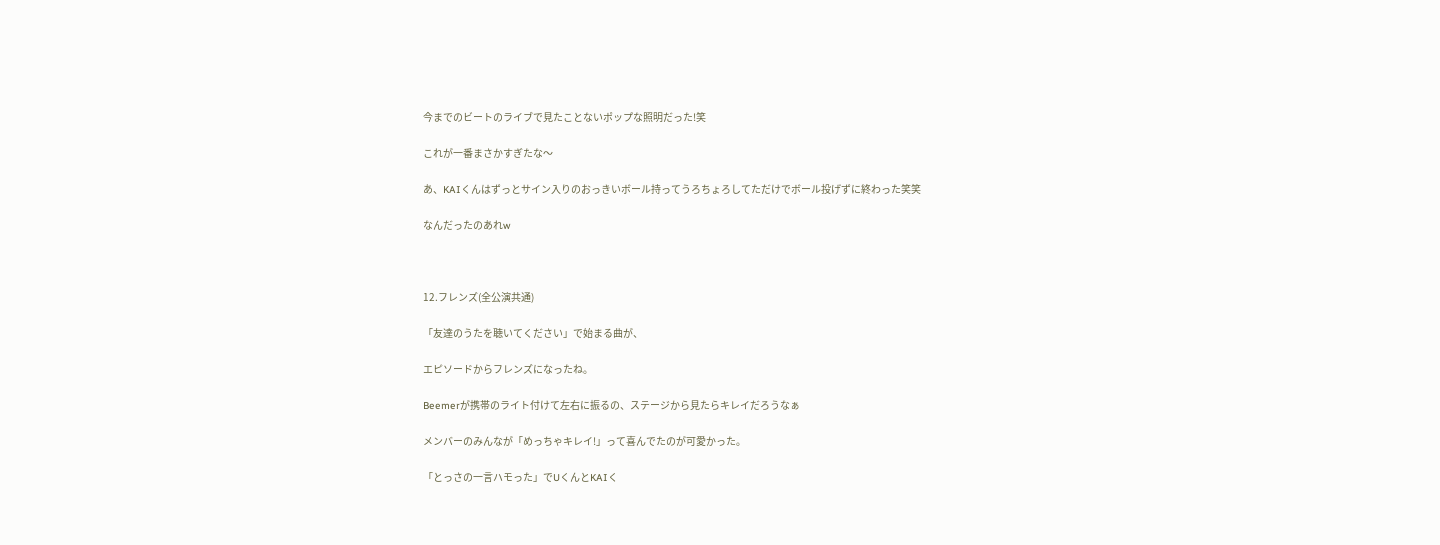今までのビートのライブで見たことないポップな照明だった!笑

これが一番まさかすぎたな〜

あ、KAIくんはずっとサイン入りのおっきいボール持ってうろちょろしてただけでボール投げずに終わった笑笑

なんだったのあれw



12.フレンズ(全公演共通)

「友達のうたを聴いてください」で始まる曲が、

エピソードからフレンズになったね。

Beemerが携帯のライト付けて左右に振るの、ステージから見たらキレイだろうなぁ

メンバーのみんなが「めっちゃキレイ!」って喜んでたのが可愛かった。

「とっさの一言ハモった」でUくんとKAIく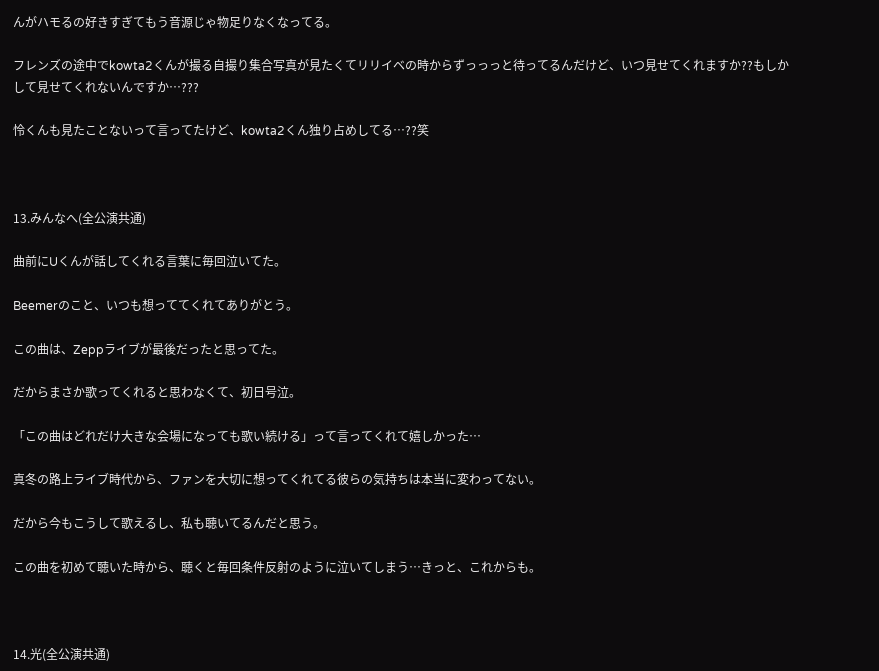んがハモるの好きすぎてもう音源じゃ物足りなくなってる。

フレンズの途中でkowta2くんが撮る自撮り集合写真が見たくてリリイベの時からずっっっと待ってるんだけど、いつ見せてくれますか??もしかして見せてくれないんですか…???

怜くんも見たことないって言ってたけど、kowta2くん独り占めしてる…??笑



13.みんなへ(全公演共通)

曲前にUくんが話してくれる言葉に毎回泣いてた。

Beemerのこと、いつも想っててくれてありがとう。

この曲は、Zeppライブが最後だったと思ってた。

だからまさか歌ってくれると思わなくて、初日号泣。

「この曲はどれだけ大きな会場になっても歌い続ける」って言ってくれて嬉しかった…

真冬の路上ライブ時代から、ファンを大切に想ってくれてる彼らの気持ちは本当に変わってない。

だから今もこうして歌えるし、私も聴いてるんだと思う。

この曲を初めて聴いた時から、聴くと毎回条件反射のように泣いてしまう…きっと、これからも。



14.光(全公演共通)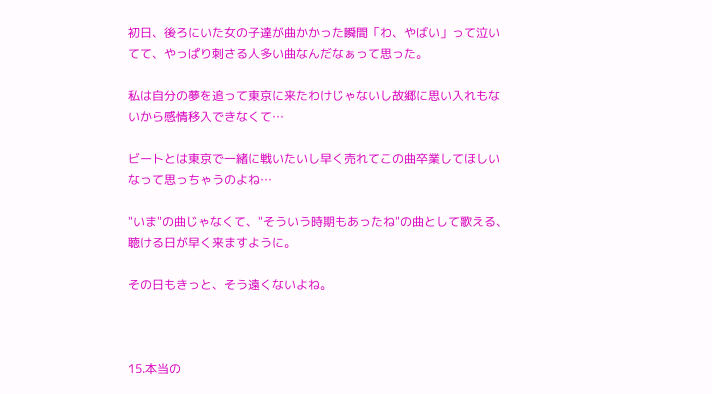初日、後ろにいた女の子達が曲かかった瞬間「わ、やばい」って泣いてて、やっぱり刺さる人多い曲なんだなぁって思った。

私は自分の夢を追って東京に来たわけじゃないし故郷に思い入れもないから感情移入できなくて…

ビートとは東京で一緒に戦いたいし早く売れてこの曲卒業してほしいなって思っちゃうのよね…

"いま"の曲じゃなくて、"そういう時期もあったね"の曲として歌える、聴ける日が早く来ますように。

その日もきっと、そう遠くないよね。



15.本当の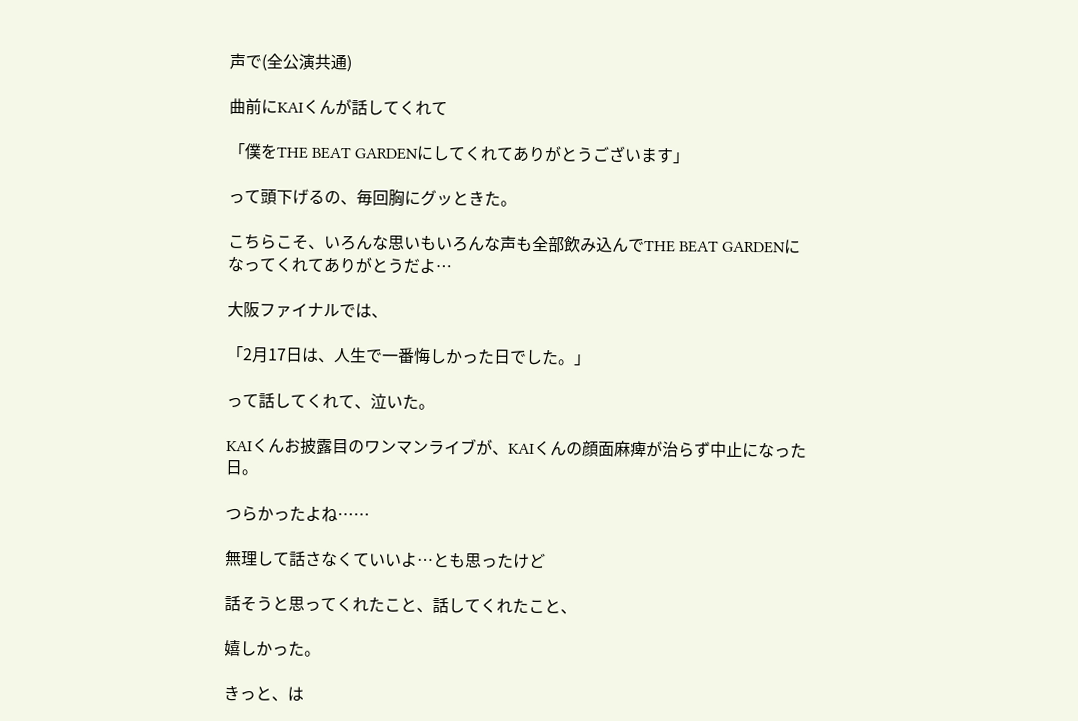声で(全公演共通)

曲前にKAIくんが話してくれて

「僕をTHE BEAT GARDENにしてくれてありがとうございます」

って頭下げるの、毎回胸にグッときた。

こちらこそ、いろんな思いもいろんな声も全部飲み込んでTHE BEAT GARDENになってくれてありがとうだよ…

大阪ファイナルでは、

「2月17日は、人生で一番悔しかった日でした。」

って話してくれて、泣いた。

KAIくんお披露目のワンマンライブが、KAIくんの顔面麻痺が治らず中止になった日。

つらかったよね……

無理して話さなくていいよ…とも思ったけど

話そうと思ってくれたこと、話してくれたこと、

嬉しかった。

きっと、は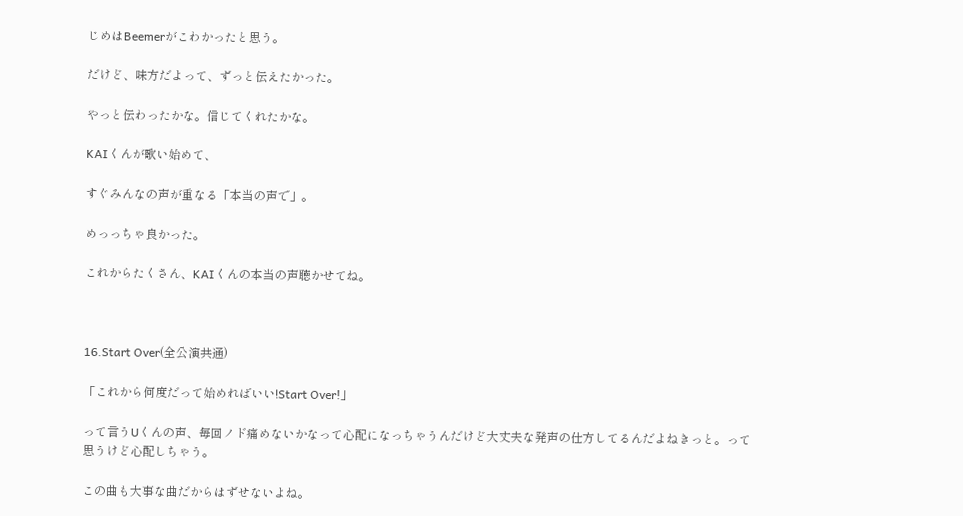じめはBeemerがこわかったと思う。

だけど、味方だよって、ずっと伝えたかった。

やっと伝わったかな。信じてくれたかな。

KAIくんが歌い始めて、

すぐみんなの声が重なる「本当の声で」。

めっっちゃ良かった。

これからたくさん、KAIくんの本当の声聴かせてね。



16.Start Over(全公演共通)

「これから何度だって始めればいい!Start Over!」

って言うUくんの声、毎回ノド痛めないかなって心配になっちゃうんだけど大丈夫な発声の仕方してるんだよねきっと。って思うけど心配しちゃう。

この曲も大事な曲だからはずせないよね。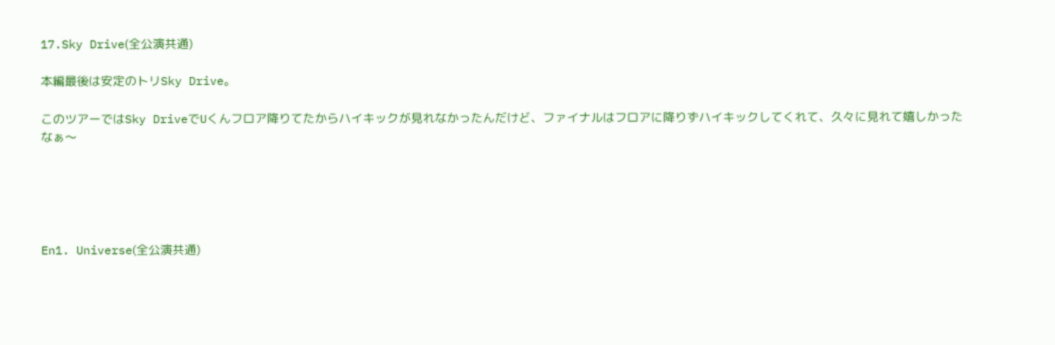17.Sky Drive(全公演共通)

本編最後は安定のトリSky Drive。

このツアーではSky DriveでUくんフロア降りてたからハイキックが見れなかったんだけど、ファイナルはフロアに降りずハイキックしてくれて、久々に見れて嬉しかったなぁ〜





En1. Universe(全公演共通)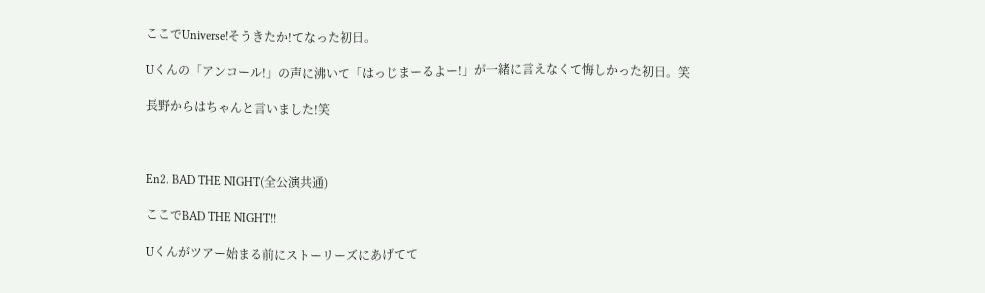ここでUniverse!そうきたか!てなった初日。

Uくんの「アンコール!」の声に沸いて「はっじまーるよー!」が一緒に言えなくて悔しかった初日。笑

長野からはちゃんと言いました!笑



En2. BAD THE NIGHT(全公演共通)

ここでBAD THE NIGHT!!

Uくんがツアー始まる前にストーリーズにあげてて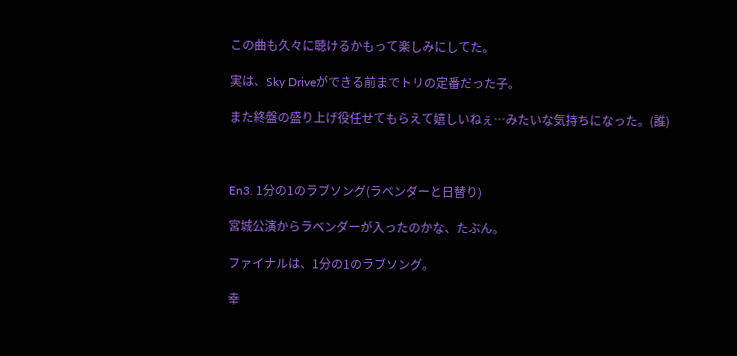この曲も久々に聴けるかもって楽しみにしてた。

実は、Sky Driveができる前までトリの定番だった子。

また終盤の盛り上げ役任せてもらえて嬉しいねぇ…みたいな気持ちになった。(誰)



En3. 1分の1のラブソング(ラベンダーと日替り)

宮城公演からラベンダーが入ったのかな、たぶん。

ファイナルは、1分の1のラブソング。

幸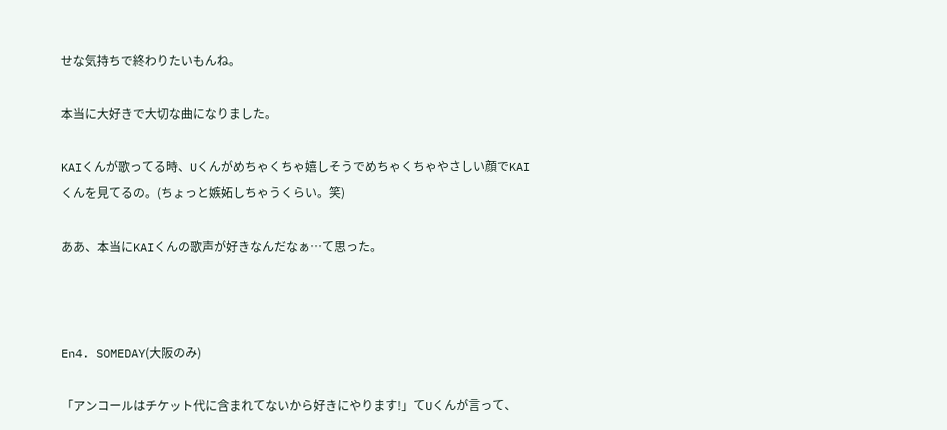せな気持ちで終わりたいもんね。

本当に大好きで大切な曲になりました。

KAIくんが歌ってる時、Uくんがめちゃくちゃ嬉しそうでめちゃくちゃやさしい顔でKAIくんを見てるの。(ちょっと嫉妬しちゃうくらい。笑)

ああ、本当にKAIくんの歌声が好きなんだなぁ…て思った。



En4. SOMEDAY(大阪のみ)

「アンコールはチケット代に含まれてないから好きにやります!」てUくんが言って、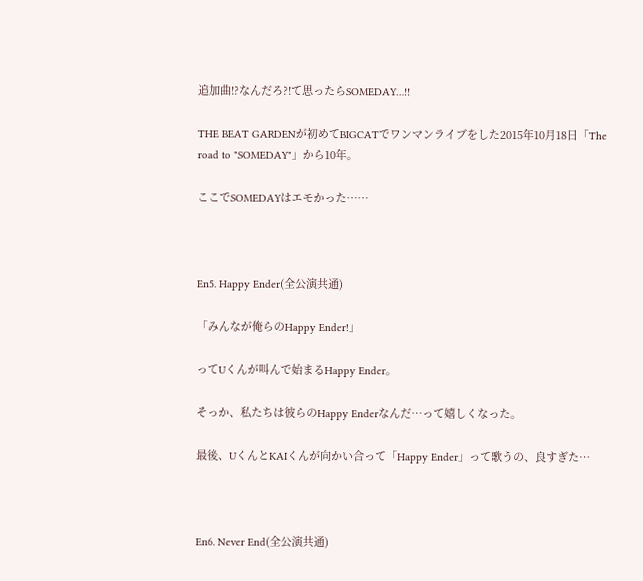追加曲!?なんだろ?!て思ったらSOMEDAY…!!

THE BEAT GARDENが初めてBIGCATでワンマンライブをした2015年10月18日「The road to "SOMEDAY"」から10年。

ここでSOMEDAYはエモかった……



En5. Happy Ender(全公演共通)

「みんなが俺らのHappy Ender!」

ってUくんが叫んで始まるHappy Ender。

そっか、私たちは彼らのHappy Enderなんだ…って嬉しくなった。

最後、UくんとKAIくんが向かい合って「Happy Ender」って歌うの、良すぎた…



En6. Never End(全公演共通)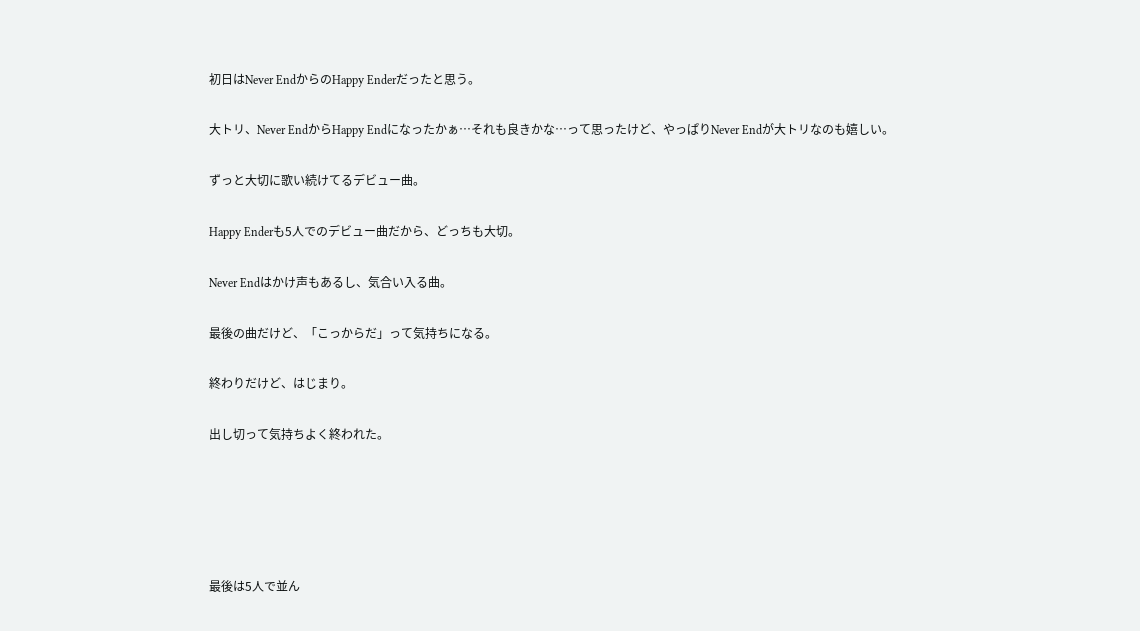初日はNever EndからのHappy Enderだったと思う。

大トリ、Never EndからHappy Endになったかぁ…それも良きかな…って思ったけど、やっぱりNever Endが大トリなのも嬉しい。

ずっと大切に歌い続けてるデビュー曲。

Happy Enderも5人でのデビュー曲だから、どっちも大切。

Never Endはかけ声もあるし、気合い入る曲。

最後の曲だけど、「こっからだ」って気持ちになる。

終わりだけど、はじまり。

出し切って気持ちよく終われた。





最後は5人で並ん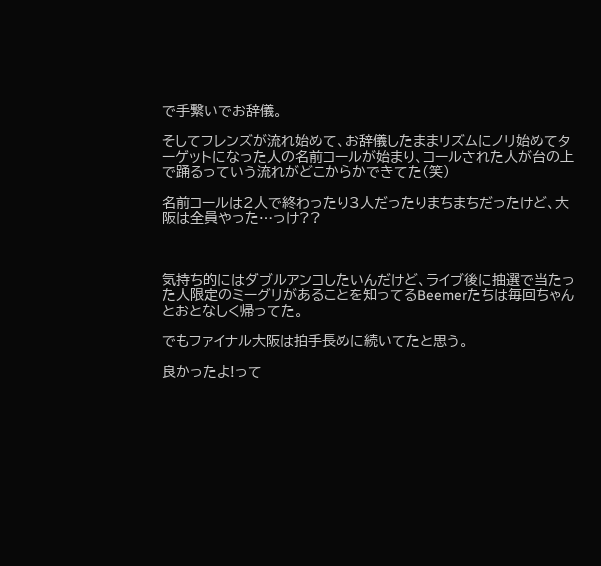で手繋いでお辞儀。

そしてフレンズが流れ始めて、お辞儀したままリズムにノリ始めてターゲットになった人の名前コールが始まり、コールされた人が台の上で踊るっていう流れがどこからかできてた(笑)

名前コールは2人で終わったり3人だったりまちまちだったけど、大阪は全員やった…っけ??



気持ち的にはダブルアンコしたいんだけど、ライブ後に抽選で当たった人限定のミーグリがあることを知ってるBeemerたちは毎回ちゃんとおとなしく帰ってた。

でもファイナル大阪は拍手長めに続いてたと思う。

良かったよ!って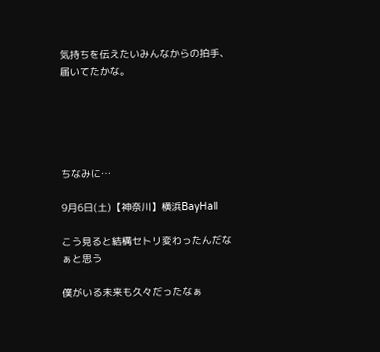気持ちを伝えたいみんなからの拍手、届いてたかな。





ちなみに…

9月6日(土)【神奈川】横浜BayHall

こう見ると結構セトリ変わったんだなぁと思う

僕がいる未来も久々だったなぁ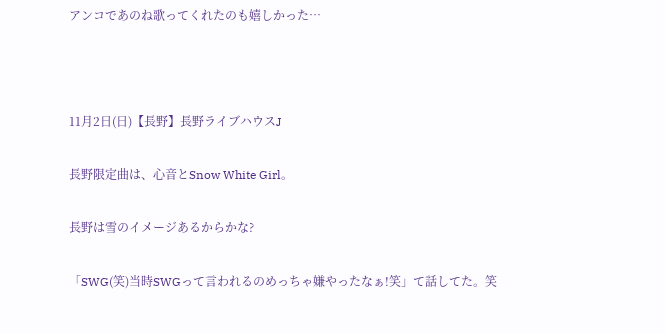アンコであのね歌ってくれたのも嬉しかった…



11月2日(日)【長野】長野ライブハウスJ

長野限定曲は、心音とSnow White Girl。

長野は雪のイメージあるからかな?

「SWG(笑)当時SWGって言われるのめっちゃ嫌やったなぁ!笑」て話してた。笑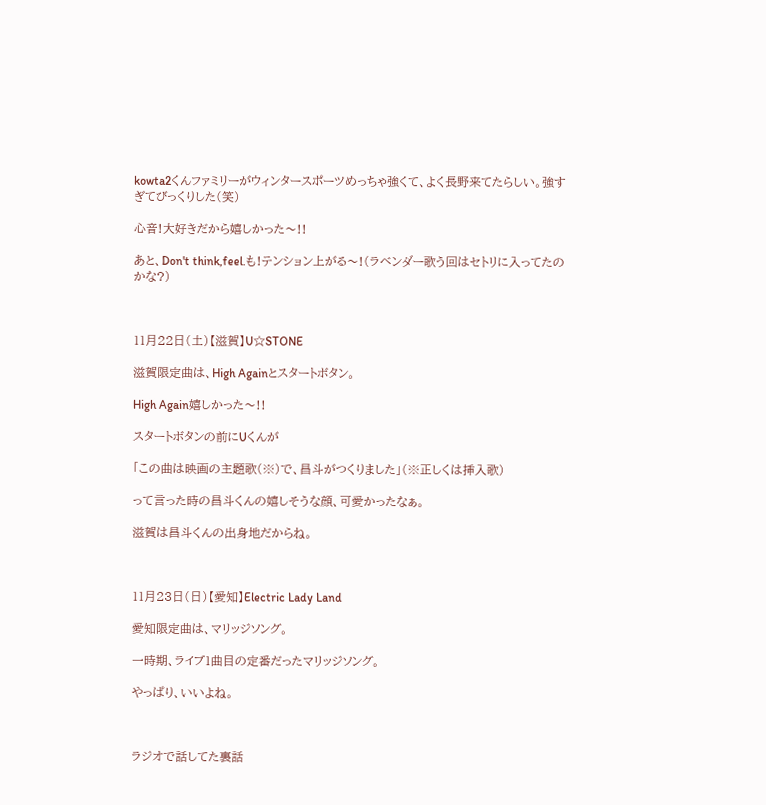kowta2くんファミリーがウィンタースポーツめっちゃ強くて、よく長野来てたらしい。強すぎてびっくりした(笑)

心音!大好きだから嬉しかった〜!!

あと、Don't think,feel.も!テンション上がる〜!(ラベンダー歌う回はセトリに入ってたのかな?)



11月22日(土)【滋賀】U☆STONE

滋賀限定曲は、High Againとスタートボタン。

High Again嬉しかった〜!!

スタートボタンの前にUくんが

「この曲は映画の主題歌(※)で、昌斗がつくりました」(※正しくは挿入歌)

って言った時の昌斗くんの嬉しそうな顔、可愛かったなぁ。

滋賀は昌斗くんの出身地だからね。



11月23日(日)【愛知】Electric Lady Land

愛知限定曲は、マリッジソング。

一時期、ライブ1曲目の定番だったマリッジソング。

やっぱり、いいよね。



ラジオで話してた裏話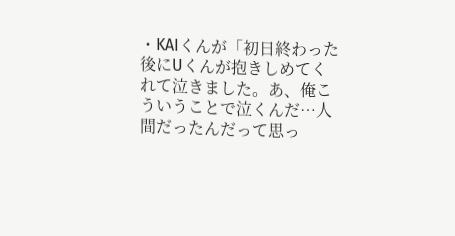・KAIくんが「初日終わった後にUくんが抱きしめてくれて泣きました。あ、俺こういうことで泣くんだ…人間だったんだって思っ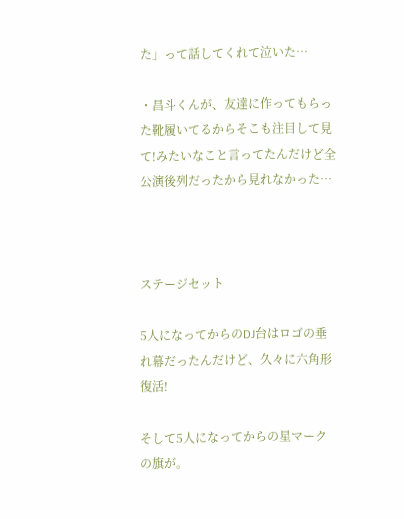た」って話してくれて泣いた…

・昌斗くんが、友達に作ってもらった靴履いてるからそこも注目して見て!みたいなこと言ってたんだけど全公演後列だったから見れなかった…



ステージセット

5人になってからのDJ台はロゴの垂れ幕だったんだけど、久々に六角形復活!

そして5人になってからの星マークの旗が。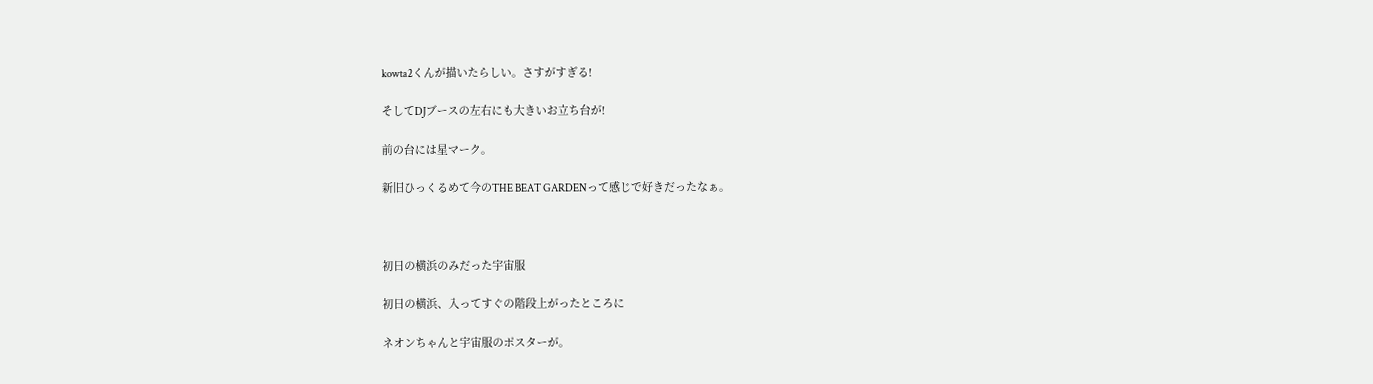kowta2くんが描いたらしい。さすがすぎる!

そしてDJブースの左右にも大きいお立ち台が!

前の台には星マーク。

新旧ひっくるめて今のTHE BEAT GARDENって感じで好きだったなぁ。



初日の横浜のみだった宇宙服

初日の横浜、入ってすぐの階段上がったところに

ネオンちゃんと宇宙服のポスターが。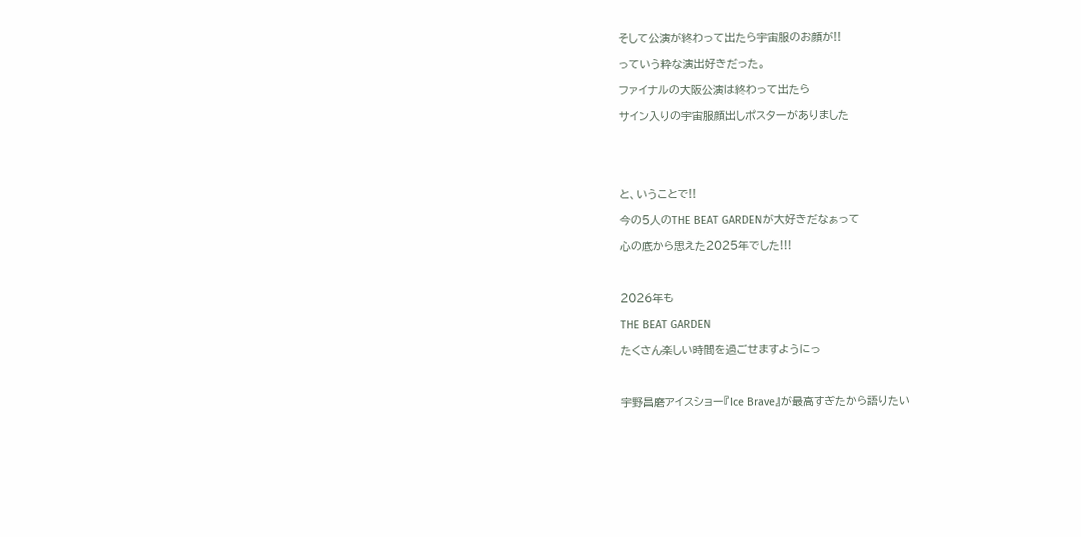そして公演が終わって出たら宇宙服のお顔が!!

っていう粋な演出好きだった。

ファイナルの大阪公演は終わって出たら

サイン入りの宇宙服顔出しポスターがありました





と、いうことで!!

今の5人のTHE BEAT GARDENが大好きだなぁって

心の底から思えた2025年でした!!!



2026年も

THE BEAT GARDEN

たくさん楽しい時間を過ごせますようにっ



宇野昌磨アイスショー『Ice Brave』が最高すぎたから語りたい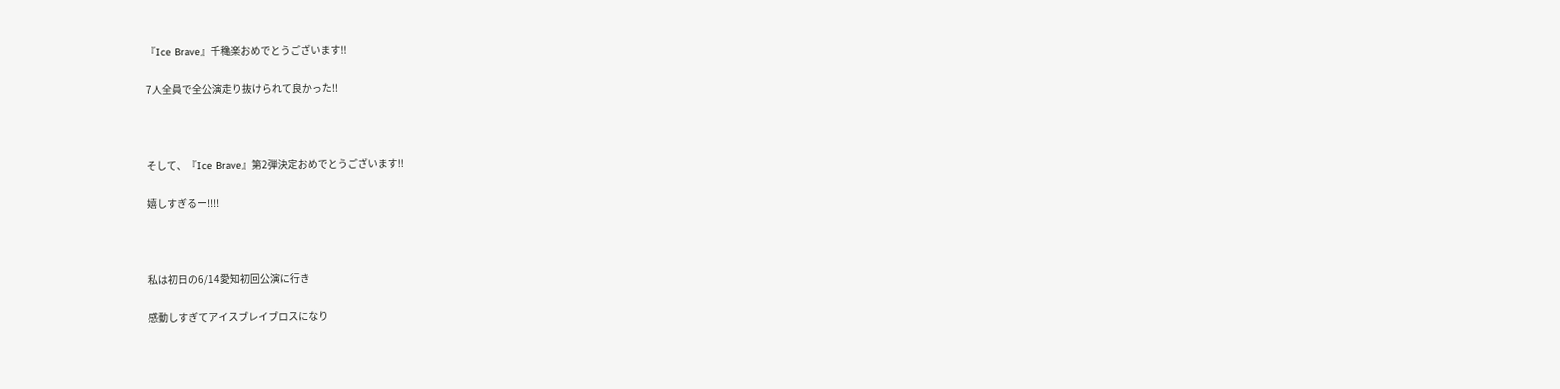『Ice Brave』千穐楽おめでとうございます!!

7人全員で全公演走り抜けられて良かった!!



そして、『Ice Brave』第2弾決定おめでとうございます!!

嬉しすぎるー!!!!



私は初日の6/14愛知初回公演に行き

感動しすぎてアイスブレイブロスになり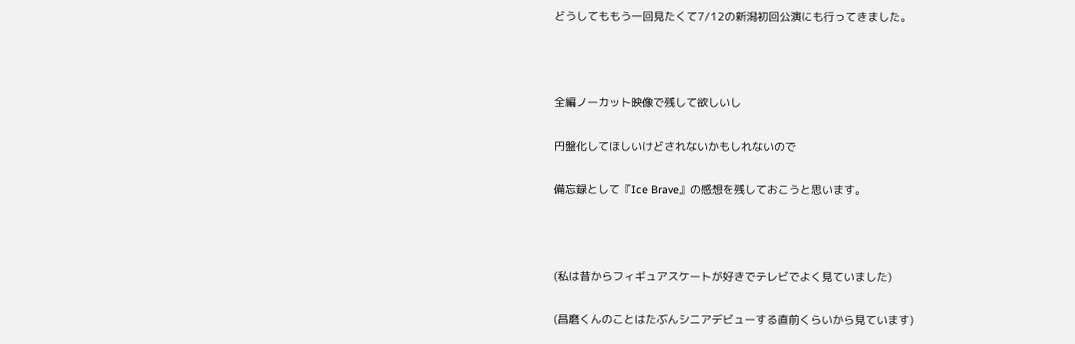どうしてももう一回見たくて7/12の新潟初回公演にも行ってきました。



全編ノーカット映像で残して欲しいし

円盤化してほしいけどされないかもしれないので

備忘録として『Ice Brave』の感想を残しておこうと思います。



(私は昔からフィギュアスケートが好きでテレビでよく見ていました)

(昌磨くんのことはたぶんシニアデビューする直前くらいから見ています)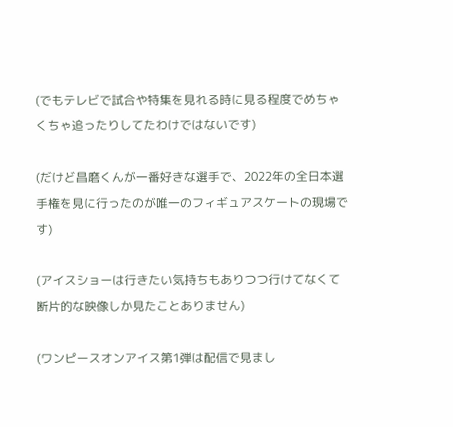(でもテレビで試合や特集を見れる時に見る程度でめちゃくちゃ追ったりしてたわけではないです)

(だけど昌磨くんが一番好きな選手で、2022年の全日本選手権を見に行ったのが唯一のフィギュアスケートの現場です)

(アイスショーは行きたい気持ちもありつつ行けてなくて断片的な映像しか見たことありません)

(ワンピースオンアイス第1弾は配信で見まし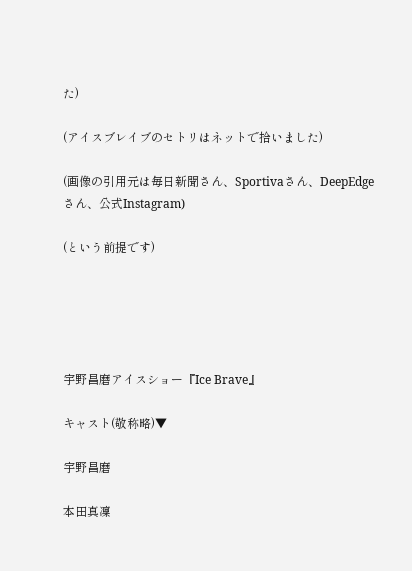た)

(アイスブレイブのセトリはネットで拾いました)

(画像の引用元は毎日新聞さん、Sportivaさん、DeepEdgeさん、公式Instagram)

(という前提です)





宇野昌磨アイスショー『Ice Brave』

キャスト(敬称略)▼

宇野昌磨

本田真凜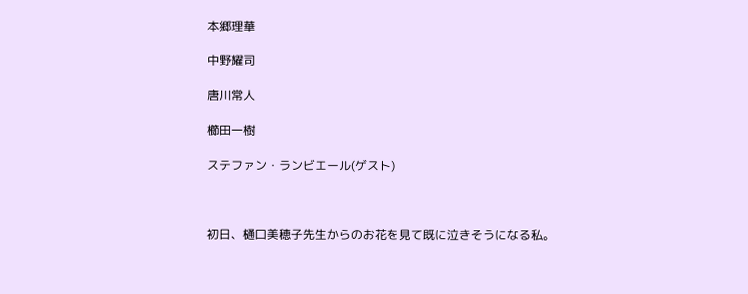本郷理華

中野耀司

唐川常人

櫛田一樹

ステファン・ランビエール(ゲスト)



初日、樋口美穂子先生からのお花を見て既に泣きそうになる私。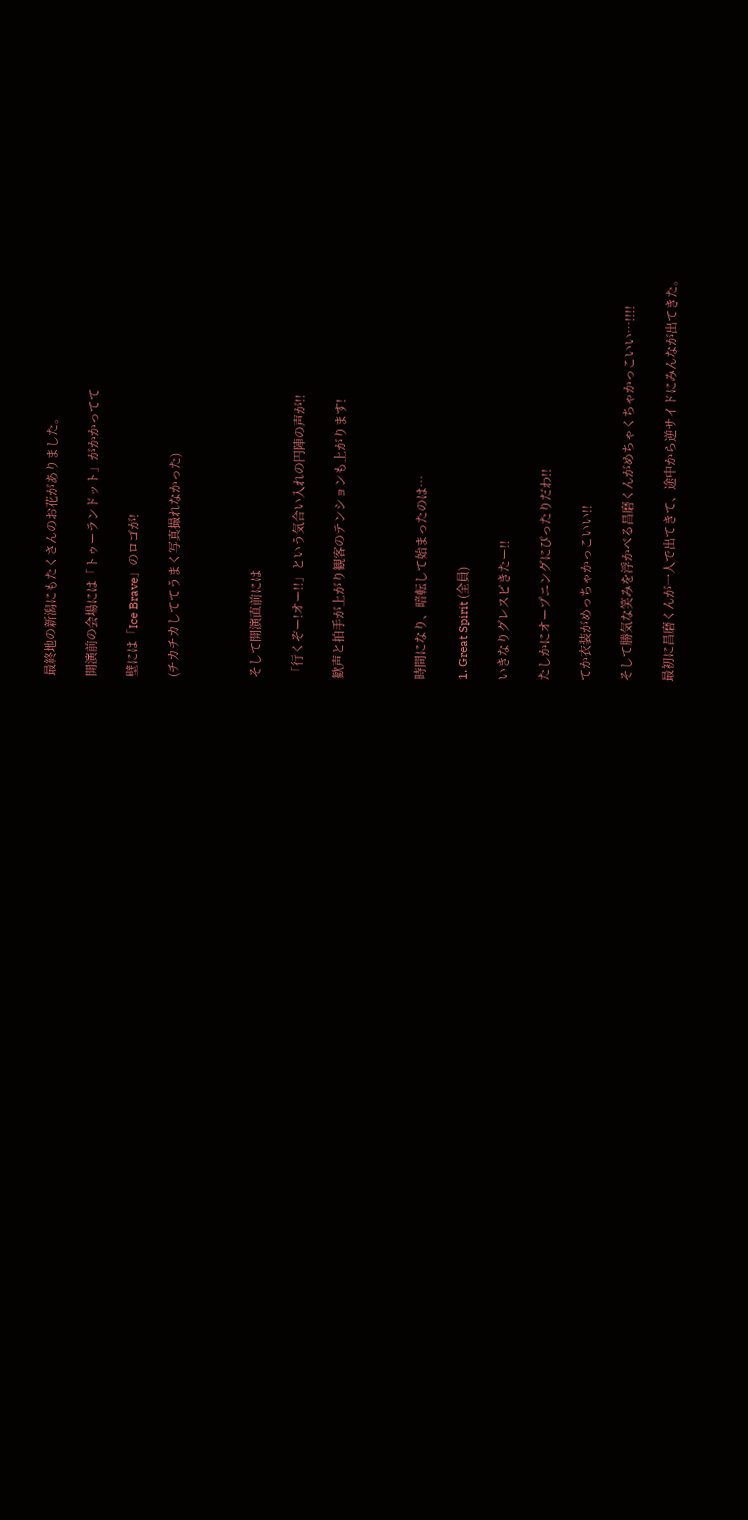最終地の新潟にもたくさんのお花がありました。

開演前の会場には「トゥーランドット」がかかってて

壁には「Ice Brave」のロゴが!

(チカチカしててうまく写真撮れなかった)



そして開演直前には

「行くぞー!オー!!」という気合い入れの円陣の声が!!

歓声と拍手が上がり観客のテンションも上がります!



時間になり、暗転して始まったのは…

1. Great Spirit (全員)

いきなりグレスピきたー!!

たしかにオープニングにぴったりだわ!!

てか衣装がめっちゃかっこいい!!

そして勝気な笑みを浮かべる昌磨くんがめちゃくちゃかっこいい…!!!!

最初に昌磨くんが一人で出てきて、途中から逆サイドにみんなが出てきた。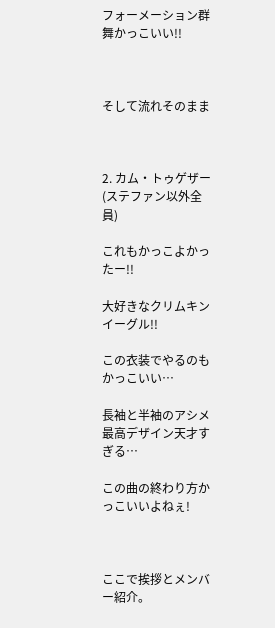フォーメーション群舞かっこいい!!



そして流れそのまま



2. カム・トゥゲザー(ステファン以外全員)

これもかっこよかったー!!

大好きなクリムキンイーグル!!

この衣装でやるのもかっこいい…

長袖と半袖のアシメ最高デザイン天才すぎる…

この曲の終わり方かっこいいよねぇ!



ここで挨拶とメンバー紹介。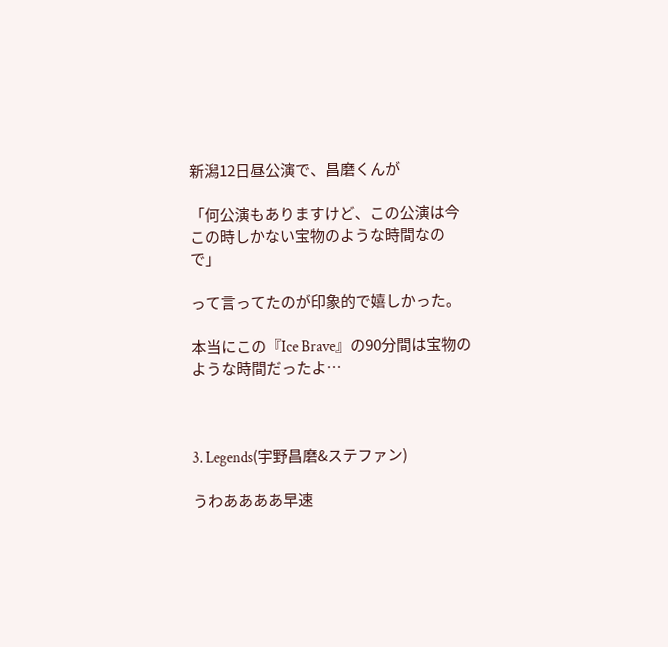新潟12日昼公演で、昌磨くんが

「何公演もありますけど、この公演は今この時しかない宝物のような時間なので」

って言ってたのが印象的で嬉しかった。

本当にこの『Ice Brave』の90分間は宝物のような時間だったよ…



3. Legends(宇野昌磨&ステファン)

うわああああ早速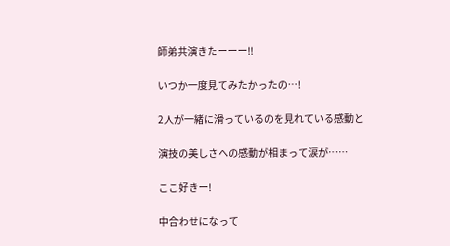師弟共演きたーーー!!

いつか一度見てみたかったの…!

2人が一緒に滑っているのを見れている感動と

演技の美しさへの感動が相まって涙が……

ここ好きー!

中合わせになって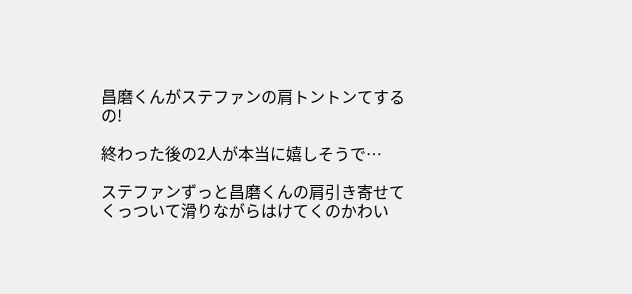昌磨くんがステファンの肩トントンてするの!

終わった後の2人が本当に嬉しそうで…

ステファンずっと昌磨くんの肩引き寄せてくっついて滑りながらはけてくのかわい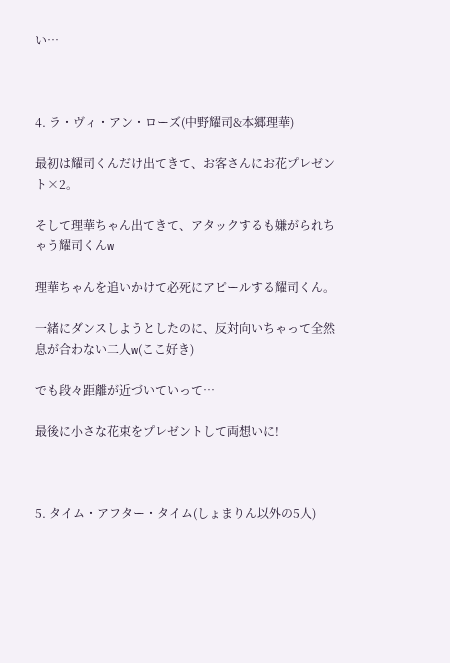い…



4. ラ・ヴィ・アン・ローズ(中野耀司&本郷理華)

最初は耀司くんだけ出てきて、お客さんにお花プレゼント×2。

そして理華ちゃん出てきて、アタックするも嫌がられちゃう耀司くんw

理華ちゃんを追いかけて必死にアピールする耀司くん。

一緒にダンスしようとしたのに、反対向いちゃって全然息が合わない二人w(ここ好き)

でも段々距離が近づいていって…

最後に小さな花束をプレゼントして両想いに!



5. タイム・アフター・タイム(しょまりん以外の5人)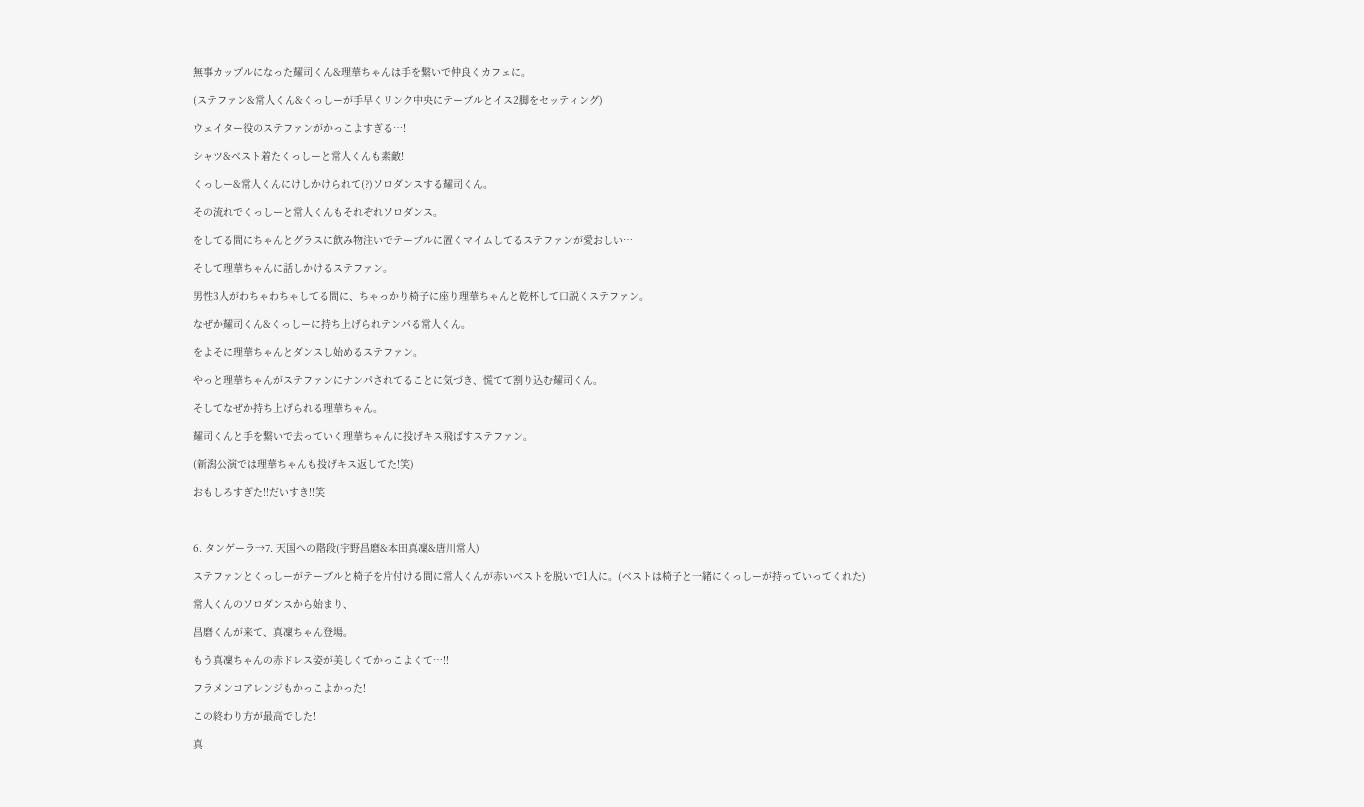無事カップルになった耀司くん&理華ちゃんは手を繋いで仲良くカフェに。

(ステファン&常人くん&くっしーが手早くリンク中央にテーブルとイス2脚をセッティング)

ウェイター役のステファンがかっこよすぎる…!

シャツ&ベスト着たくっしーと常人くんも素敵!

くっしー&常人くんにけしかけられて(?)ソロダンスする耀司くん。

その流れでくっしーと常人くんもそれぞれソロダンス。

をしてる間にちゃんとグラスに飲み物注いでテーブルに置くマイムしてるステファンが愛おしい…

そして理華ちゃんに話しかけるステファン。

男性3人がわちゃわちゃしてる間に、ちゃっかり椅子に座り理華ちゃんと乾杯して口説くステファン。

なぜか耀司くん&くっしーに持ち上げられテンパる常人くん。

をよそに理華ちゃんとダンスし始めるステファン。

やっと理華ちゃんがステファンにナンパされてることに気づき、慌てて割り込む耀司くん。

そしてなぜか持ち上げられる理華ちゃん。

耀司くんと手を繋いで去っていく理華ちゃんに投げキス飛ばすステファン。

(新潟公演では理華ちゃんも投げキス返してた!笑)

おもしろすぎた!!だいすき!!笑



6. タンゲーラ→7. 天国への階段(宇野昌磨&本田真凜&唐川常人)

ステファンとくっしーがテーブルと椅子を片付ける間に常人くんが赤いベストを脱いで1人に。(ベストは椅子と一緒にくっしーが持っていってくれた)

常人くんのソロダンスから始まり、

昌磨くんが来て、真凜ちゃん登場。

もう真凜ちゃんの赤ドレス姿が美しくてかっこよくて…!!

フラメンコアレンジもかっこよかった!

この終わり方が最高でした!

真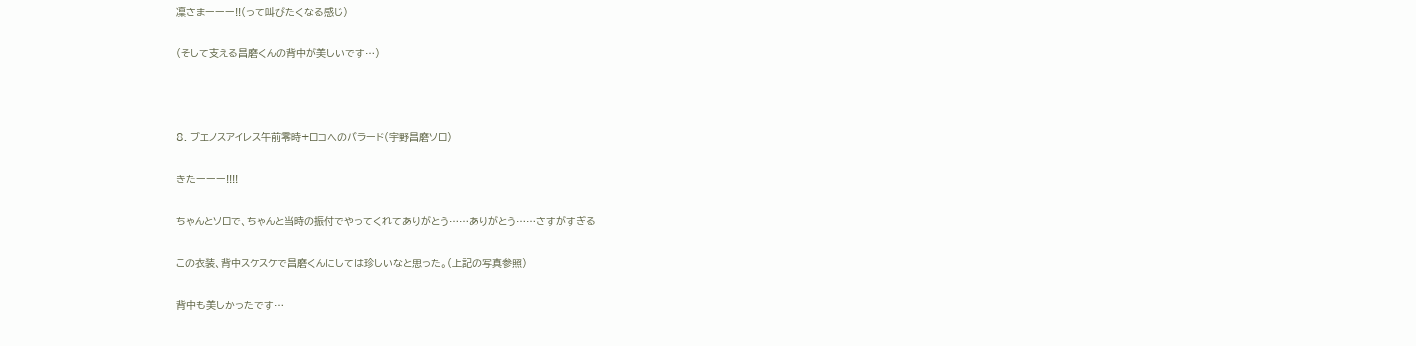凜さまーーー!!(って叫びたくなる感じ)

(そして支える昌磨くんの背中が美しいです…)



8. ブエノスアイレス午前零時+ロコへのバラード(宇野昌磨ソロ)

きたーーー!!!!

ちゃんとソロで、ちゃんと当時の振付でやってくれてありがとう……ありがとう……さすがすぎる

この衣装、背中スケスケで昌磨くんにしては珍しいなと思った。(上記の写真参照)

背中も美しかったです…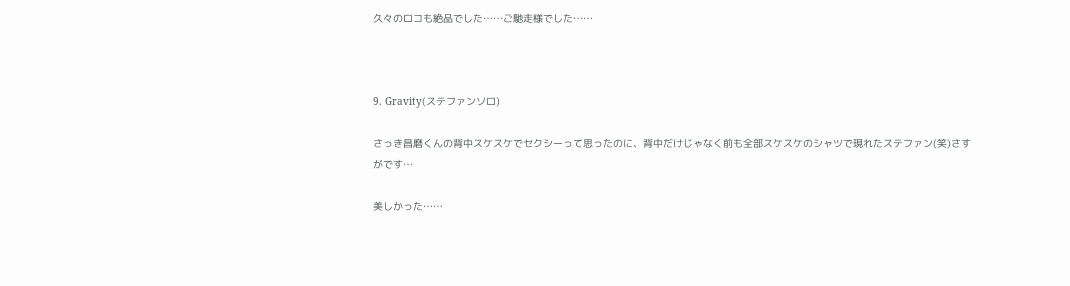久々のロコも絶品でした……ご馳走様でした……



9. Gravity(ステファンソロ)

さっき昌磨くんの背中スケスケでセクシーって思ったのに、背中だけじゃなく前も全部スケスケのシャツで現れたステファン(笑)さすがです…

美しかった……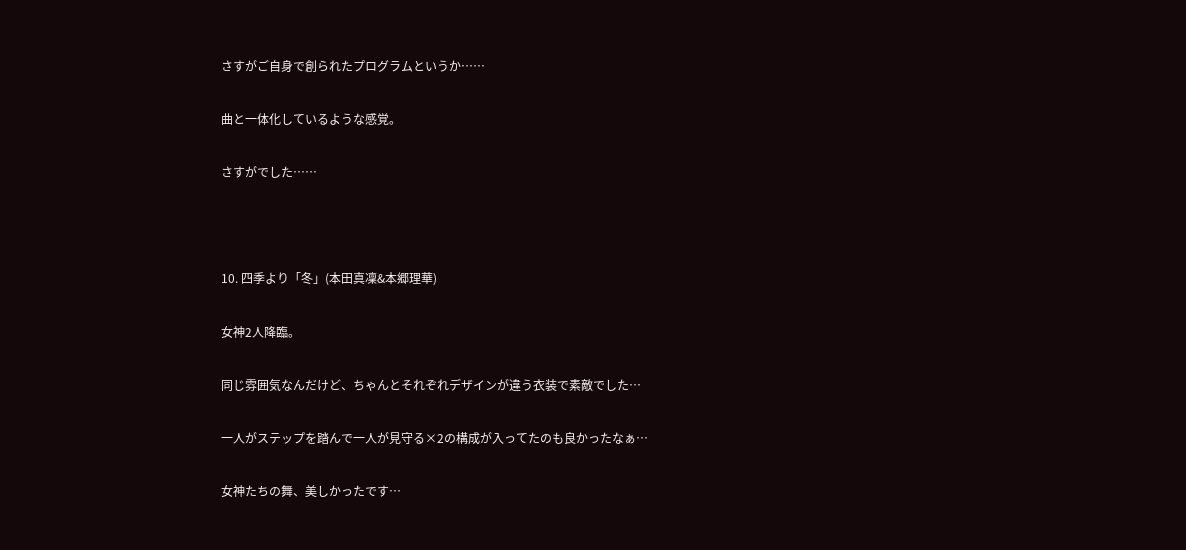さすがご自身で創られたプログラムというか……

曲と一体化しているような感覚。

さすがでした……



10. 四季より「冬」(本田真凜&本郷理華)

女神2人降臨。

同じ雰囲気なんだけど、ちゃんとそれぞれデザインが違う衣装で素敵でした…

一人がステップを踏んで一人が見守る×2の構成が入ってたのも良かったなぁ…

女神たちの舞、美しかったです…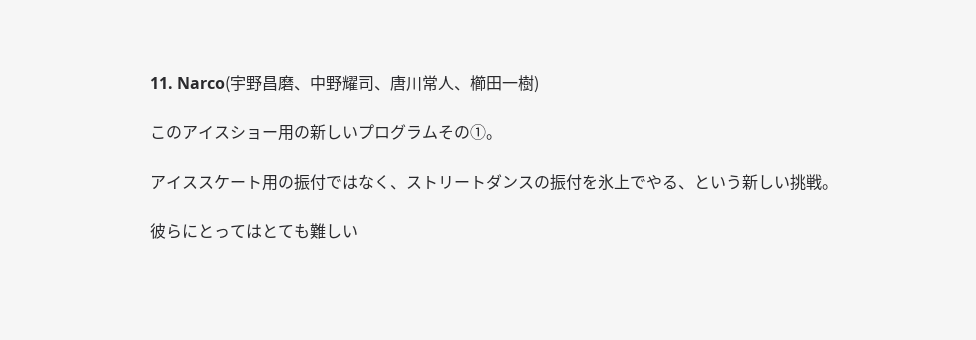11. Narco(宇野昌磨、中野耀司、唐川常人、櫛田一樹)

このアイスショー用の新しいプログラムその①。

アイススケート用の振付ではなく、ストリートダンスの振付を氷上でやる、という新しい挑戦。

彼らにとってはとても難しい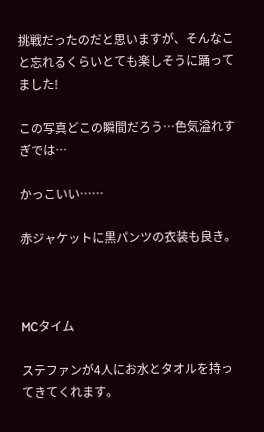挑戦だったのだと思いますが、そんなこと忘れるくらいとても楽しそうに踊ってました!

この写真どこの瞬間だろう…色気溢れすぎでは…

かっこいい……

赤ジャケットに黒パンツの衣装も良き。



MCタイム

ステファンが4人にお水とタオルを持ってきてくれます。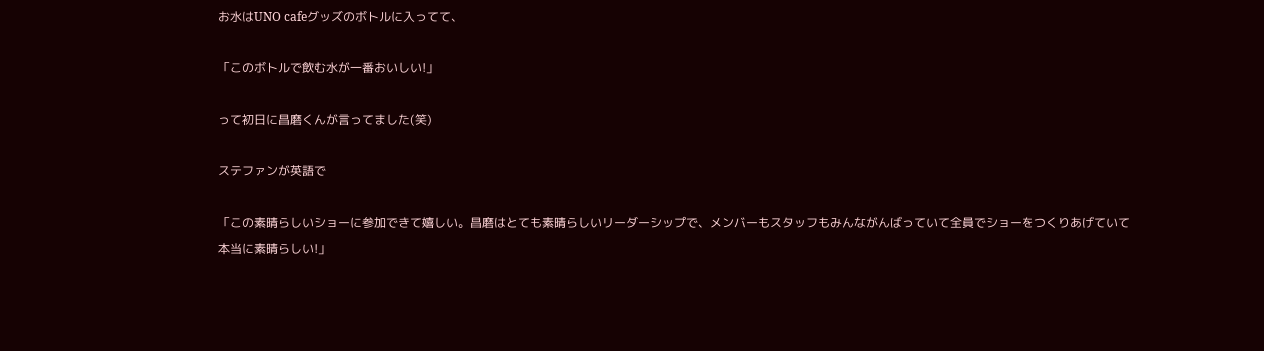お水はUNO cafeグッズのボトルに入ってて、

「このボトルで飲む水が一番おいしい!」

って初日に昌磨くんが言ってました(笑)

ステファンが英語で

「この素晴らしいショーに参加できて嬉しい。昌磨はとても素晴らしいリーダーシップで、メンバーもスタッフもみんながんばっていて全員でショーをつくりあげていて本当に素晴らしい!」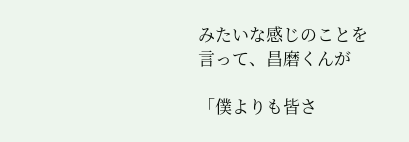みたいな感じのことを言って、昌磨くんが

「僕よりも皆さ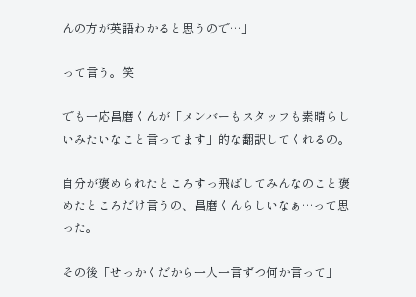んの方が英語わかると思うので…」

って言う。笑

でも一応昌磨くんが「メンバーもスタッフも素晴らしいみたいなこと言ってます」的な翻訳してくれるの。

自分が褒められたところすっ飛ばしてみんなのこと褒めたところだけ言うの、昌磨くんらしいなぁ…って思った。

その後「せっかくだから一人一言ずつ何か言って」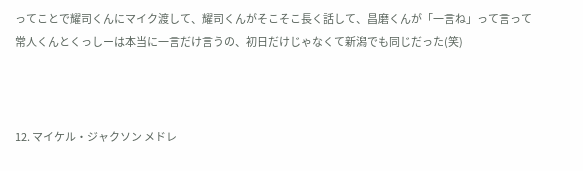ってことで耀司くんにマイク渡して、耀司くんがそこそこ長く話して、昌磨くんが「一言ね」って言って常人くんとくっしーは本当に一言だけ言うの、初日だけじゃなくて新潟でも同じだった(笑)



12. マイケル・ジャクソン メドレ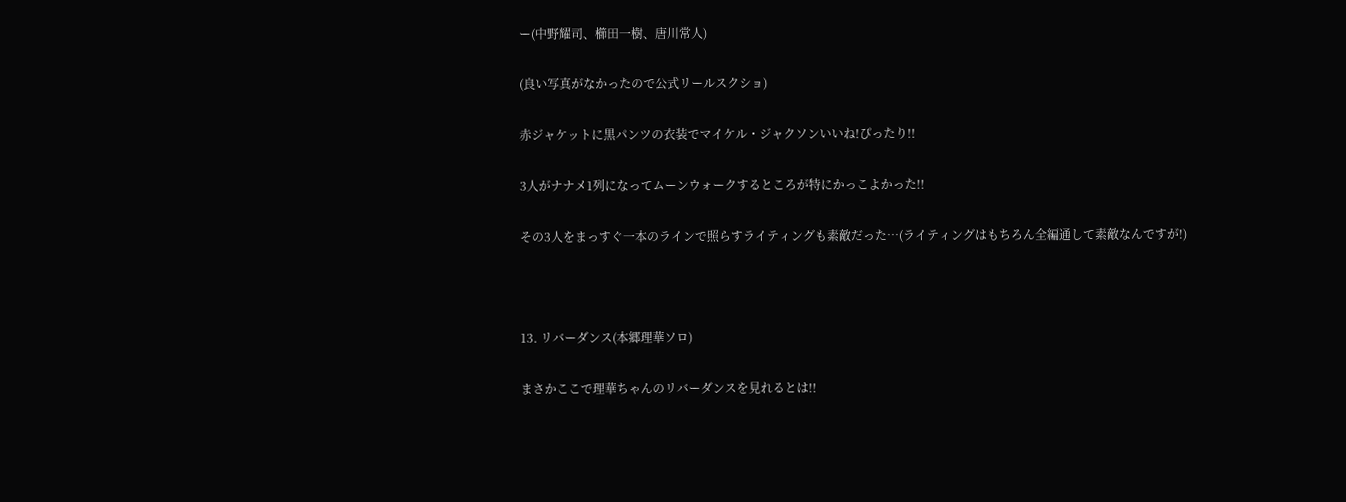ー(中野耀司、櫛田一樹、唐川常人)

(良い写真がなかったので公式リールスクショ)

赤ジャケットに黒パンツの衣装でマイケル・ジャクソンいいね!ぴったり!!

3人がナナメ1列になってムーンウォークするところが特にかっこよかった!!

その3人をまっすぐ一本のラインで照らすライティングも素敵だった…(ライティングはもちろん全編通して素敵なんですが!)



13. リバーダンス(本郷理華ソロ)

まさかここで理華ちゃんのリバーダンスを見れるとは!!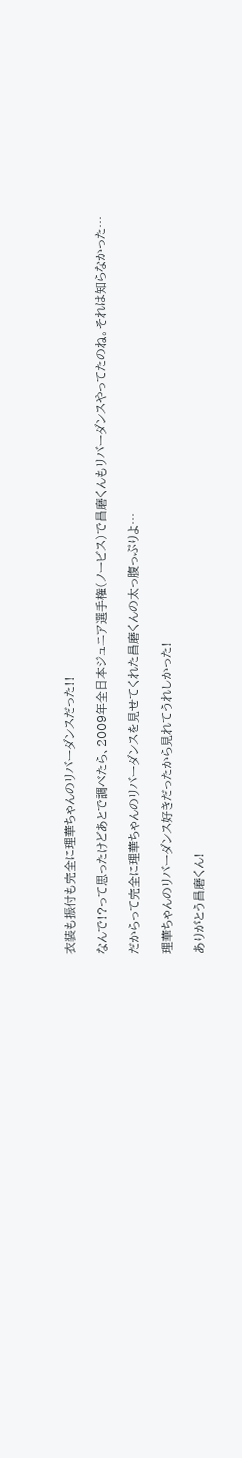衣装も振付も完全に理華ちゃんのリバーダンスだった!!

なんで!?って思ったけどあとで調べたら、2009年全日本ジュニア選手権(ノービス)で昌磨くんもリバーダンスやってたのね。それは知らなかった…

だからって完全に理華ちゃんのリバーダンスを見せてくれた昌磨くんの太っ腹っぷりよ…

理華ちゃんのリバーダンス好きだったから見れてうれしかった!

ありがとう昌磨くん!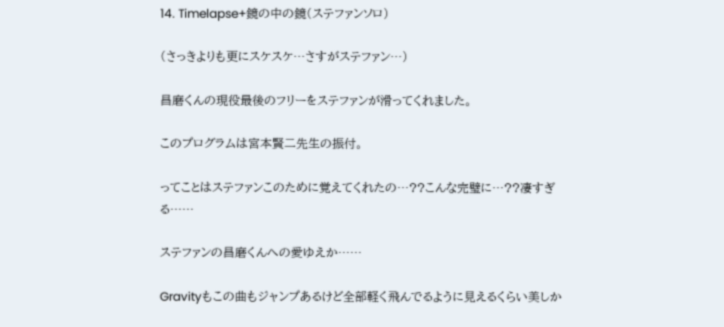14. Timelapse+鏡の中の鏡(ステファンソロ)

(さっきよりも更にスケスケ…さすがステファン…)

昌磨くんの現役最後のフリーをステファンが滑ってくれました。

このプログラムは宮本賢二先生の振付。

ってことはステファンこのために覚えてくれたの…??こんな完璧に…??凄すぎる……

ステファンの昌磨くんへの愛ゆえか……

Gravityもこの曲もジャンプあるけど全部軽く飛んでるように見えるくらい美しか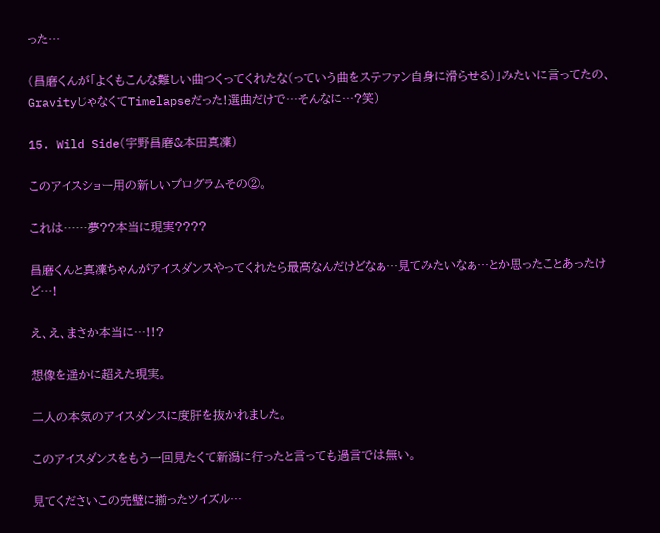った…

(昌磨くんが「よくもこんな難しい曲つくってくれたな(っていう曲をステファン自身に滑らせる)」みたいに言ってたの、GravityじゃなくてTimelapseだった!選曲だけで…そんなに…?笑)

15. Wild Side(宇野昌磨&本田真凜)

このアイスショー用の新しいプログラムその②。

これは……夢??本当に現実????

昌磨くんと真凜ちゃんがアイスダンスやってくれたら最高なんだけどなぁ…見てみたいなぁ…とか思ったことあったけど…!

え、え、まさか本当に…!!?

想像を遥かに超えた現実。

二人の本気のアイスダンスに度肝を抜かれました。

このアイスダンスをもう一回見たくて新潟に行ったと言っても過言では無い。

見てくださいこの完璧に揃ったツイズル…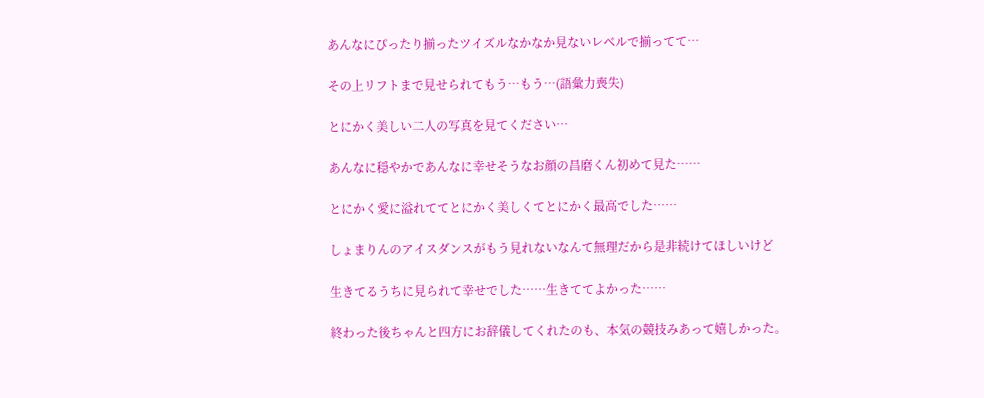あんなにぴったり揃ったツイズルなかなか見ないレベルで揃ってて…

その上リフトまで見せられてもう…もう…(語彙力喪失)

とにかく美しい二人の写真を見てください…

あんなに穏やかであんなに幸せそうなお顔の昌磨くん初めて見た……

とにかく愛に溢れててとにかく美しくてとにかく最高でした……

しょまりんのアイスダンスがもう見れないなんて無理だから是非続けてほしいけど

生きてるうちに見られて幸せでした……生きててよかった……

終わった後ちゃんと四方にお辞儀してくれたのも、本気の競技みあって嬉しかった。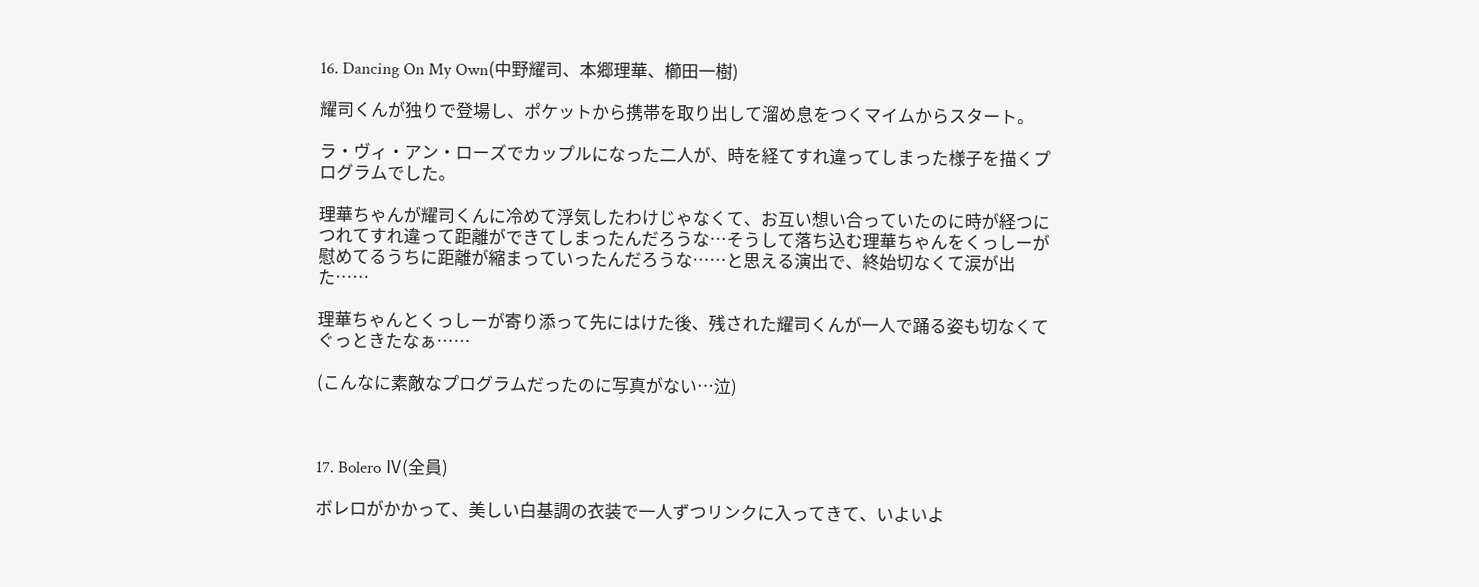16. Dancing On My Own(中野耀司、本郷理華、櫛田一樹)

耀司くんが独りで登場し、ポケットから携帯を取り出して溜め息をつくマイムからスタート。

ラ・ヴィ・アン・ローズでカップルになった二人が、時を経てすれ違ってしまった様子を描くプログラムでした。

理華ちゃんが耀司くんに冷めて浮気したわけじゃなくて、お互い想い合っていたのに時が経つにつれてすれ違って距離ができてしまったんだろうな…そうして落ち込む理華ちゃんをくっしーが慰めてるうちに距離が縮まっていったんだろうな……と思える演出で、終始切なくて涙が出た……

理華ちゃんとくっしーが寄り添って先にはけた後、残された耀司くんが一人で踊る姿も切なくてぐっときたなぁ……

(こんなに素敵なプログラムだったのに写真がない…泣)



17. Bolero Ⅳ(全員)

ボレロがかかって、美しい白基調の衣装で一人ずつリンクに入ってきて、いよいよ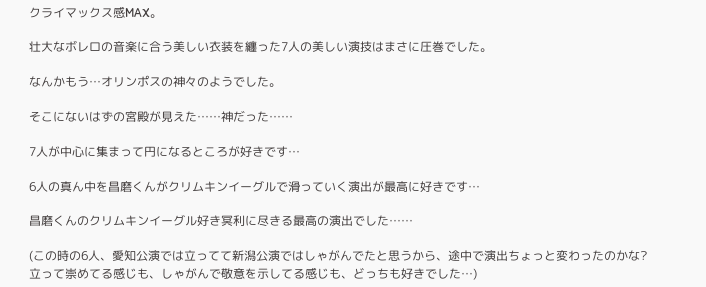クライマックス感MAX。

壮大なボレロの音楽に合う美しい衣装を纏った7人の美しい演技はまさに圧巻でした。

なんかもう…オリンポスの神々のようでした。

そこにないはずの宮殿が見えた……神だった……

7人が中心に集まって円になるところが好きです…

6人の真ん中を昌磨くんがクリムキンイーグルで滑っていく演出が最高に好きです…

昌磨くんのクリムキンイーグル好き冥利に尽きる最高の演出でした……

(この時の6人、愛知公演では立ってて新潟公演ではしゃがんでたと思うから、途中で演出ちょっと変わったのかな?立って崇めてる感じも、しゃがんで敬意を示してる感じも、どっちも好きでした…)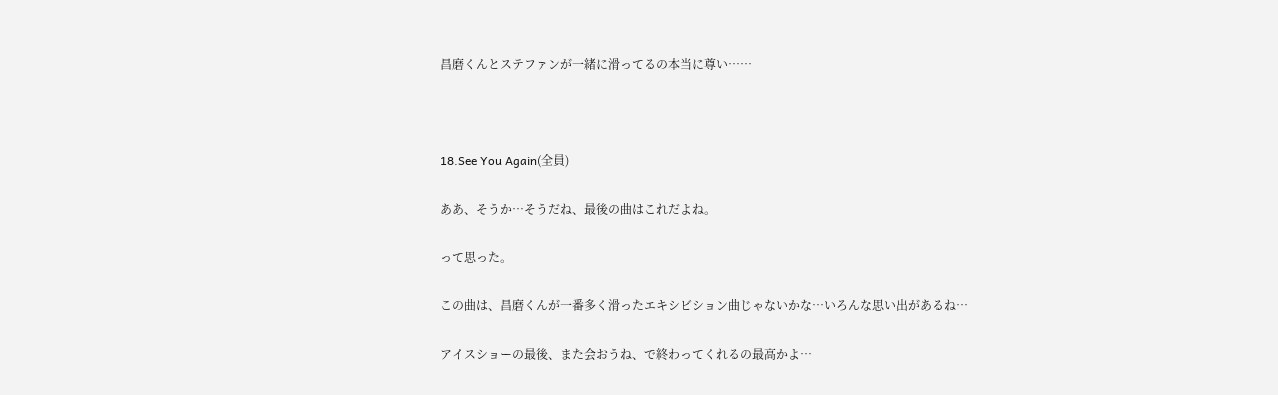昌磨くんとステファンが一緒に滑ってるの本当に尊い……



18.See You Again(全員)

ああ、そうか…そうだね、最後の曲はこれだよね。

って思った。

この曲は、昌磨くんが一番多く滑ったエキシビション曲じゃないかな…いろんな思い出があるね…

アイスショーの最後、また会おうね、で終わってくれるの最高かよ…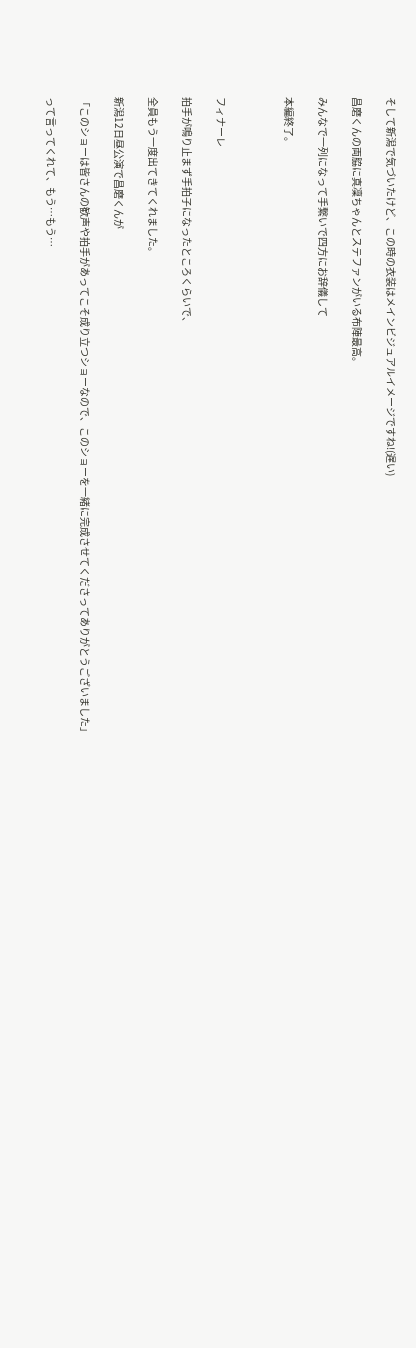そして新潟で気づいたけど、この時の衣装はメインビジュアルイメージですね!(遅い)

昌磨くんの両脇に真凜ちゃんとステファンがいる布陣最高。

みんなで一列になって手繋いで四方にお辞儀して

本編終了。



フィナーレ

拍手が鳴り止まず手拍子になったところくらいで、

全員もう一度出てきてくれました。

新潟12日昼公演で昌磨くんが

「このショーは皆さんの歓声や拍手があってこそ成り立つショーなので、このショーを一緒に完成させてくださってありがとうございました」

って言ってくれて、もう…もう…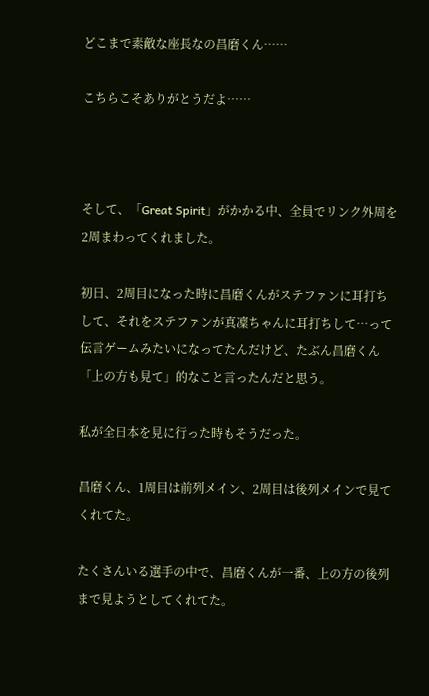どこまで素敵な座長なの昌磨くん……

こちらこそありがとうだよ……



そして、「Great Spirit」がかかる中、全員でリンク外周を2周まわってくれました。

初日、2周目になった時に昌磨くんがステファンに耳打ちして、それをステファンが真凜ちゃんに耳打ちして…って伝言ゲームみたいになってたんだけど、たぶん昌磨くん「上の方も見て」的なこと言ったんだと思う。

私が全日本を見に行った時もそうだった。

昌磨くん、1周目は前列メイン、2周目は後列メインで見てくれてた。

たくさんいる選手の中で、昌磨くんが一番、上の方の後列まで見ようとしてくれてた。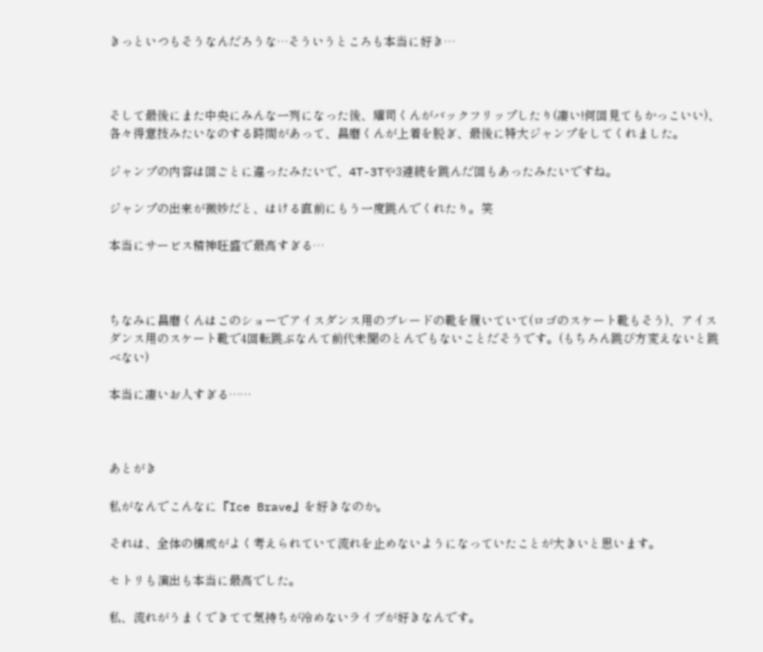きっといつもそうなんだろうな…そういうところも本当に好き…



そして最後にまた中央にみんな一列になった後、耀司くんがバックフリップしたり(凄い!何回見てもかっこいい)、各々得意技みたいなのする時間があって、昌磨くんが上着を脱ぎ、最後に特大ジャンプをしてくれました。

ジャンプの内容は回ごとに違ったみたいで、4T-3Tや3連続を跳んだ回もあったみたいですね。

ジャンプの出来が微妙だと、はける直前にもう一度跳んでくれたり。笑

本当にサービス精神旺盛で最高すぎる…



ちなみに昌磨くんはこのショーでアイスダンス用のブレードの靴を履いていて(ロゴのスケート靴もそう)、アイスダンス用のスケート靴で4回転跳ぶなんて前代未聞のとんでもないことだそうです。(もちろん跳び方変えないと跳べない)

本当に凄いお人すぎる……



あとがき

私がなんでこんなに『Ice Brave』を好きなのか。

それは、全体の構成がよく考えられていて流れを止めないようになっていたことが大きいと思います。

セトリも演出も本当に最高でした。

私、流れがうまくできてて気持ちが冷めないライブが好きなんです。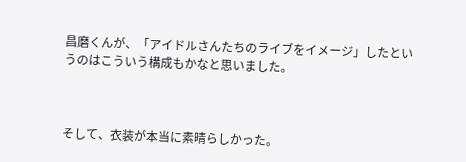昌磨くんが、「アイドルさんたちのライブをイメージ」したというのはこういう構成もかなと思いました。



そして、衣装が本当に素晴らしかった。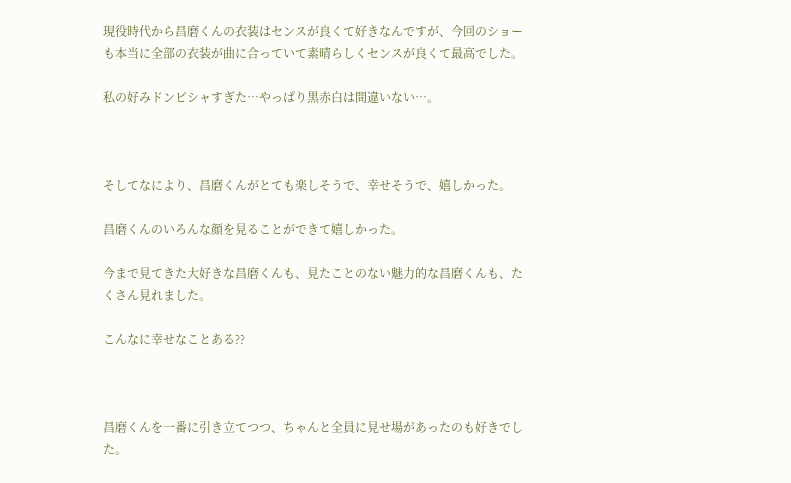現役時代から昌磨くんの衣装はセンスが良くて好きなんですが、今回のショーも本当に全部の衣装が曲に合っていて素晴らしくセンスが良くて最高でした。

私の好みドンピシャすぎた…やっぱり黒赤白は間違いない…。



そしてなにより、昌磨くんがとても楽しそうで、幸せそうで、嬉しかった。

昌磨くんのいろんな顔を見ることができて嬉しかった。

今まで見てきた大好きな昌磨くんも、見たことのない魅力的な昌磨くんも、たくさん見れました。

こんなに幸せなことある??



昌磨くんを一番に引き立てつつ、ちゃんと全員に見せ場があったのも好きでした。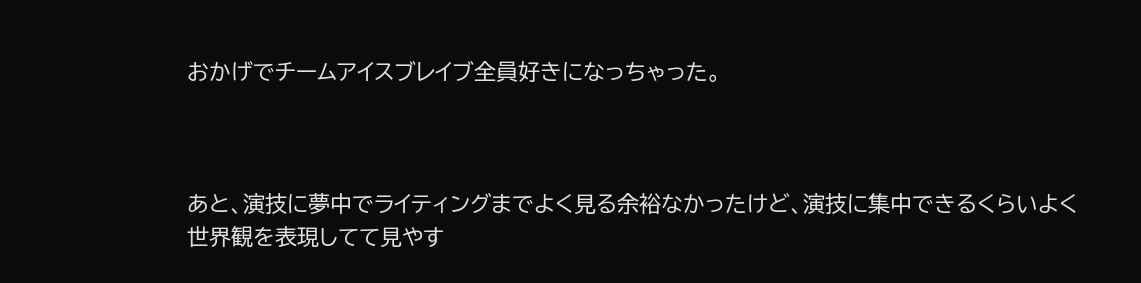おかげでチームアイスブレイブ全員好きになっちゃった。



あと、演技に夢中でライティングまでよく見る余裕なかったけど、演技に集中できるくらいよく世界観を表現してて見やす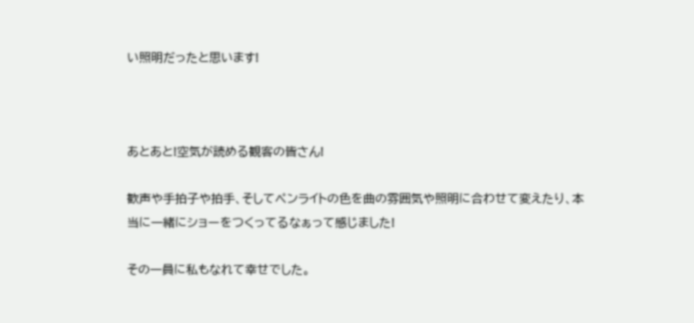い照明だったと思います!



あとあと!空気が読める観客の皆さん!

歓声や手拍子や拍手、そしてペンライトの色を曲の雰囲気や照明に合わせて変えたり、本当に一緒にショーをつくってるなぁって感じました!

その一員に私もなれて幸せでした。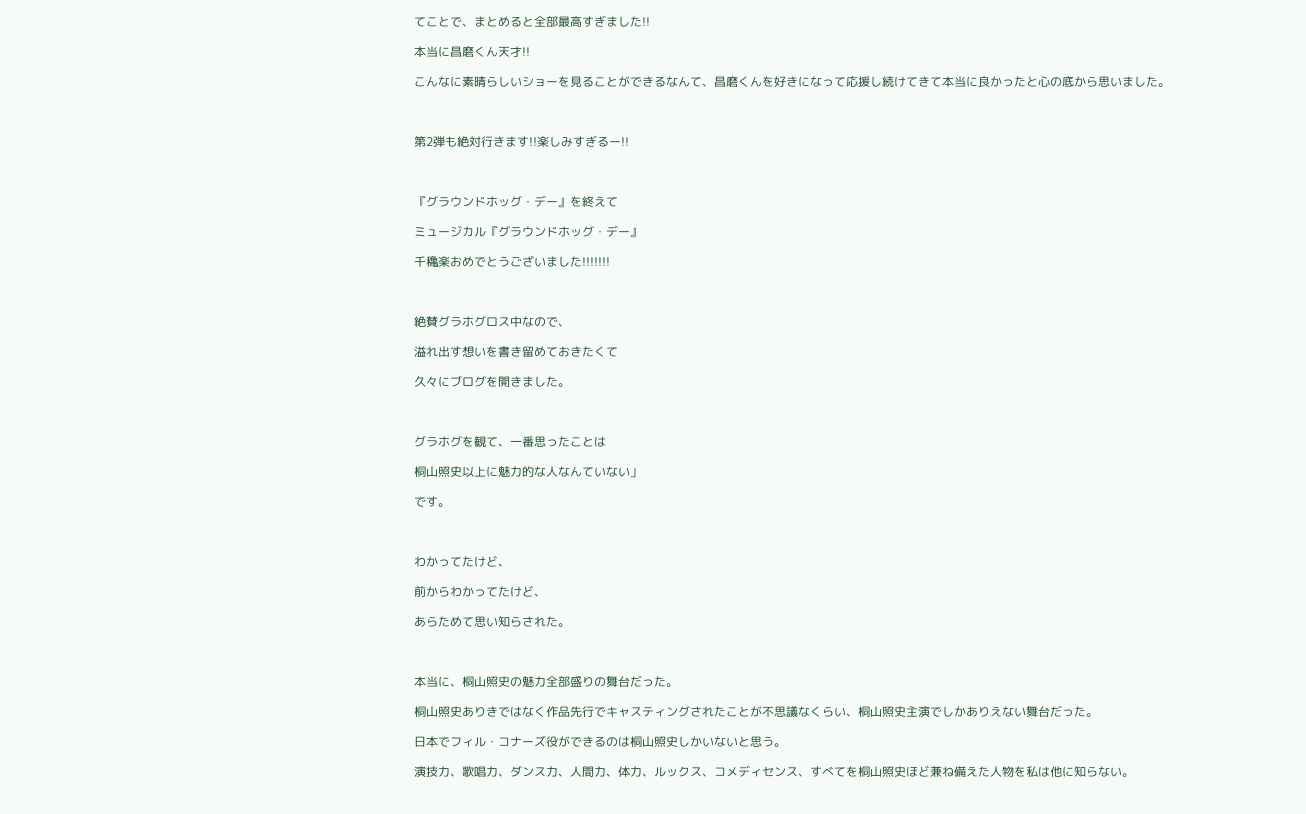てことで、まとめると全部最高すぎました!!

本当に昌磨くん天才!!

こんなに素晴らしいショーを見ることができるなんて、昌磨くんを好きになって応援し続けてきて本当に良かったと心の底から思いました。



第2弾も絶対行きます!!楽しみすぎるー!!



『グラウンドホッグ・デー』を終えて

ミュージカル『グラウンドホッグ・デー』

千穐楽おめでとうございました!!!!!!!



絶賛グラホグロス中なので、

溢れ出す想いを書き留めておきたくて

久々にブログを開きました。



グラホグを観て、一番思ったことは

桐山照史以上に魅力的な人なんていない」

です。



わかってたけど、

前からわかってたけど、

あらためて思い知らされた。



本当に、桐山照史の魅力全部盛りの舞台だった。

桐山照史ありきではなく作品先行でキャスティングされたことが不思議なくらい、桐山照史主演でしかありえない舞台だった。

日本でフィル・コナーズ役ができるのは桐山照史しかいないと思う。

演技力、歌唱力、ダンス力、人間力、体力、ルックス、コメディセンス、すべてを桐山照史ほど兼ね備えた人物を私は他に知らない。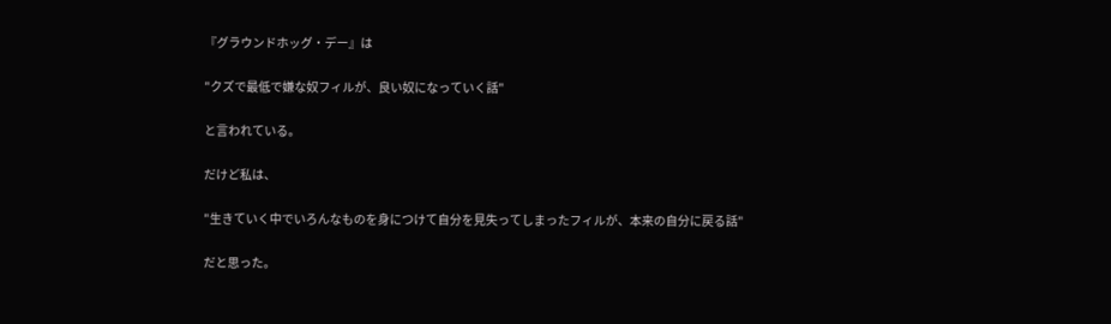『グラウンドホッグ・デー』は

"クズで最低で嫌な奴フィルが、良い奴になっていく話"

と言われている。

だけど私は、

"生きていく中でいろんなものを身につけて自分を見失ってしまったフィルが、本来の自分に戻る話"

だと思った。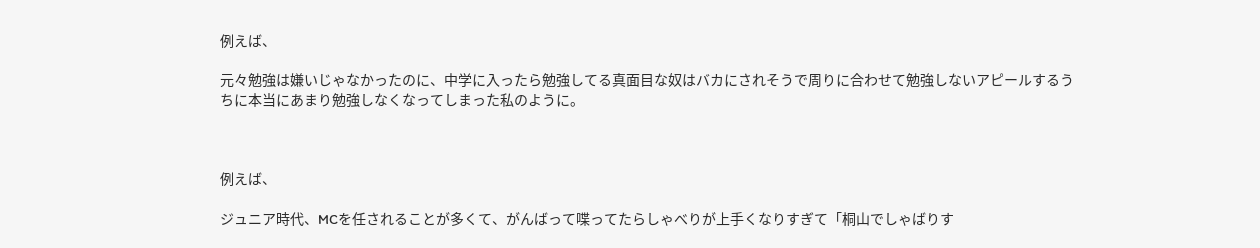例えば、

元々勉強は嫌いじゃなかったのに、中学に入ったら勉強してる真面目な奴はバカにされそうで周りに合わせて勉強しないアピールするうちに本当にあまり勉強しなくなってしまった私のように。



例えば、

ジュニア時代、MCを任されることが多くて、がんばって喋ってたらしゃべりが上手くなりすぎて「桐山でしゃばりす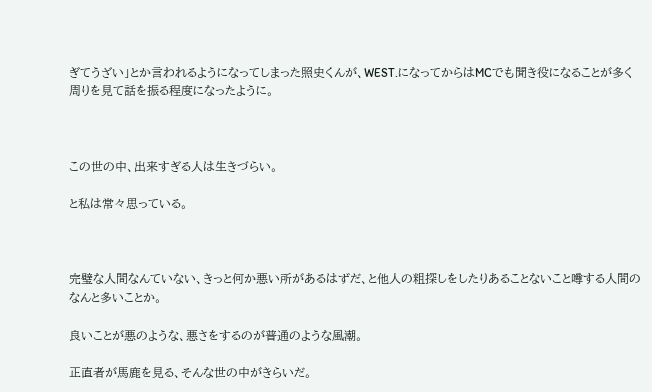ぎてうざい」とか言われるようになってしまった照史くんが、WEST.になってからはMCでも聞き役になることが多く周りを見て話を振る程度になったように。



この世の中、出来すぎる人は生きづらい。

と私は常々思っている。



完璧な人間なんていない、きっと何か悪い所があるはずだ、と他人の粗探しをしたりあることないこと噂する人間のなんと多いことか。

良いことが悪のような、悪さをするのが普通のような風潮。

正直者が馬鹿を見る、そんな世の中がきらいだ。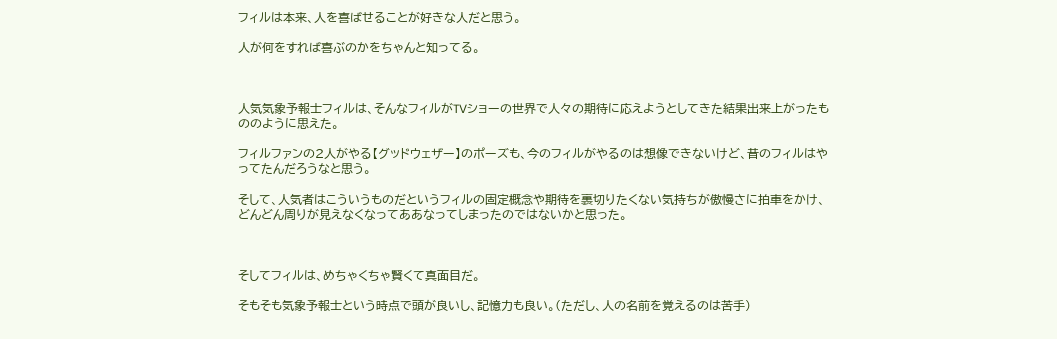フィルは本来、人を喜ばせることが好きな人だと思う。

人が何をすれば喜ぶのかをちゃんと知ってる。



人気気象予報士フィルは、そんなフィルがTVショーの世界で人々の期待に応えようとしてきた結果出来上がったもののように思えた。

フィルファンの2人がやる【グッドウェザー】のポーズも、今のフィルがやるのは想像できないけど、昔のフィルはやってたんだろうなと思う。

そして、人気者はこういうものだというフィルの固定概念や期待を裏切りたくない気持ちが傲慢さに拍車をかけ、どんどん周りが見えなくなってああなってしまったのではないかと思った。



そしてフィルは、めちゃくちゃ賢くて真面目だ。

そもそも気象予報士という時点で頭が良いし、記憶力も良い。(ただし、人の名前を覚えるのは苦手)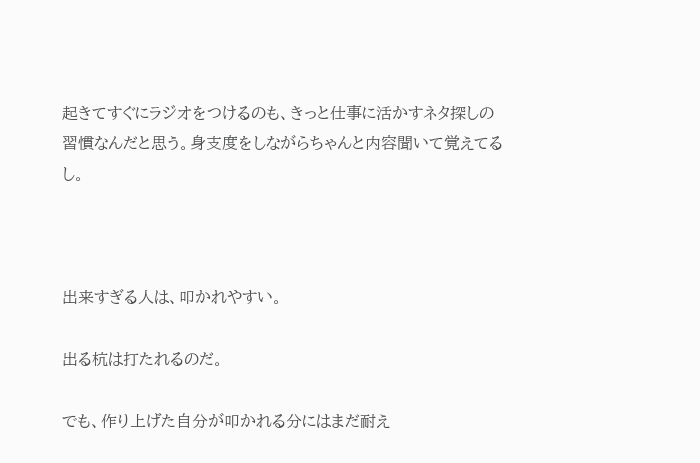起きてすぐにラジオをつけるのも、きっと仕事に活かすネタ探しの習慣なんだと思う。身支度をしながらちゃんと内容聞いて覚えてるし。



出来すぎる人は、叩かれやすい。

出る杭は打たれるのだ。

でも、作り上げた自分が叩かれる分にはまだ耐え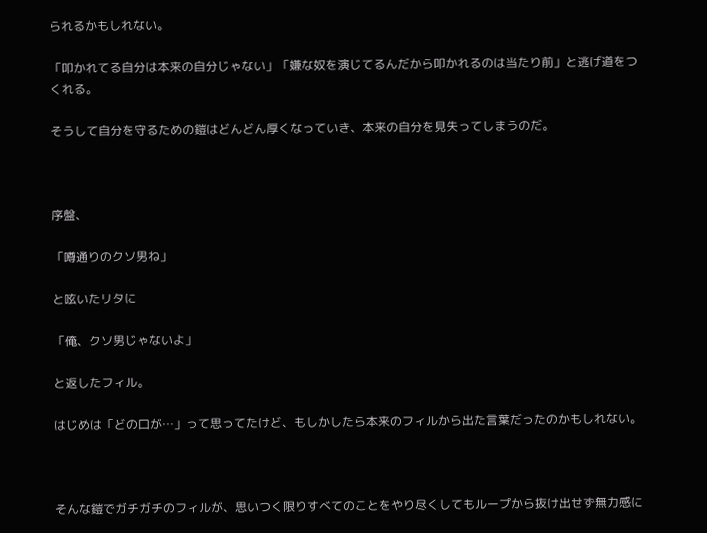られるかもしれない。

「叩かれてる自分は本来の自分じゃない」「嫌な奴を演じてるんだから叩かれるのは当たり前」と逃げ道をつくれる。

そうして自分を守るための鎧はどんどん厚くなっていき、本来の自分を見失ってしまうのだ。



序盤、

「噂通りのクソ男ね」

と呟いたリタに

「俺、クソ男じゃないよ」

と返したフィル。

はじめは「どの口が…」って思ってたけど、もしかしたら本来のフィルから出た言葉だったのかもしれない。



そんな鎧でガチガチのフィルが、思いつく限りすべてのことをやり尽くしてもループから抜け出せず無力感に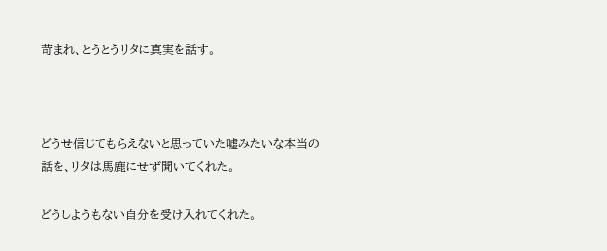苛まれ、とうとうリタに真実を話す。



どうせ信じてもらえないと思っていた嘘みたいな本当の話を、リタは馬鹿にせず聞いてくれた。

どうしようもない自分を受け入れてくれた。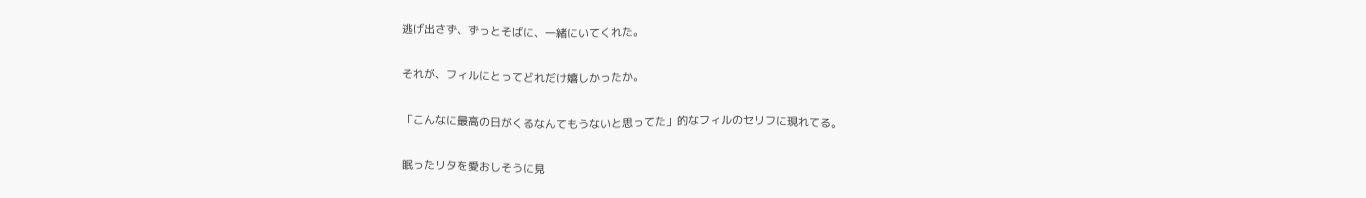逃げ出さず、ずっとそばに、一緒にいてくれた。

それが、フィルにとってどれだけ嬉しかったか。

「こんなに最高の日がくるなんてもうないと思ってた」的なフィルのセリフに現れてる。

眠ったリタを愛おしそうに見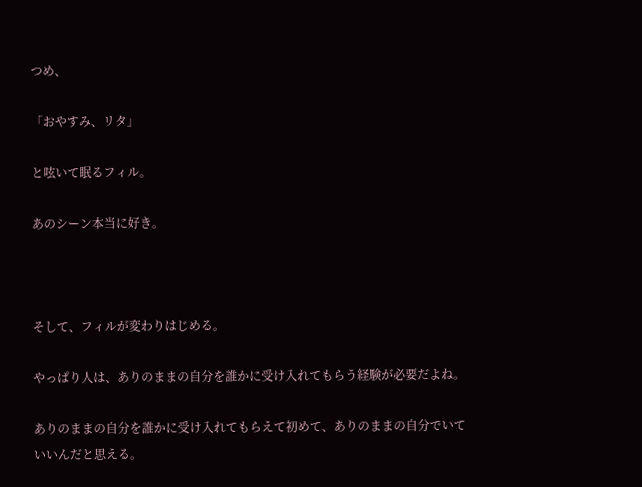つめ、

「おやすみ、リタ」

と呟いて眠るフィル。

あのシーン本当に好き。



そして、フィルが変わりはじめる。

やっぱり人は、ありのままの自分を誰かに受け入れてもらう経験が必要だよね。

ありのままの自分を誰かに受け入れてもらえて初めて、ありのままの自分でいていいんだと思える。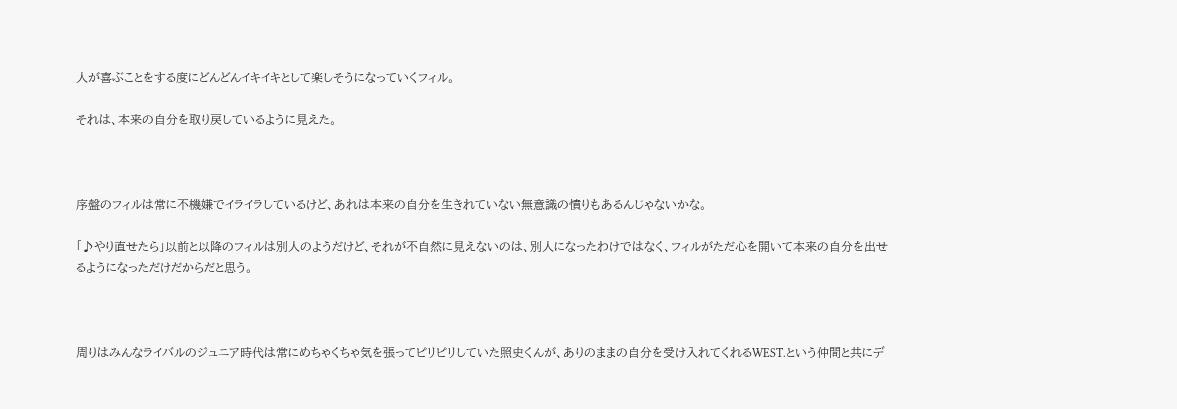人が喜ぶことをする度にどんどんイキイキとして楽しそうになっていくフィル。

それは、本来の自分を取り戻しているように見えた。



序盤のフィルは常に不機嫌でイライラしているけど、あれは本来の自分を生きれていない無意識の憤りもあるんじゃないかな。

「♪やり直せたら」以前と以降のフィルは別人のようだけど、それが不自然に見えないのは、別人になったわけではなく、フィルがただ心を開いて本来の自分を出せるようになっただけだからだと思う。



周りはみんなライバルのジュニア時代は常にめちゃくちゃ気を張ってピリピリしていた照史くんが、ありのままの自分を受け入れてくれるWEST.という仲間と共にデ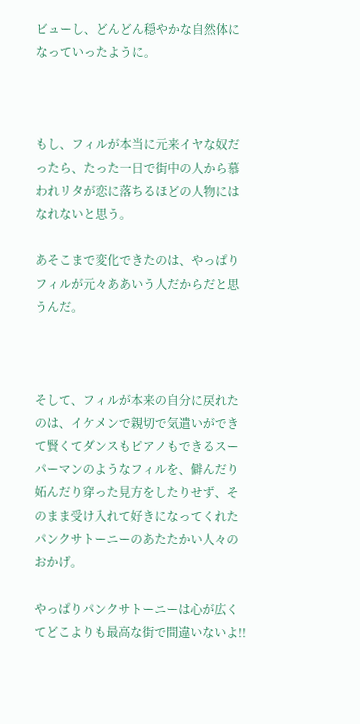ビューし、どんどん穏やかな自然体になっていったように。



もし、フィルが本当に元来イヤな奴だったら、たった一日で街中の人から慕われリタが恋に落ちるほどの人物にはなれないと思う。

あそこまで変化できたのは、やっぱりフィルが元々ああいう人だからだと思うんだ。



そして、フィルが本来の自分に戻れたのは、イケメンで親切で気遣いができて賢くてダンスもピアノもできるスーパーマンのようなフィルを、僻んだり妬んだり穿った見方をしたりせず、そのまま受け入れて好きになってくれたパンクサトーニーのあたたかい人々のおかげ。

やっぱりパンクサトーニーは心が広くてどこよりも最高な街で間違いないよ!!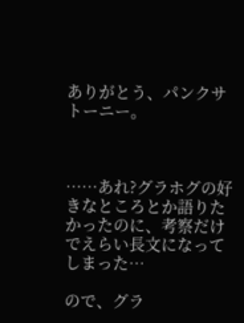ありがとう、パンクサトーニー。



……あれ?グラホグの好きなところとか語りたかったのに、考察だけでえらい長文になってしまった…

ので、グラ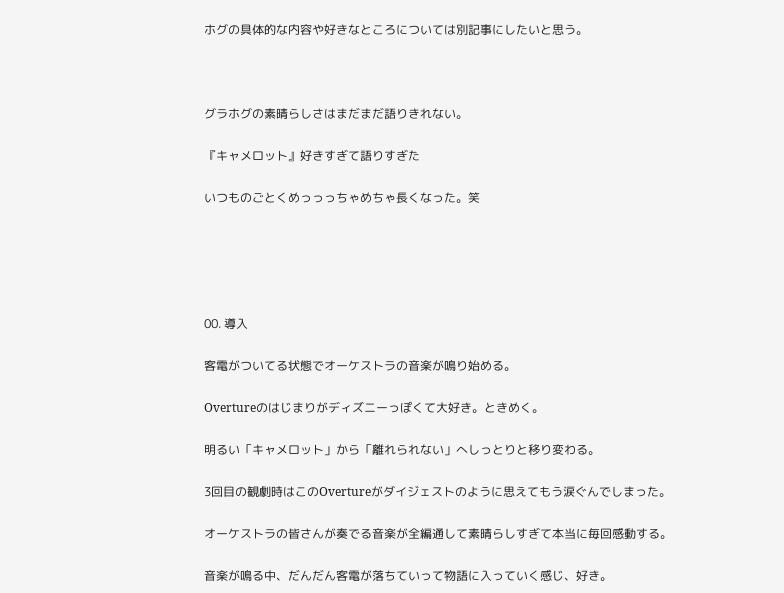ホグの具体的な内容や好きなところについては別記事にしたいと思う。



グラホグの素晴らしさはまだまだ語りきれない。

『キャメロット』好きすぎて語りすぎた

いつものごとくめっっっちゃめちゃ長くなった。笑





00. 導入

客電がついてる状態でオーケストラの音楽が鳴り始める。

Overtureのはじまりがディズニーっぽくて大好き。ときめく。

明るい「キャメロット」から「離れられない」へしっとりと移り変わる。

3回目の観劇時はこのOvertureがダイジェストのように思えてもう涙ぐんでしまった。

オーケストラの皆さんが奏でる音楽が全編通して素晴らしすぎて本当に毎回感動する。

音楽が鳴る中、だんだん客電が落ちていって物語に入っていく感じ、好き。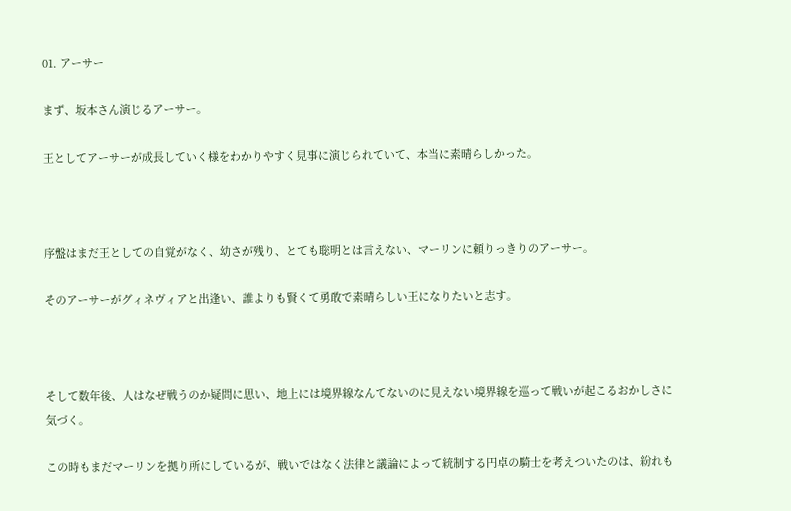01. アーサー

まず、坂本さん演じるアーサー。

王としてアーサーが成長していく様をわかりやすく見事に演じられていて、本当に素晴らしかった。



序盤はまだ王としての自覚がなく、幼さが残り、とても聡明とは言えない、マーリンに頼りっきりのアーサー。

そのアーサーがグィネヴィアと出逢い、誰よりも賢くて勇敢で素晴らしい王になりたいと志す。



そして数年後、人はなぜ戦うのか疑問に思い、地上には境界線なんてないのに見えない境界線を巡って戦いが起こるおかしさに気づく。

この時もまだマーリンを拠り所にしているが、戦いではなく法律と議論によって統制する円卓の騎士を考えついたのは、紛れも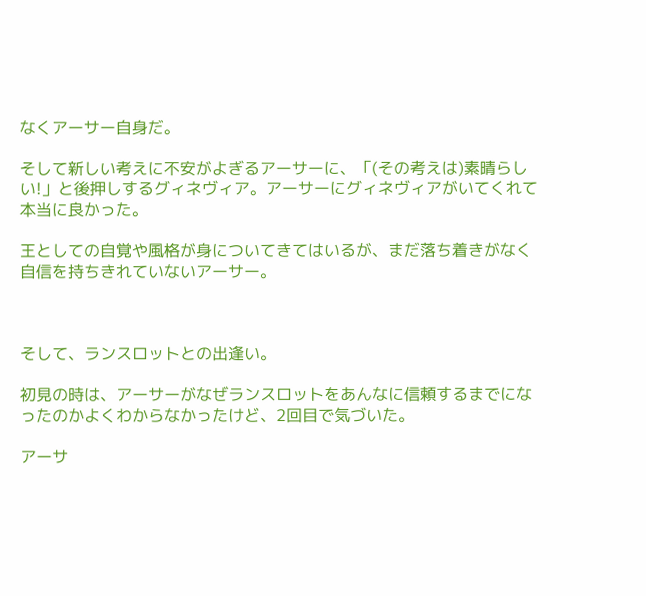なくアーサー自身だ。

そして新しい考えに不安がよぎるアーサーに、「(その考えは)素晴らしい!」と後押しするグィネヴィア。アーサーにグィネヴィアがいてくれて本当に良かった。

王としての自覚や風格が身についてきてはいるが、まだ落ち着きがなく自信を持ちきれていないアーサー。



そして、ランスロットとの出逢い。

初見の時は、アーサーがなぜランスロットをあんなに信頼するまでになったのかよくわからなかったけど、2回目で気づいた。

アーサ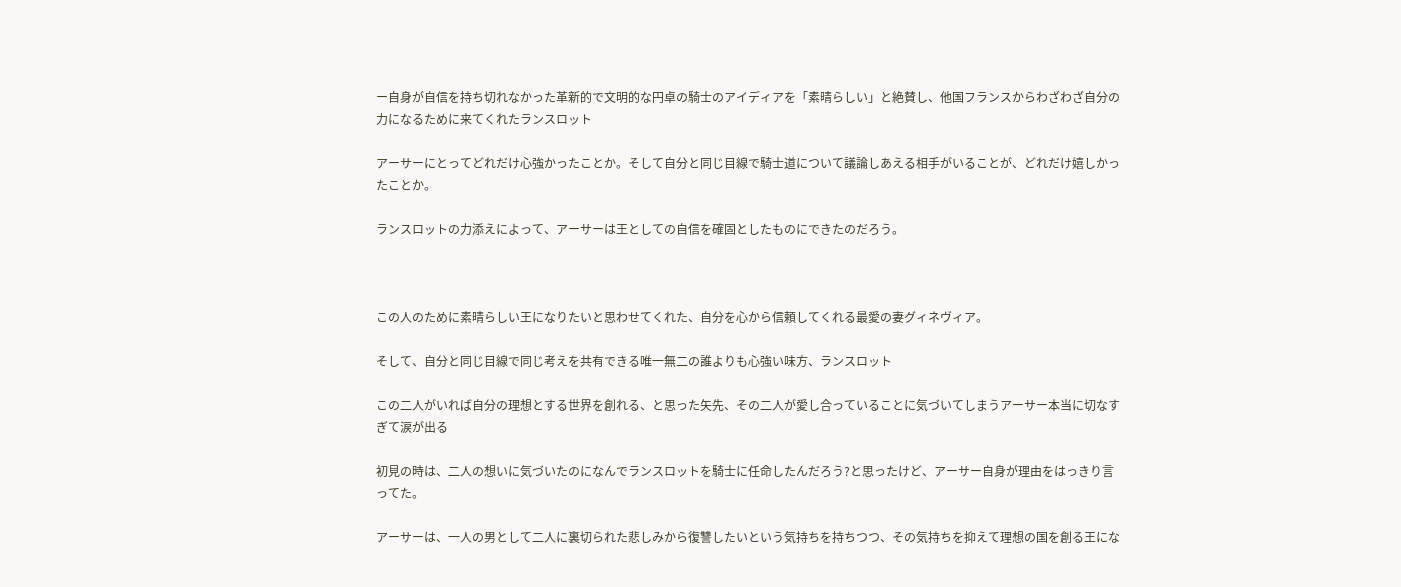ー自身が自信を持ち切れなかった革新的で文明的な円卓の騎士のアイディアを「素晴らしい」と絶賛し、他国フランスからわざわざ自分の力になるために来てくれたランスロット

アーサーにとってどれだけ心強かったことか。そして自分と同じ目線で騎士道について議論しあえる相手がいることが、どれだけ嬉しかったことか。

ランスロットの力添えによって、アーサーは王としての自信を確固としたものにできたのだろう。



この人のために素晴らしい王になりたいと思わせてくれた、自分を心から信頼してくれる最愛の妻グィネヴィア。

そして、自分と同じ目線で同じ考えを共有できる唯一無二の誰よりも心強い味方、ランスロット

この二人がいれば自分の理想とする世界を創れる、と思った矢先、その二人が愛し合っていることに気づいてしまうアーサー本当に切なすぎて涙が出る

初見の時は、二人の想いに気づいたのになんでランスロットを騎士に任命したんだろう?と思ったけど、アーサー自身が理由をはっきり言ってた。

アーサーは、一人の男として二人に裏切られた悲しみから復讐したいという気持ちを持ちつつ、その気持ちを抑えて理想の国を創る王にな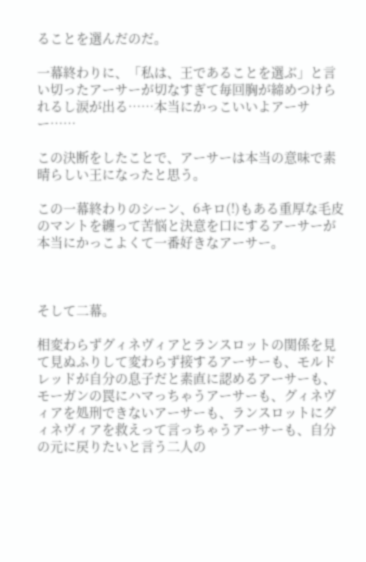ることを選んだのだ。

一幕終わりに、「私は、王であることを選ぶ」と言い切ったアーサーが切なすぎて毎回胸が締めつけられるし涙が出る……本当にかっこいいよアーサー……

この決断をしたことで、アーサーは本当の意味で素晴らしい王になったと思う。

この一幕終わりのシーン、6キロ(!)もある重厚な毛皮のマントを纏って苦悩と決意を口にするアーサーが本当にかっこよくて一番好きなアーサー。



そして二幕。

相変わらずグィネヴィアとランスロットの関係を見て見ぬふりして変わらず接するアーサーも、モルドレッドが自分の息子だと素直に認めるアーサーも、モーガンの罠にハマっちゃうアーサーも、グィネヴィアを処刑できないアーサーも、ランスロットにグィネヴィアを救えって言っちゃうアーサーも、自分の元に戻りたいと言う二人の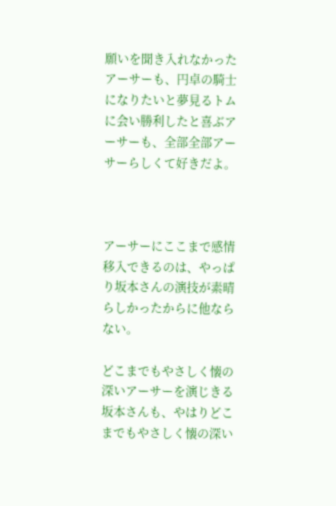願いを聞き入れなかったアーサーも、円卓の騎士になりたいと夢見るトムに会い勝利したと喜ぶアーサーも、全部全部アーサーらしくて好きだよ。



アーサーにここまで感情移入できるのは、やっぱり坂本さんの演技が素晴らしかったからに他ならない。

どこまでもやさしく懐の深いアーサーを演じきる坂本さんも、やはりどこまでもやさしく懐の深い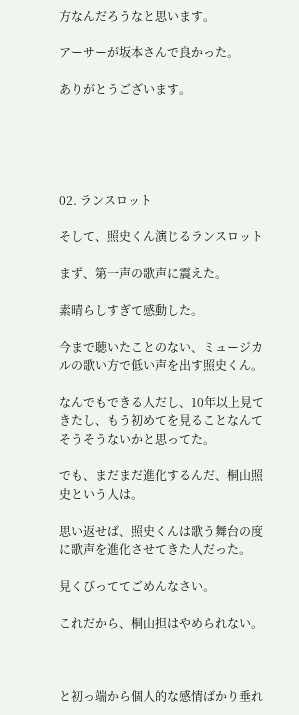方なんだろうなと思います。

アーサーが坂本さんで良かった。

ありがとうございます。





02. ランスロット

そして、照史くん演じるランスロット

まず、第一声の歌声に震えた。

素晴らしすぎて感動した。

今まで聴いたことのない、ミュージカルの歌い方で低い声を出す照史くん。

なんでもできる人だし、10年以上見てきたし、もう初めてを見ることなんてそうそうないかと思ってた。

でも、まだまだ進化するんだ、桐山照史という人は。

思い返せば、照史くんは歌う舞台の度に歌声を進化させてきた人だった。

見くびっててごめんなさい。

これだから、桐山担はやめられない。



と初っ端から個人的な感情ばかり垂れ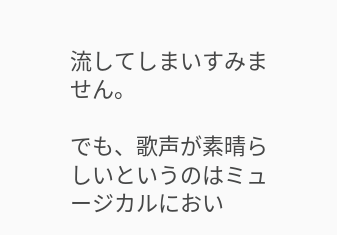流してしまいすみません。

でも、歌声が素晴らしいというのはミュージカルにおい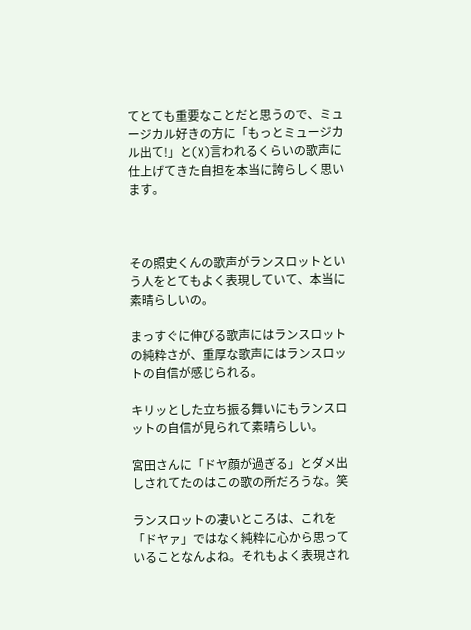てとても重要なことだと思うので、ミュージカル好きの方に「もっとミュージカル出て!」と(X)言われるくらいの歌声に仕上げてきた自担を本当に誇らしく思います。



その照史くんの歌声がランスロットという人をとてもよく表現していて、本当に素晴らしいの。

まっすぐに伸びる歌声にはランスロットの純粋さが、重厚な歌声にはランスロットの自信が感じられる。

キリッとした立ち振る舞いにもランスロットの自信が見られて素晴らしい。

宮田さんに「ドヤ顔が過ぎる」とダメ出しされてたのはこの歌の所だろうな。笑

ランスロットの凄いところは、これを「ドヤァ」ではなく純粋に心から思っていることなんよね。それもよく表現され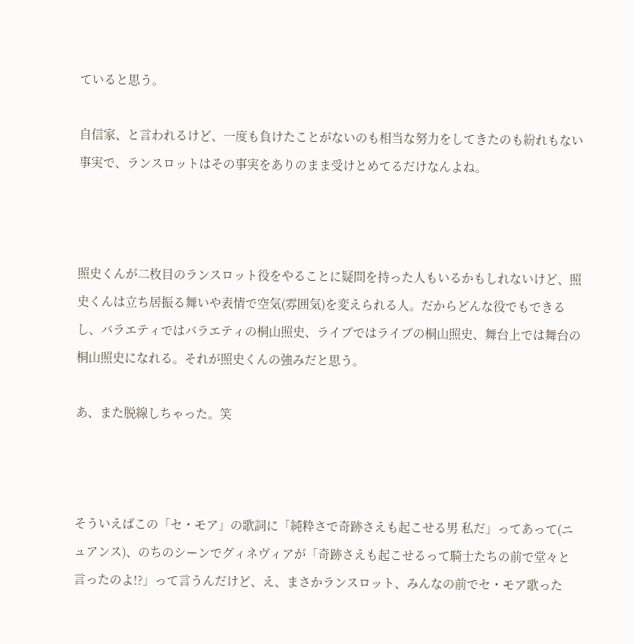ていると思う。

自信家、と言われるけど、一度も負けたことがないのも相当な努力をしてきたのも紛れもない事実で、ランスロットはその事実をありのまま受けとめてるだけなんよね。



照史くんが二枚目のランスロット役をやることに疑問を持った人もいるかもしれないけど、照史くんは立ち居振る舞いや表情で空気(雰囲気)を変えられる人。だからどんな役でもできるし、バラエティではバラエティの桐山照史、ライブではライブの桐山照史、舞台上では舞台の桐山照史になれる。それが照史くんの強みだと思う。

あ、また脱線しちゃった。笑



そういえばこの「セ・モア」の歌詞に「純粋さで奇跡さえも起こせる男 私だ」ってあって(ニュアンス)、のちのシーンでグィネヴィアが「奇跡さえも起こせるって騎士たちの前で堂々と言ったのよ!?」って言うんだけど、え、まさかランスロット、みんなの前でセ・モア歌った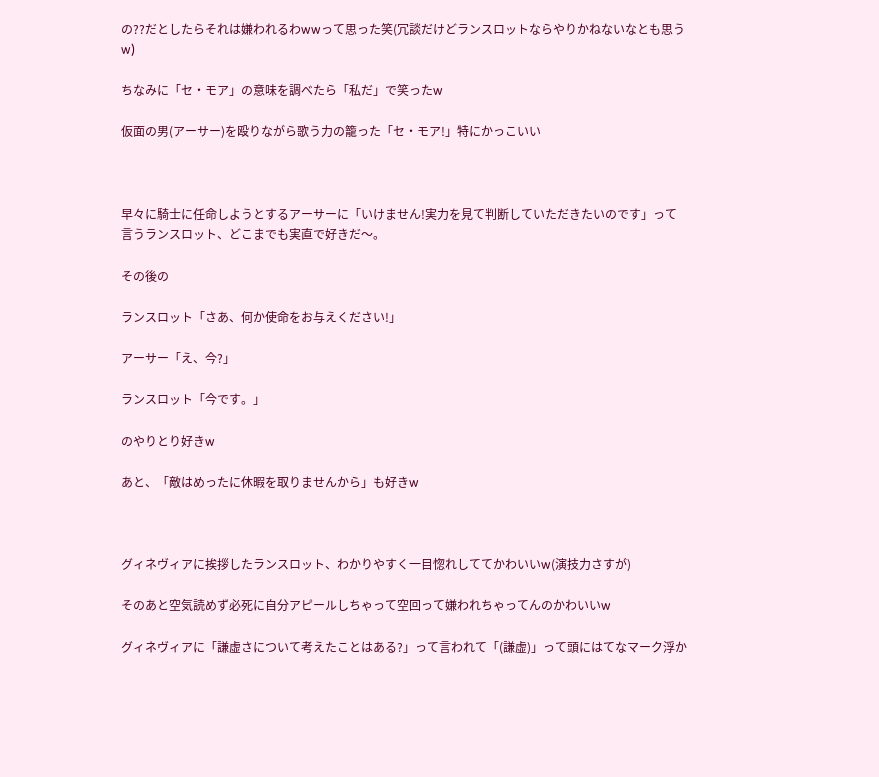の??だとしたらそれは嫌われるわwwって思った笑(冗談だけどランスロットならやりかねないなとも思うw)

ちなみに「セ・モア」の意味を調べたら「私だ」で笑ったw

仮面の男(アーサー)を殴りながら歌う力の籠った「セ・モア!」特にかっこいい



早々に騎士に任命しようとするアーサーに「いけません!実力を見て判断していただきたいのです」って言うランスロット、どこまでも実直で好きだ〜。

その後の

ランスロット「さあ、何か使命をお与えください!」

アーサー「え、今?」

ランスロット「今です。」

のやりとり好きw

あと、「敵はめったに休暇を取りませんから」も好きw



グィネヴィアに挨拶したランスロット、わかりやすく一目惚れしててかわいいw(演技力さすが)

そのあと空気読めず必死に自分アピールしちゃって空回って嫌われちゃってんのかわいいw

グィネヴィアに「謙虚さについて考えたことはある?」って言われて「(謙虚)」って頭にはてなマーク浮か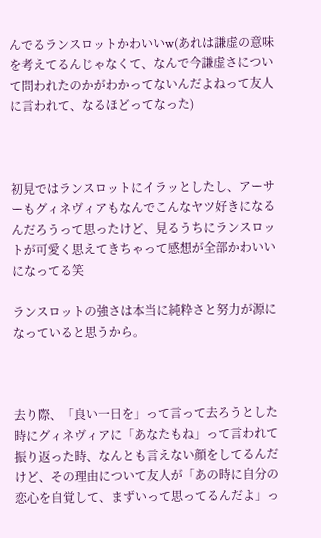んでるランスロットかわいいw(あれは謙虚の意味を考えてるんじゃなくて、なんで今謙虚さについて問われたのかがわかってないんだよねって友人に言われて、なるほどってなった)



初見ではランスロットにイラッとしたし、アーサーもグィネヴィアもなんでこんなヤツ好きになるんだろうって思ったけど、見るうちにランスロットが可愛く思えてきちゃって感想が全部かわいいになってる笑

ランスロットの強さは本当に純粋さと努力が源になっていると思うから。



去り際、「良い一日を」って言って去ろうとした時にグィネヴィアに「あなたもね」って言われて振り返った時、なんとも言えない顔をしてるんだけど、その理由について友人が「あの時に自分の恋心を自覚して、まずいって思ってるんだよ」っ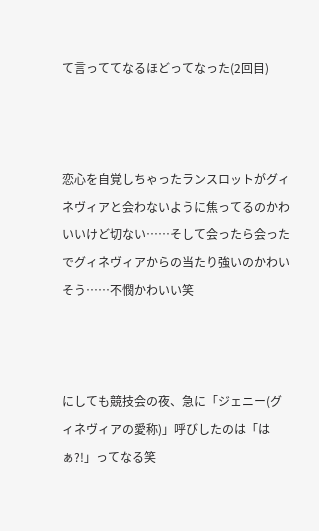て言っててなるほどってなった(2回目)



恋心を自覚しちゃったランスロットがグィネヴィアと会わないように焦ってるのかわいいけど切ない……そして会ったら会ったでグィネヴィアからの当たり強いのかわいそう……不憫かわいい笑



にしても競技会の夜、急に「ジェニー(グィネヴィアの愛称)」呼びしたのは「はぁ?!」ってなる笑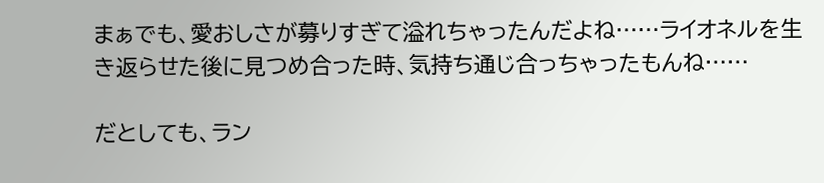まぁでも、愛おしさが募りすぎて溢れちゃったんだよね……ライオネルを生き返らせた後に見つめ合った時、気持ち通じ合っちゃったもんね……

だとしても、ラン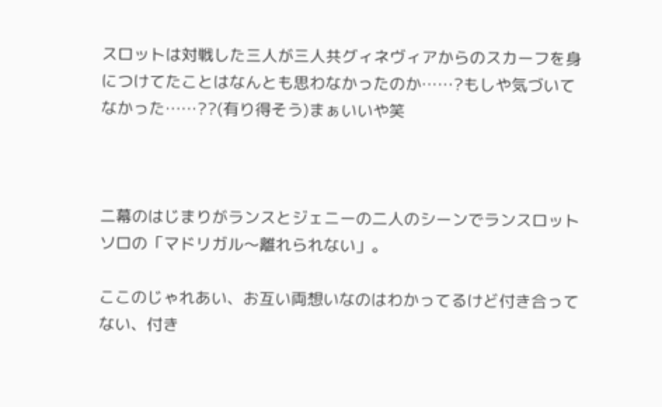スロットは対戦した三人が三人共グィネヴィアからのスカーフを身につけてたことはなんとも思わなかったのか……?もしや気づいてなかった……??(有り得そう)まぁいいや笑



二幕のはじまりがランスとジェニーの二人のシーンでランスロットソロの「マドリガル〜離れられない」。

ここのじゃれあい、お互い両想いなのはわかってるけど付き合ってない、付き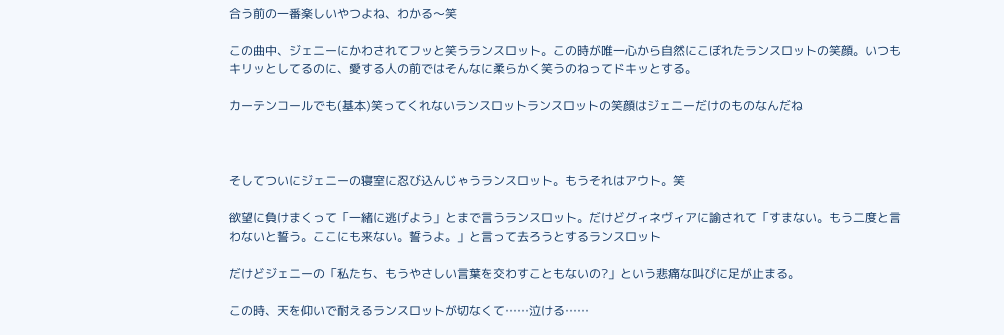合う前の一番楽しいやつよね、わかる〜笑

この曲中、ジェニーにかわされてフッと笑うランスロット。この時が唯一心から自然にこぼれたランスロットの笑顔。いつもキリッとしてるのに、愛する人の前ではそんなに柔らかく笑うのねってドキッとする。

カーテンコールでも(基本)笑ってくれないランスロットランスロットの笑顔はジェニーだけのものなんだね



そしてついにジェニーの寝室に忍び込んじゃうランスロット。もうそれはアウト。笑

欲望に負けまくって「一緒に逃げよう」とまで言うランスロット。だけどグィネヴィアに諭されて「すまない。もう二度と言わないと誓う。ここにも来ない。誓うよ。」と言って去ろうとするランスロット

だけどジェニーの「私たち、もうやさしい言葉を交わすこともないの?」という悲痛な叫びに足が止まる。

この時、天を仰いで耐えるランスロットが切なくて……泣ける……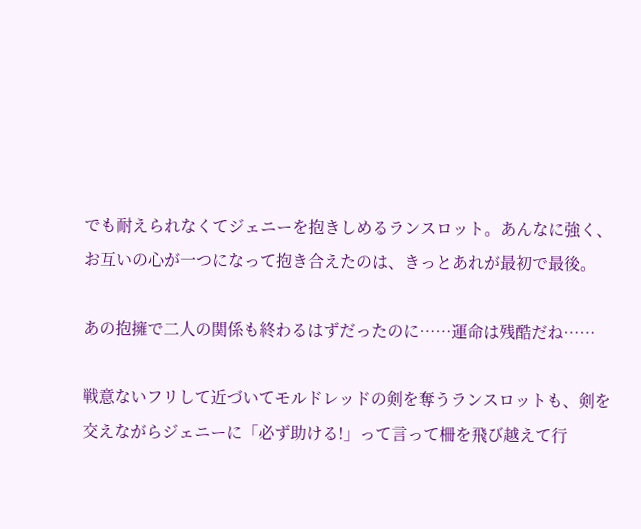でも耐えられなくてジェニーを抱きしめるランスロット。あんなに強く、お互いの心が一つになって抱き合えたのは、きっとあれが最初で最後。

あの抱擁で二人の関係も終わるはずだったのに……運命は残酷だね……

戦意ないフリして近づいてモルドレッドの剣を奪うランスロットも、剣を交えながらジェニーに「必ず助ける!」って言って柵を飛び越えて行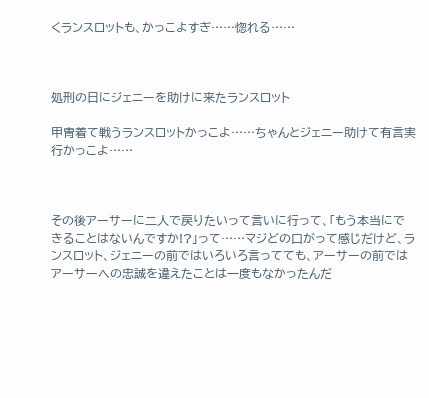くランスロットも、かっこよすぎ……惚れる……



処刑の日にジェニーを助けに来たランスロット

甲冑着て戦うランスロットかっこよ……ちゃんとジェニー助けて有言実行かっこよ……



その後アーサーに二人で戻りたいって言いに行って、「もう本当にできることはないんですか!?」って……マジどの口がって感じだけど、ランスロット、ジェニーの前ではいろいろ言ってても、アーサーの前ではアーサーへの忠誠を違えたことは一度もなかったんだ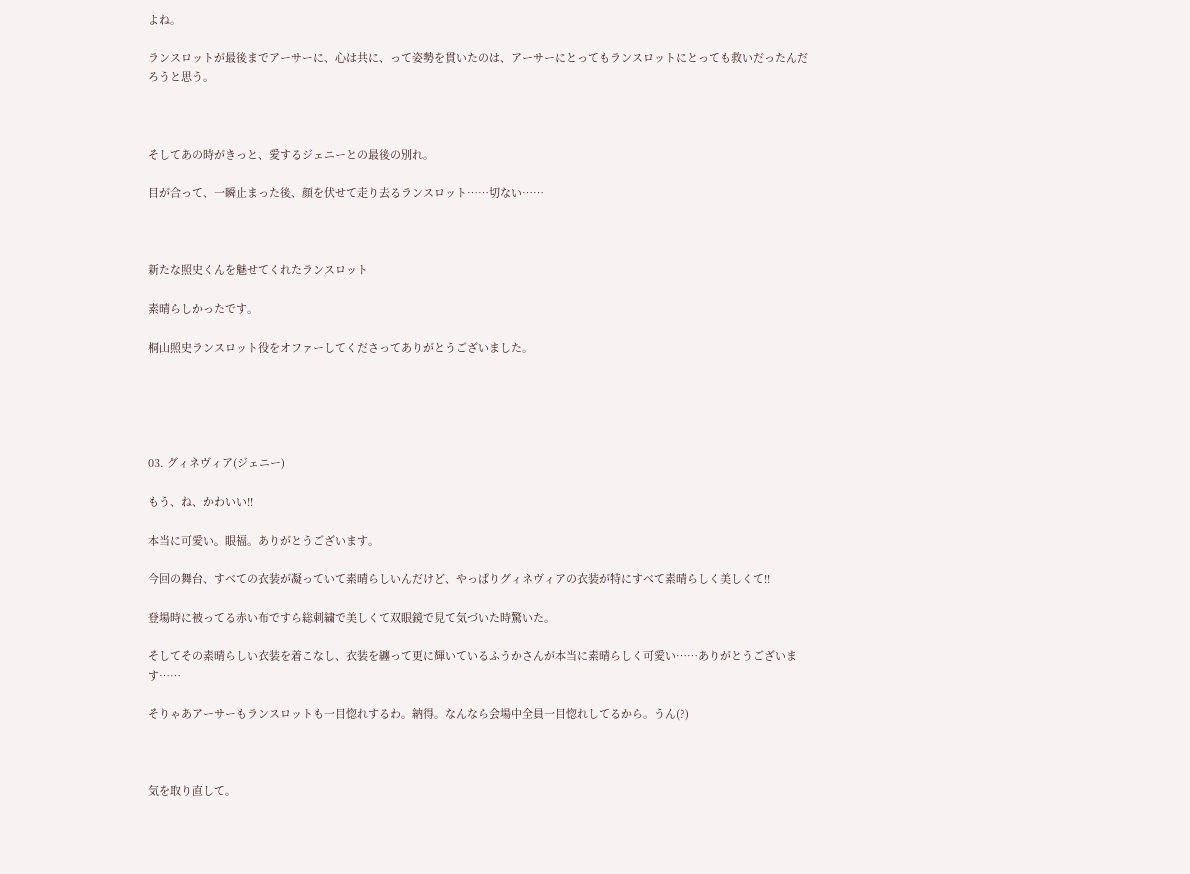よね。

ランスロットが最後までアーサーに、心は共に、って姿勢を貫いたのは、アーサーにとってもランスロットにとっても救いだったんだろうと思う。



そしてあの時がきっと、愛するジェニーとの最後の別れ。

目が合って、一瞬止まった後、顔を伏せて走り去るランスロット……切ない……



新たな照史くんを魅せてくれたランスロット

素晴らしかったです。

桐山照史ランスロット役をオファーしてくださってありがとうございました。





03. グィネヴィア(ジェニー)

もう、ね、かわいい!!

本当に可愛い。眼福。ありがとうございます。

今回の舞台、すべての衣装が凝っていて素晴らしいんだけど、やっぱりグィネヴィアの衣装が特にすべて素晴らしく美しくて!!

登場時に被ってる赤い布ですら総刺繍で美しくて双眼鏡で見て気づいた時驚いた。

そしてその素晴らしい衣装を着こなし、衣装を纏って更に輝いているふうかさんが本当に素晴らしく可愛い……ありがとうございます……

そりゃあアーサーもランスロットも一目惚れするわ。納得。なんなら会場中全員一目惚れしてるから。うん(?)



気を取り直して。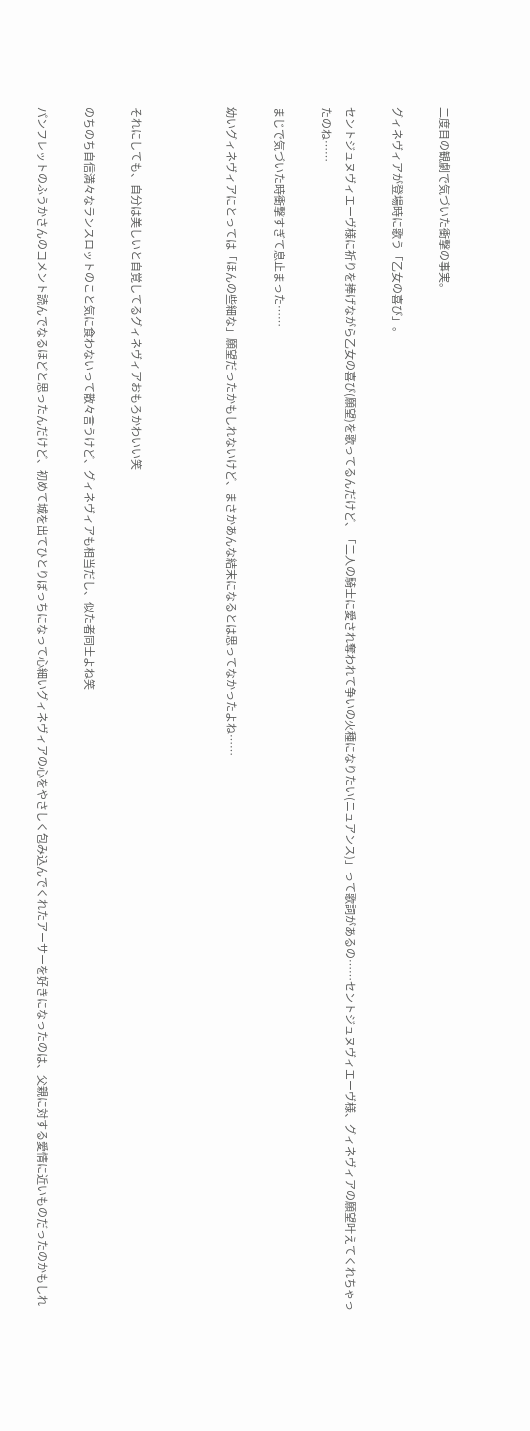二度目の観劇で気づいた衝撃の事実。

グィネヴィアが登場時に歌う「乙女の喜び」。

セントジュヌヴィエーヴ様に祈りを捧げながら乙女の喜び(願望)を歌ってるんだけど、「二人の騎士に愛され奪われて争いの火種になりたい(ニュアンス)」って歌詞があるの……セントジュヌヴィエーヴ様、グィネヴィアの願望叶えてくれちゃったのね……

まじで気づいた時衝撃すぎて息止まった……

幼いグィネヴィアにとっては「ほんの些細な」願望だったかもしれないけど、まさかあんな結末になるとは思ってなかったよね……



それにしても、自分は美しいと自覚してるグィネヴィアおもろかわいい笑

のちのち自信満々なランスロットのこと気に食わないって散々言うけど、グィネヴィアも相当だし、似た者同士よね笑

パンフレットのふうかさんのコメント読んでなるほどと思ったんだけど、初めて城を出てひとりぼっちになって心細いグィネヴィアの心をやさしく包み込んでくれたアーサーを好きになったのは、父親に対する愛情に近いものだったのかもしれ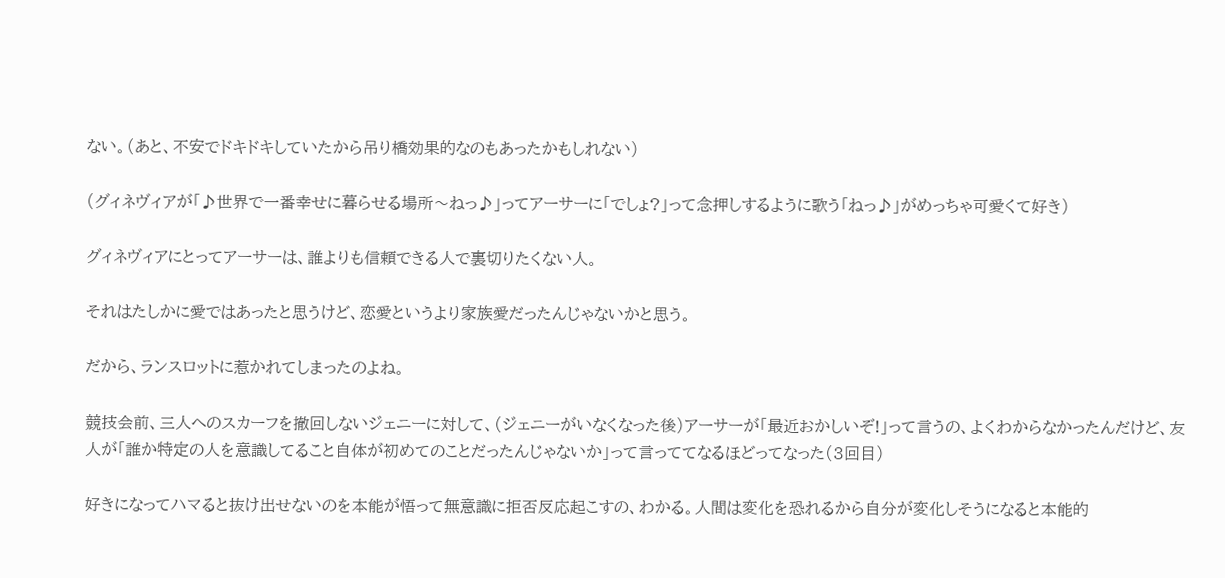ない。(あと、不安でドキドキしていたから吊り橋効果的なのもあったかもしれない)

(グィネヴィアが「♪世界で一番幸せに暮らせる場所〜ねっ♪」ってアーサーに「でしょ?」って念押しするように歌う「ねっ♪」がめっちゃ可愛くて好き)

グィネヴィアにとってアーサーは、誰よりも信頼できる人で裏切りたくない人。

それはたしかに愛ではあったと思うけど、恋愛というより家族愛だったんじゃないかと思う。

だから、ランスロットに惹かれてしまったのよね。

競技会前、三人へのスカーフを撤回しないジェニーに対して、(ジェニーがいなくなった後)アーサーが「最近おかしいぞ!」って言うの、よくわからなかったんだけど、友人が「誰か特定の人を意識してること自体が初めてのことだったんじゃないか」って言っててなるほどってなった(3回目)

好きになってハマると抜け出せないのを本能が悟って無意識に拒否反応起こすの、わかる。人間は変化を恐れるから自分が変化しそうになると本能的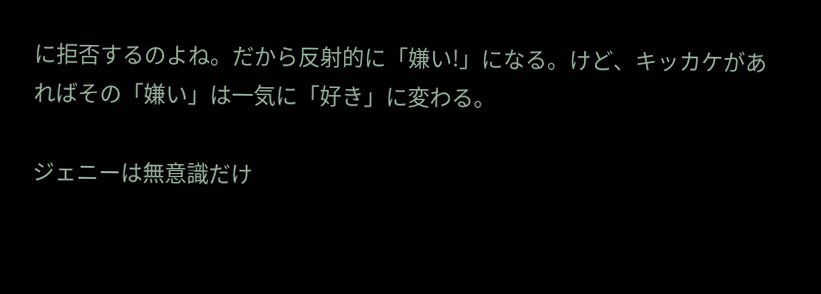に拒否するのよね。だから反射的に「嫌い!」になる。けど、キッカケがあればその「嫌い」は一気に「好き」に変わる。

ジェニーは無意識だけ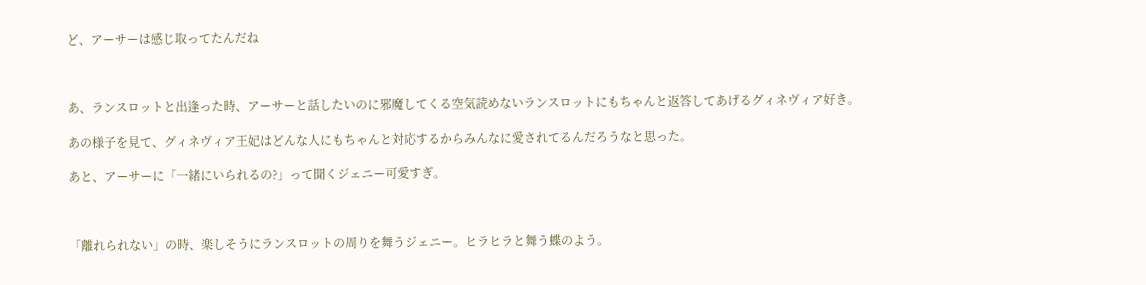ど、アーサーは感じ取ってたんだね



あ、ランスロットと出逢った時、アーサーと話したいのに邪魔してくる空気読めないランスロットにもちゃんと返答してあげるグィネヴィア好き。

あの様子を見て、グィネヴィア王妃はどんな人にもちゃんと対応するからみんなに愛されてるんだろうなと思った。

あと、アーサーに「一緒にいられるの?」って聞くジェニー可愛すぎ。



「離れられない」の時、楽しそうにランスロットの周りを舞うジェニー。ヒラヒラと舞う蝶のよう。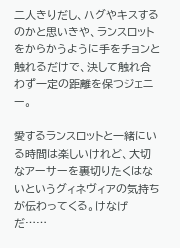二人きりだし、ハグやキスするのかと思いきや、ランスロットをからかうように手をチョンと触れるだけで、決して触れ合わず一定の距離を保つジェニー。

愛するランスロットと一緒にいる時間は楽しいけれど、大切なアーサーを裏切りたくはないというグィネヴィアの気持ちが伝わってくる。けなげだ……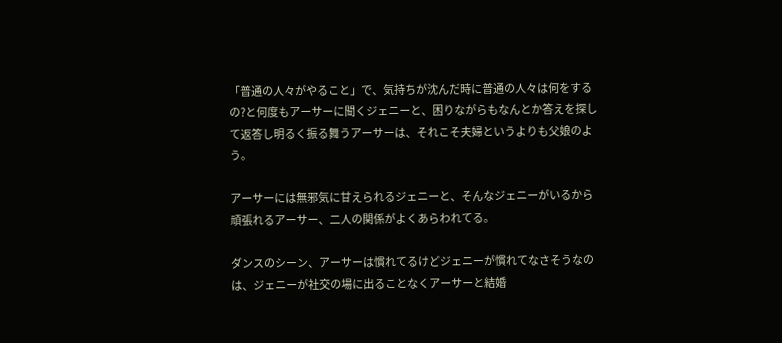「普通の人々がやること」で、気持ちが沈んだ時に普通の人々は何をするの?と何度もアーサーに聞くジェニーと、困りながらもなんとか答えを探して返答し明るく振る舞うアーサーは、それこそ夫婦というよりも父娘のよう。

アーサーには無邪気に甘えられるジェニーと、そんなジェニーがいるから頑張れるアーサー、二人の関係がよくあらわれてる。

ダンスのシーン、アーサーは慣れてるけどジェニーが慣れてなさそうなのは、ジェニーが社交の場に出ることなくアーサーと結婚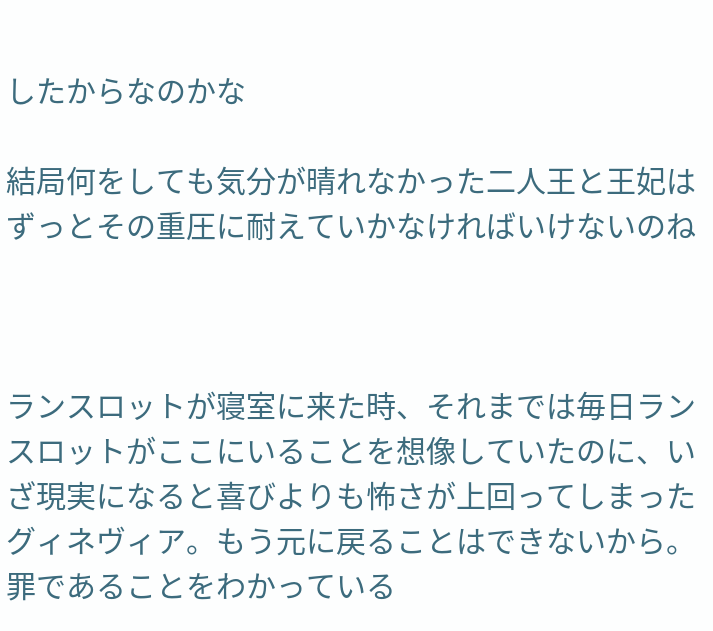したからなのかな

結局何をしても気分が晴れなかった二人王と王妃はずっとその重圧に耐えていかなければいけないのね



ランスロットが寝室に来た時、それまでは毎日ランスロットがここにいることを想像していたのに、いざ現実になると喜びよりも怖さが上回ってしまったグィネヴィア。もう元に戻ることはできないから。罪であることをわかっている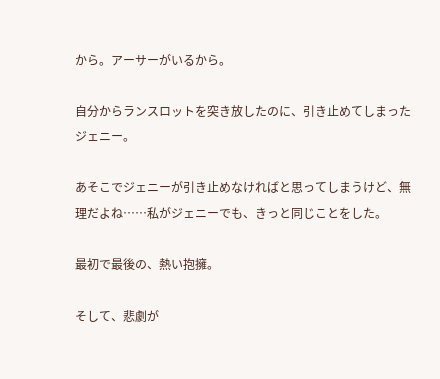から。アーサーがいるから。

自分からランスロットを突き放したのに、引き止めてしまったジェニー。

あそこでジェニーが引き止めなければと思ってしまうけど、無理だよね……私がジェニーでも、きっと同じことをした。

最初で最後の、熱い抱擁。

そして、悲劇が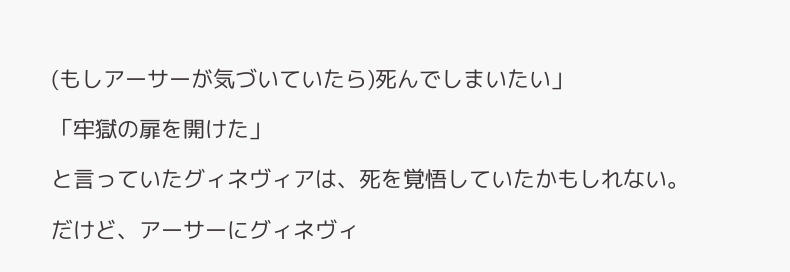(もしアーサーが気づいていたら)死んでしまいたい」

「牢獄の扉を開けた」

と言っていたグィネヴィアは、死を覚悟していたかもしれない。

だけど、アーサーにグィネヴィ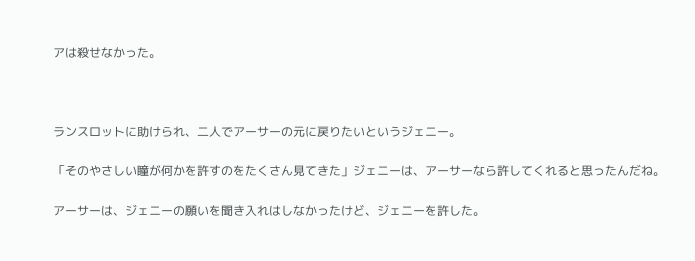アは殺せなかった。



ランスロットに助けられ、二人でアーサーの元に戻りたいというジェニー。

「そのやさしい瞳が何かを許すのをたくさん見てきた」ジェニーは、アーサーなら許してくれると思ったんだね。

アーサーは、ジェニーの願いを聞き入れはしなかったけど、ジェニーを許した。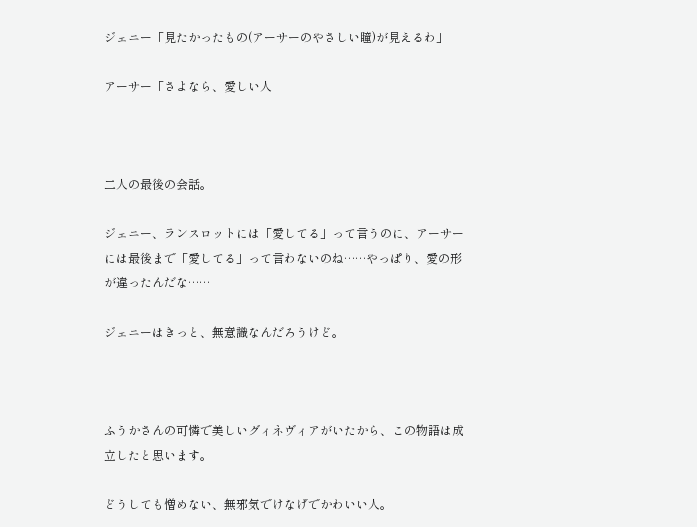ジェニー「見たかったもの(アーサーのやさしい瞳)が見えるわ」

アーサー「さよなら、愛しい人



二人の最後の会話。

ジェニー、ランスロットには「愛してる」って言うのに、アーサーには最後まで「愛してる」って言わないのね……やっぱり、愛の形が違ったんだな……

ジェニーはきっと、無意識なんだろうけど。



ふうかさんの可憐で美しいグィネヴィアがいたから、この物語は成立したと思います。

どうしても憎めない、無邪気でけなげでかわいい人。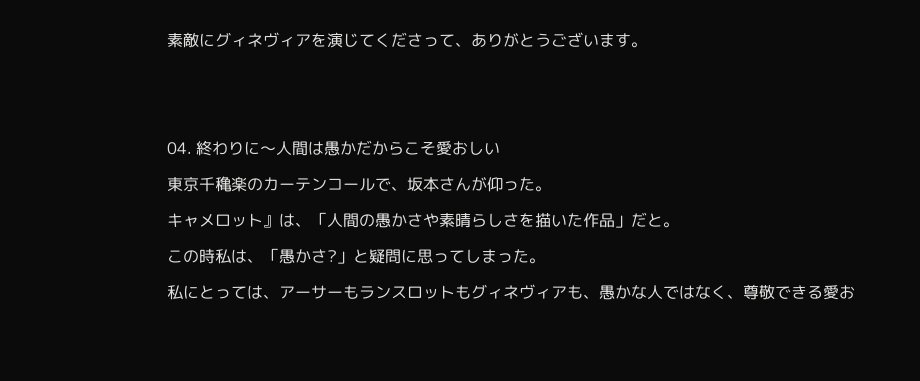素敵にグィネヴィアを演じてくださって、ありがとうございます。





04. 終わりに〜人間は愚かだからこそ愛おしい

東京千穐楽のカーテンコールで、坂本さんが仰った。

キャメロット』は、「人間の愚かさや素晴らしさを描いた作品」だと。

この時私は、「愚かさ?」と疑問に思ってしまった。

私にとっては、アーサーもランスロットもグィネヴィアも、愚かな人ではなく、尊敬できる愛お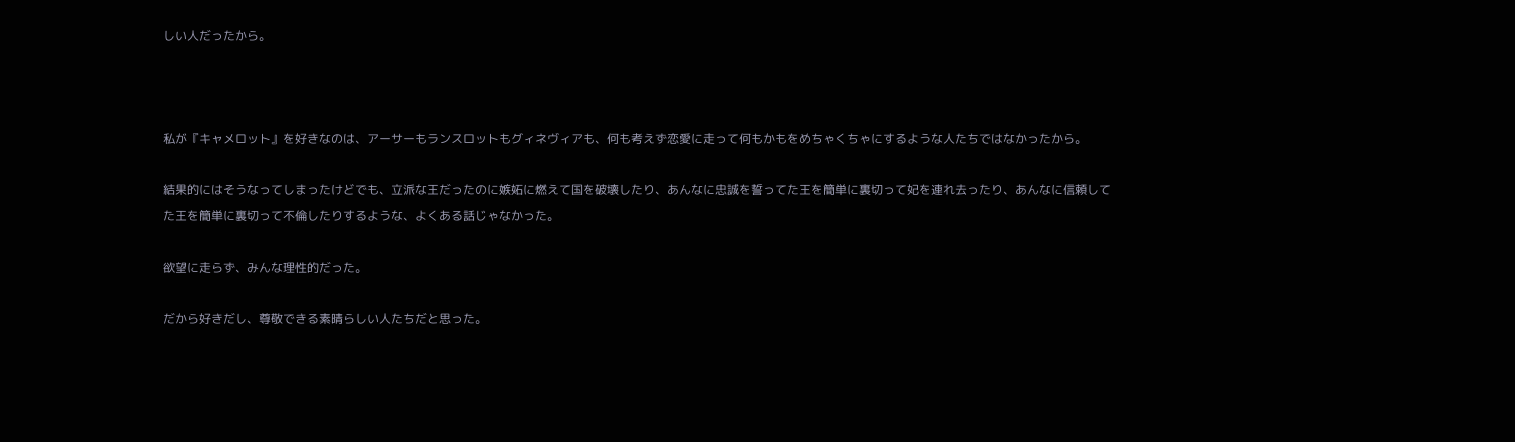しい人だったから。



私が『キャメロット』を好きなのは、アーサーもランスロットもグィネヴィアも、何も考えず恋愛に走って何もかもをめちゃくちゃにするような人たちではなかったから。

結果的にはそうなってしまったけどでも、立派な王だったのに嫉妬に燃えて国を破壊したり、あんなに忠誠を誓ってた王を簡単に裏切って妃を連れ去ったり、あんなに信頼してた王を簡単に裏切って不倫したりするような、よくある話じゃなかった。

欲望に走らず、みんな理性的だった。

だから好きだし、尊敬できる素晴らしい人たちだと思った。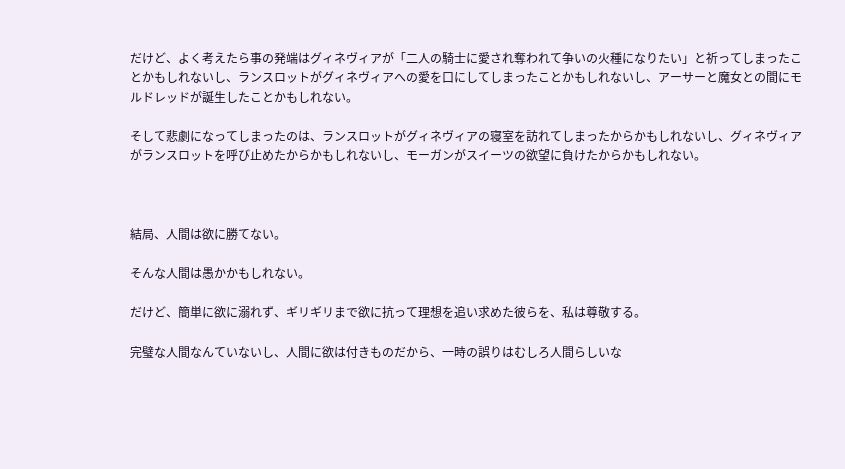だけど、よく考えたら事の発端はグィネヴィアが「二人の騎士に愛され奪われて争いの火種になりたい」と祈ってしまったことかもしれないし、ランスロットがグィネヴィアへの愛を口にしてしまったことかもしれないし、アーサーと魔女との間にモルドレッドが誕生したことかもしれない。

そして悲劇になってしまったのは、ランスロットがグィネヴィアの寝室を訪れてしまったからかもしれないし、グィネヴィアがランスロットを呼び止めたからかもしれないし、モーガンがスイーツの欲望に負けたからかもしれない。



結局、人間は欲に勝てない。

そんな人間は愚かかもしれない。

だけど、簡単に欲に溺れず、ギリギリまで欲に抗って理想を追い求めた彼らを、私は尊敬する。

完璧な人間なんていないし、人間に欲は付きものだから、一時の誤りはむしろ人間らしいな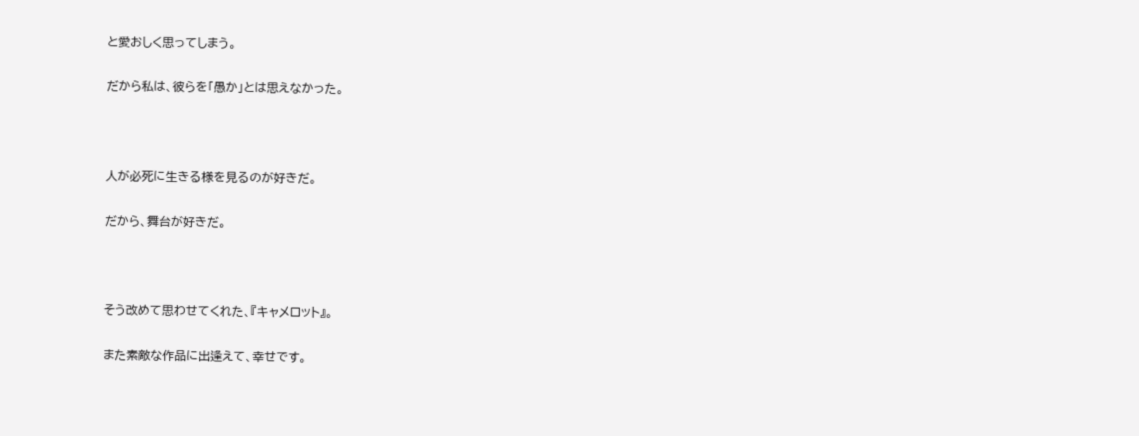と愛おしく思ってしまう。

だから私は、彼らを「愚か」とは思えなかった。



人が必死に生きる様を見るのが好きだ。

だから、舞台が好きだ。



そう改めて思わせてくれた、『キャメロット』。

また素敵な作品に出逢えて、幸せです。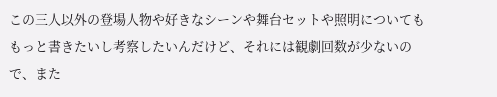この三人以外の登場人物や好きなシーンや舞台セットや照明についてももっと書きたいし考察したいんだけど、それには観劇回数が少ないので、また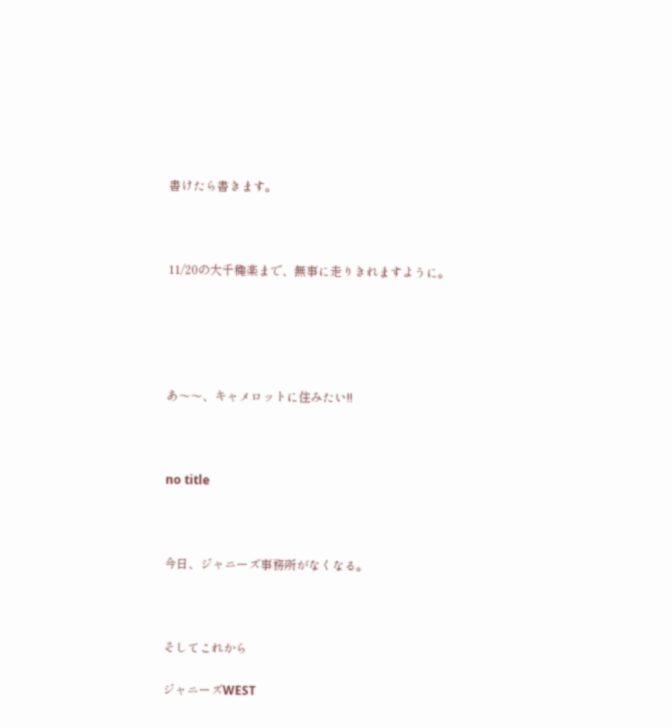書けたら書きます。



11/20の大千穐楽まで、無事に走りきれますように。





あ〜〜、キャメロットに住みたい!!



no title



今日、ジャニーズ事務所がなくなる。



そしてこれから

ジャニーズWEST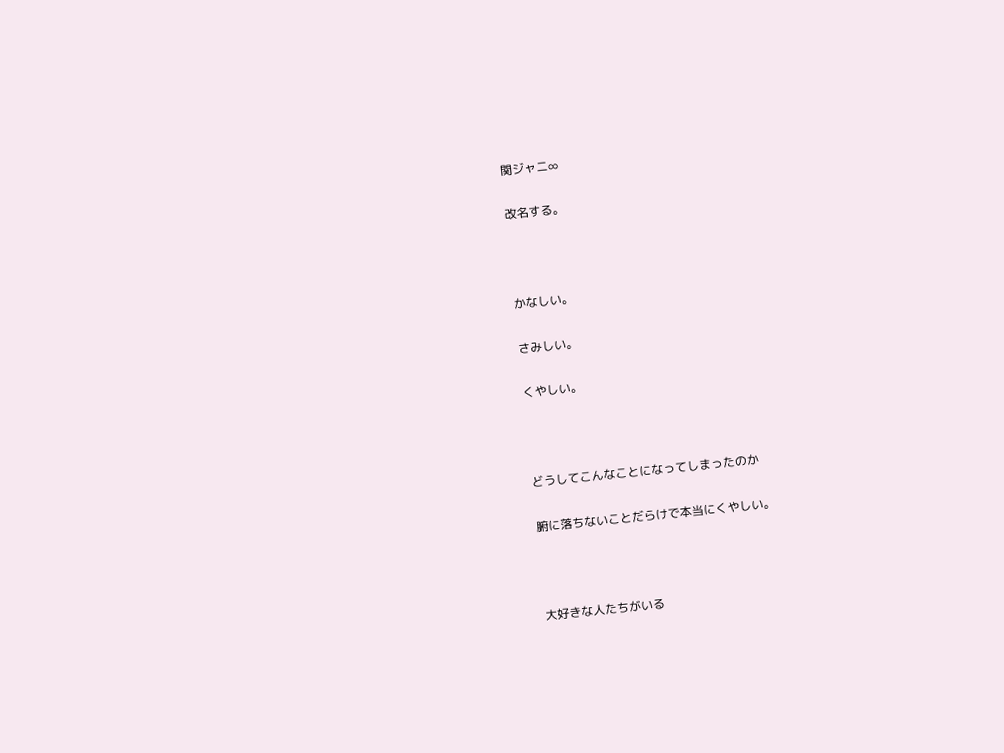関ジャニ∞

改名する。



かなしい。

さみしい。

くやしい。



どうしてこんなことになってしまったのか

腑に落ちないことだらけで本当にくやしい。



大好きな人たちがいる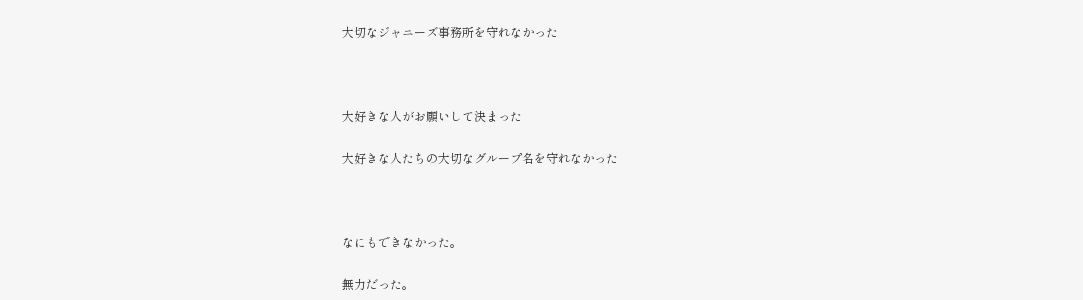大切なジャニーズ事務所を守れなかった



大好きな人がお願いして決まった

大好きな人たちの大切なグループ名を守れなかった



なにもできなかった。

無力だった。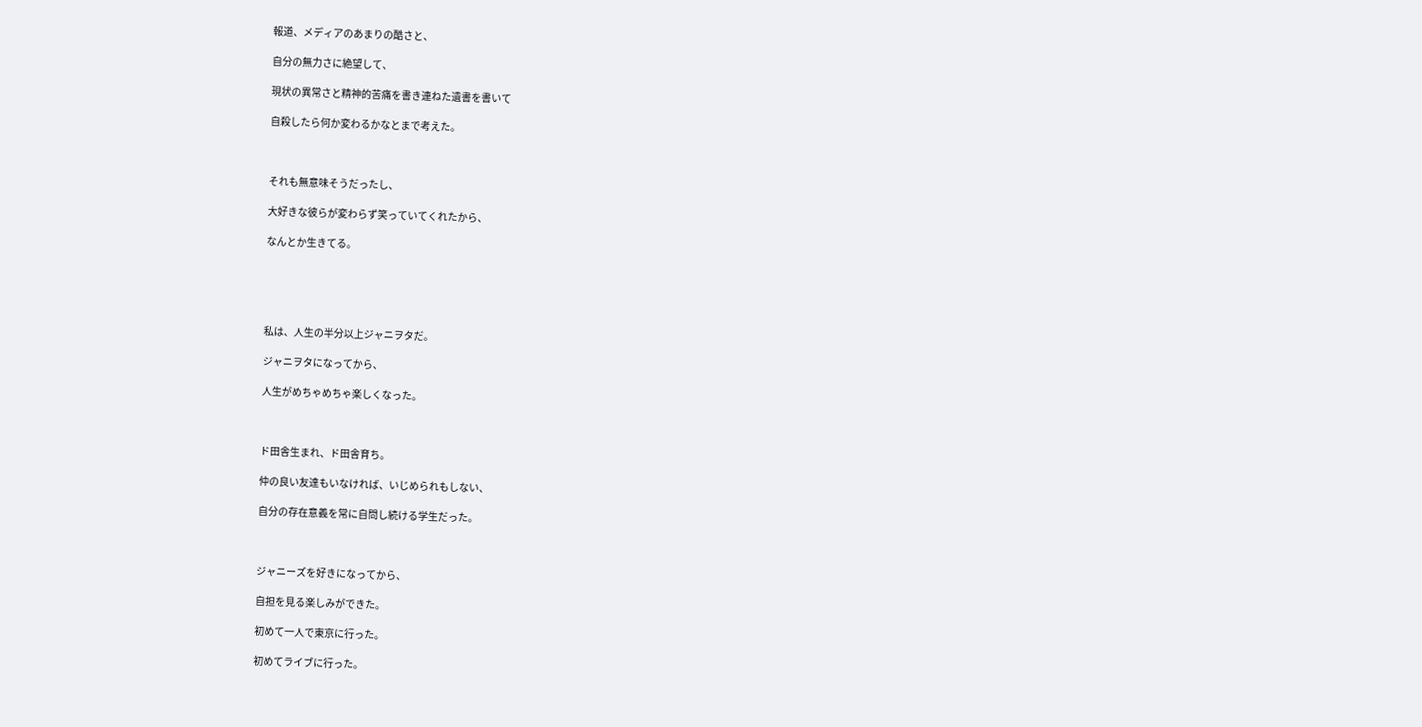報道、メディアのあまりの酷さと、

自分の無力さに絶望して、

現状の異常さと精神的苦痛を書き連ねた遺書を書いて

自殺したら何か変わるかなとまで考えた。



それも無意味そうだったし、

大好きな彼らが変わらず笑っていてくれたから、

なんとか生きてる。





私は、人生の半分以上ジャニヲタだ。

ジャニヲタになってから、

人生がめちゃめちゃ楽しくなった。



ド田舎生まれ、ド田舎育ち。

仲の良い友達もいなければ、いじめられもしない、

自分の存在意義を常に自問し続ける学生だった。



ジャニーズを好きになってから、

自担を見る楽しみができた。

初めて一人で東京に行った。

初めてライブに行った。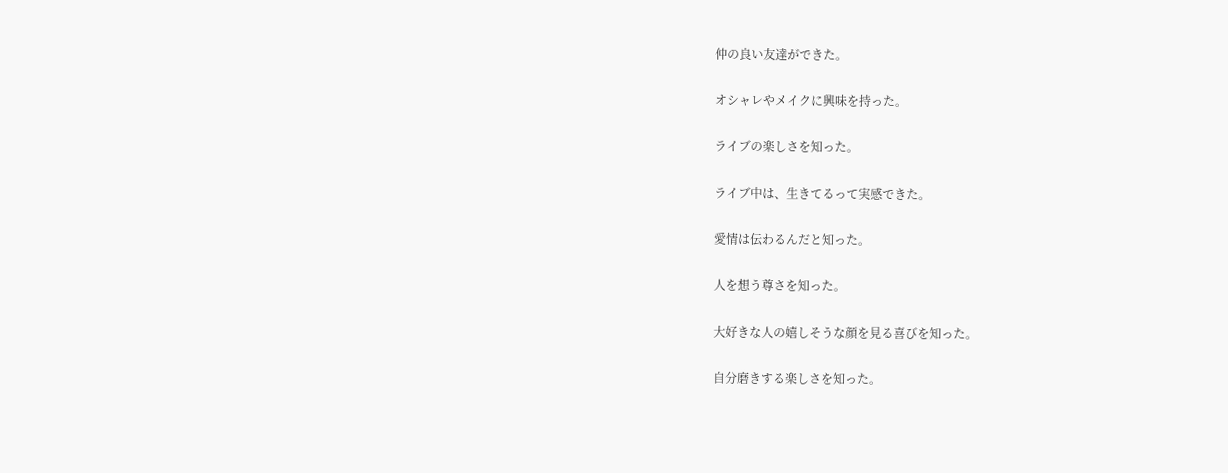仲の良い友達ができた。

オシャレやメイクに興味を持った。

ライブの楽しさを知った。

ライブ中は、生きてるって実感できた。

愛情は伝わるんだと知った。

人を想う尊さを知った。

大好きな人の嬉しそうな顔を見る喜びを知った。

自分磨きする楽しさを知った。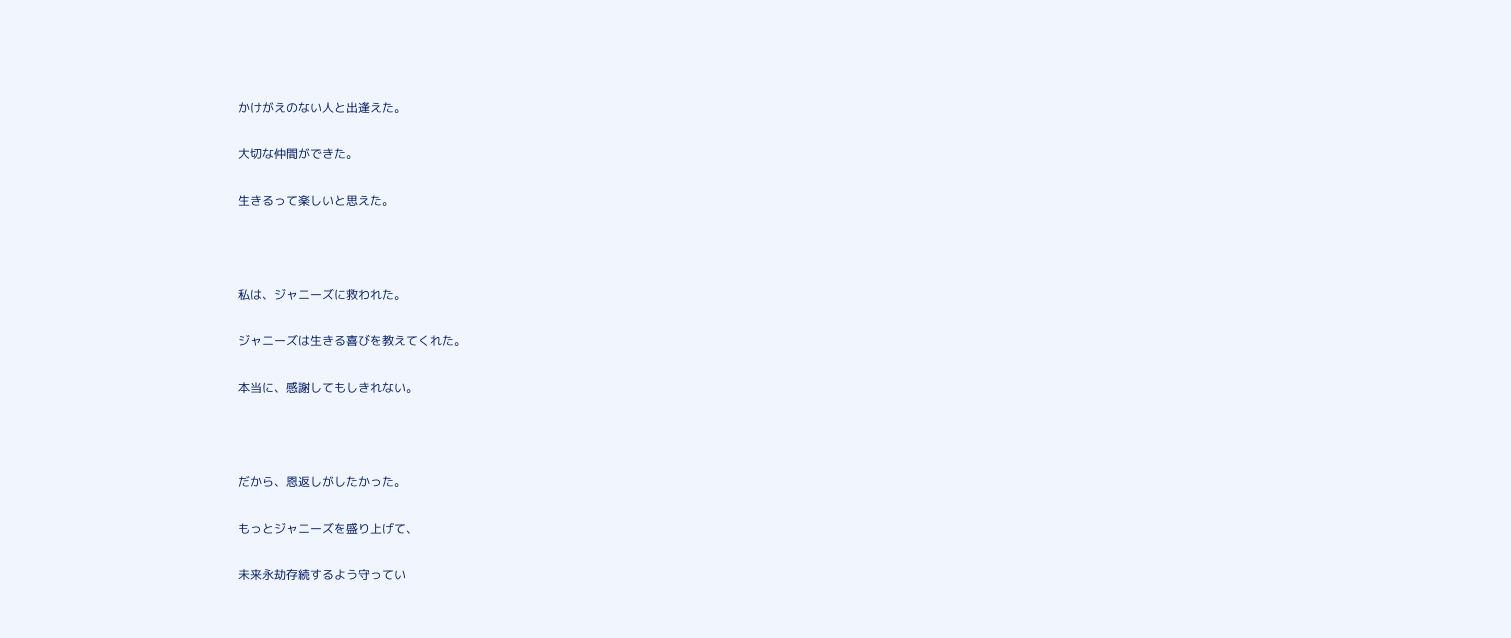かけがえのない人と出逢えた。

大切な仲間ができた。

生きるって楽しいと思えた。



私は、ジャニーズに救われた。

ジャニーズは生きる喜びを教えてくれた。

本当に、感謝してもしきれない。



だから、恩返しがしたかった。

もっとジャニーズを盛り上げて、

未来永劫存続するよう守ってい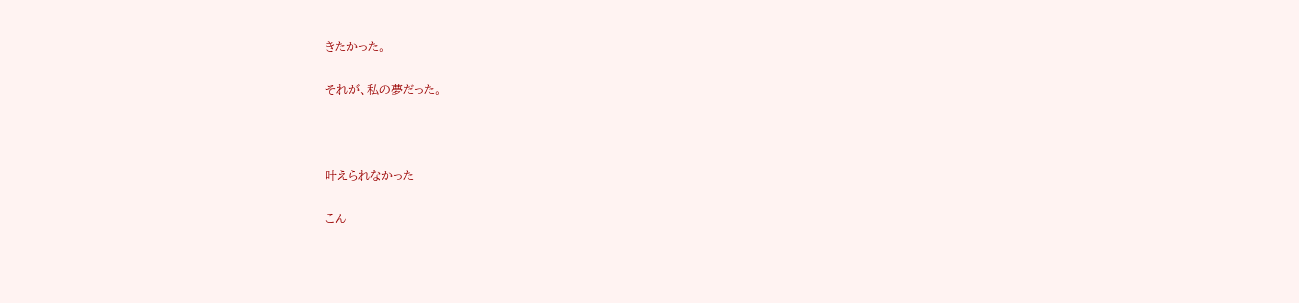きたかった。

それが、私の夢だった。



叶えられなかった

こん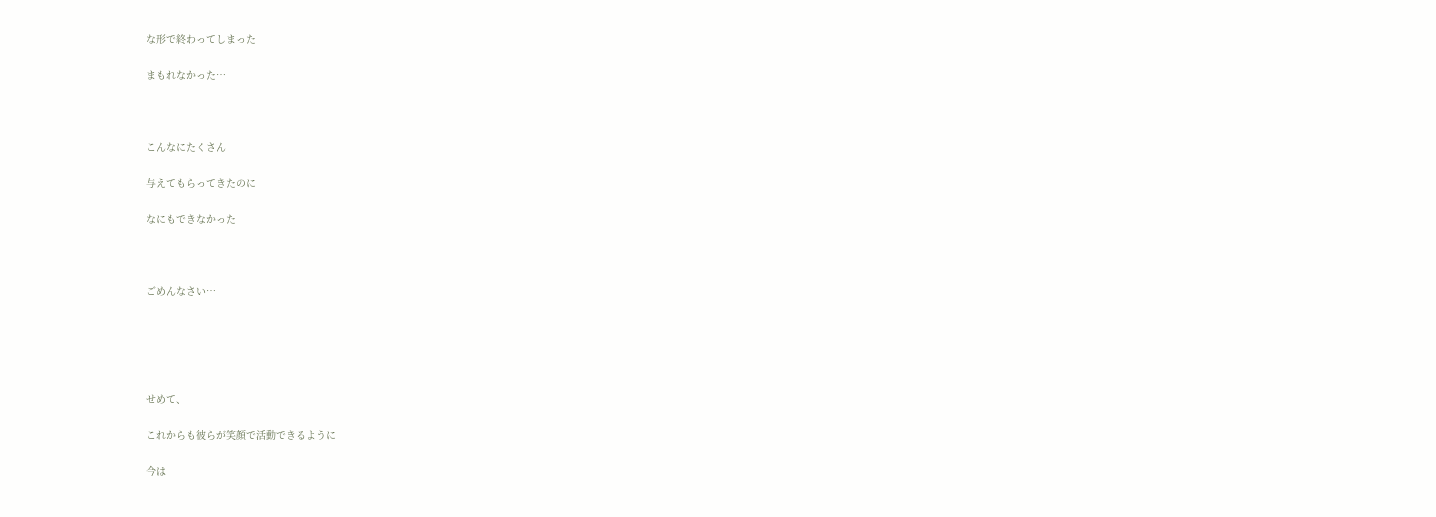な形で終わってしまった

まもれなかった…



こんなにたくさん

与えてもらってきたのに

なにもできなかった



ごめんなさい…





せめて、

これからも彼らが笑顔で活動できるように

今は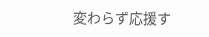変わらず応援す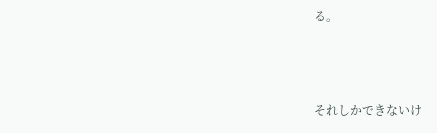る。



それしかできないけ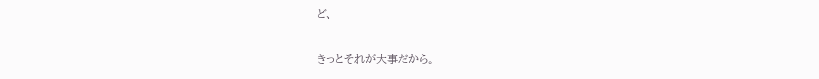ど、

きっとそれが大事だから。